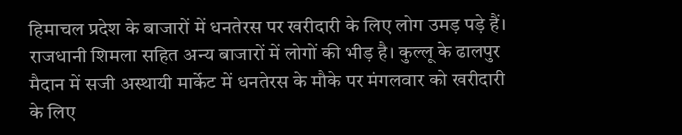हिमाचल प्रदेश के बाजारों में धनतेरस पर खरीदारी के लिए लोग उमड़ पड़े हैं। राजधानी शिमला सहित अन्य बाजारों में लोगों की भीड़ है। कुल्लू के ढालपुर मैदान में सजी अस्थायी मार्केट में धनतेरस के मौके पर मंगलवार को खरीदारी के लिए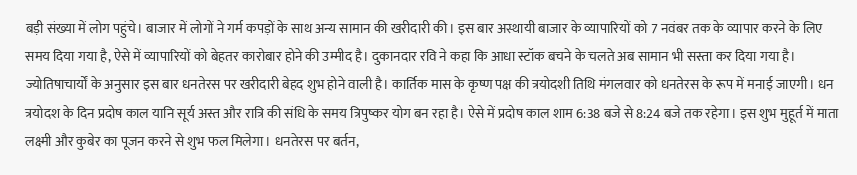बड़ी संख्या में लोग पहुंचे। बाजार में लोगों ने गर्म कपड़ों के साथ अन्य सामान की खरीदारी की। इस बार अस्थायी बाजार के व्यापारियों को 7 नवंबर तक के व्यापार करने के लिए समय दिया गया है, ऐसे में व्यापारियों को बेहतर कारोबार होने की उम्मीद है। दुकानदार रवि ने कहा कि आधा स्टॉक बचने के चलते अब सामान भी सस्ता कर दिया गया है। ज्योतिषाचार्यों के अनुसार इस बार धनतेरस पर खरीदारी बेहद शुभ होने वाली है। कार्तिक मास के कृष्ण पक्ष की त्रयोदशी तिथि मंगलवार को धनतेरस के रूप में मनाई जाएगी। धन त्रयोदश के दिन प्रदोष काल यानि सूर्य अस्त और रात्रि की संधि के समय त्रिपुष्कर योग बन रहा है। ऐसे में प्रदोष काल शाम 6:38 बजे से 8:24 बजे तक रहेगा। इस शुभ मुहूर्त में माता लक्ष्मी और कुबेर का पूजन करने से शुभ फल मिलेगा। धनतेरस पर बर्तन,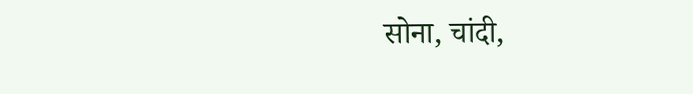सोना, चांदी,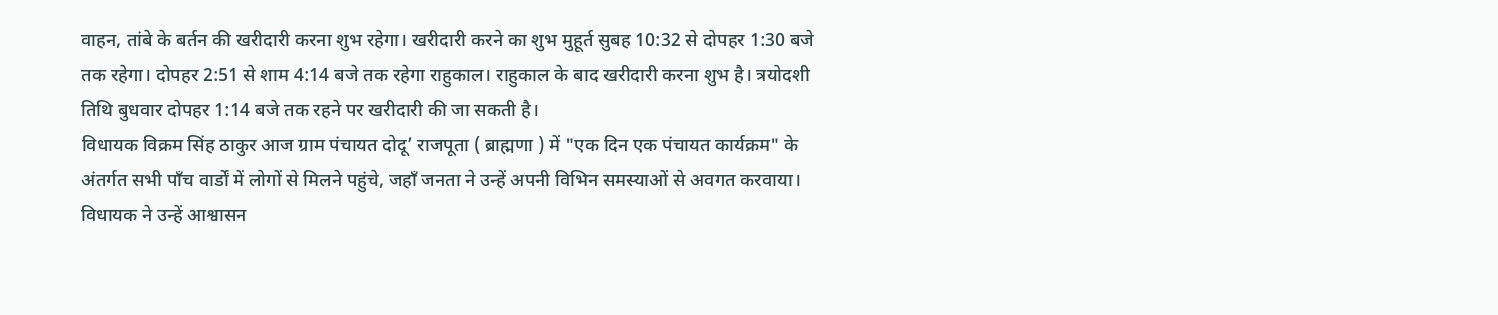वाहन, तांबे के बर्तन की खरीदारी करना शुभ रहेगा। खरीदारी करने का शुभ मुहूर्त सुबह 10:32 से दोपहर 1:30 बजे तक रहेगा। दोपहर 2:51 से शाम 4:14 बजे तक रहेगा राहुकाल। राहुकाल के बाद खरीदारी करना शुभ है। त्रयोदशी तिथि बुधवार दोपहर 1:14 बजे तक रहने पर खरीदारी की जा सकती है।
विधायक विक्रम सिंह ठाकुर आज ग्राम पंचायत दोदू’ राजपूता ( ब्राह्मणा ) में "एक दिन एक पंचायत कार्यक्रम" के अंतर्गत सभी पाँच वार्डों में लोगों से मिलने पहुंचे, जहाँ जनता ने उन्हें अपनी विभिन समस्याओं से अवगत करवाया। विधायक ने उन्हें आश्वासन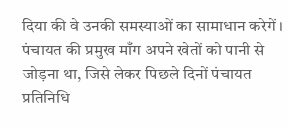दिया की वे उनकी समस्याओं का सामाधान करेगें । पंचायत की प्रमुख माँग अपने खेतों को पानी से जोड़ना था, जिसे लेकर पिछले दिनों पंचायत प्रतिनिधि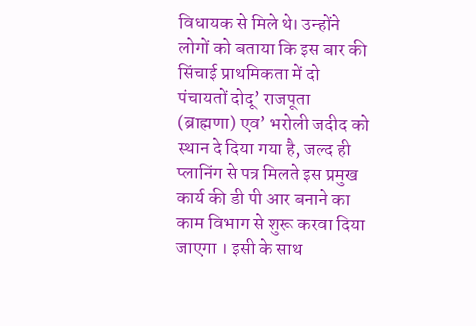विधायक से मिले थे। उन्होंने लोगों को बताया कि इस बार की सिंचाई प्राथमिकता में दो पंचायतों दोदू’ राजपूता (ब्राह्मणा) एव’ भरोली जदीद को स्थान दे दिया गया है, जल्द ही प्लानिंग से पत्र मिलते इस प्रमुख कार्य की डी पी आर बनाने का काम विभाग से शुरू करवा दिया जाएगा । इसी के साथ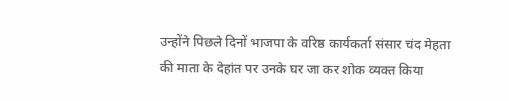उन्होंने पिछले दिनों भाजपा के वरिष्ठ कार्यकर्ता संसार चंद मेहता की माता के देहांत पर उनके घर जा कर शोक व्यक्त किया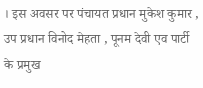। इस अवसर पर पंचायत प्रधान मुकेश कुमार , उप प्रधान विनोद मेहता , पूनम देवी एव पार्टी के प्रमुख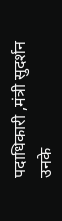पदाधिकारी ,मंत्री सुदर्शन उनके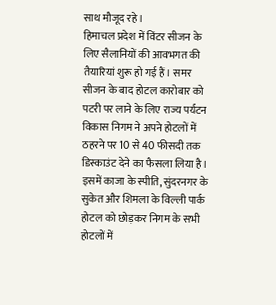साथ मौजूद रहे ।
हिमाचल प्रदेश में विंटर सीजन के लिए सैलानियों की आवभगत की तैयारियां शुरू हो गई हैं। समर सीजन के बाद होटल कारोबार को पटरी पर लाने के लिए राज्य पर्यटन विकास निगम ने अपने होटलों में ठहरने पर 10 से 40 फीसदी तक डिस्काउंट देने का फैसला लिया है। इसमें काजा के स्पीति, सुंदरनगर के सुकेत और शिमला के विल्ली पार्क होटल को छोड़कर निगम के सभी होटलों में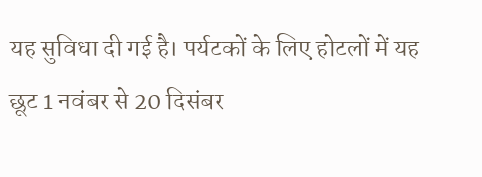यह सुविधा दी गई है। पर्यटकों के लिए होटलों में यह छूट 1 नवंबर से 20 दिसंबर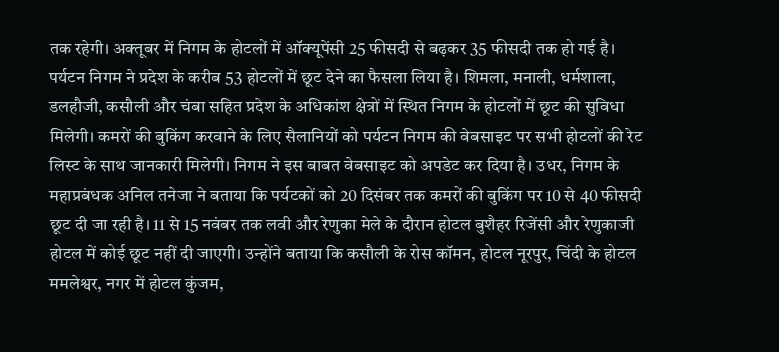तक रहेगी। अक्तूबर में निगम के होटलों में ऑक्यूपेंसी 25 फीसदी से बढ़कर 35 फीसदी तक हो गई है। पर्यटन निगम ने प्रदेश के करीब 53 होटलों में छूट देने का फैसला लिया है। शिमला, मनाली, धर्मशाला, डलहौजी, कसौली और चंबा सहित प्रदेश के अधिकांश क्षेत्रों में स्थित निगम के होटलों में छूट की सुविधा मिलेगी। कमरों की बुकिंग करवाने के लिए सैलानियों को पर्यटन निगम की वेबसाइट पर सभी होटलों की रेट लिस्ट के साथ जानकारी मिलेगी। निगम ने इस बाबत वेबसाइट को अपडेट कर दिया है। उधर, निगम के महाप्रबंधक अनिल तनेजा ने बताया कि पर्यटकों को 20 दिसंबर तक कमरों की बुकिंग पर 10 से 40 फीसदी छूट दी जा रही है। 11 से 15 नवंबर तक लवी और रेणुका मेले के दौरान होटल बुशैहर रिजेंसी और रेणुकाजी होटल में कोई छूट नहीं दी जाएगी। उन्होंने बताया कि कसौली के रोस कॉमन, होटल नूरपुर, चिंदी के होटल ममलेश्वर, नगर में होटल कुंजम,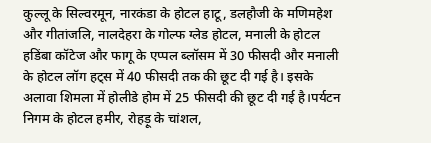कुल्लू के सिल्वरमून, नारकंडा के होटल हाटू, डलहौजी के मणिमहेश और गीतांजलि, नालदेहरा के गोल्फ ग्लेड होटल, मनाली के होटल हडिंबा कॉटेज और फागू के एप्पल ब्लॉसम में 30 फीसदी और मनाली के होटल लॉग हट्स में 40 फीसदी तक की छूट दी गई है। इसके अलावा शिमला में होलीडे होम में 25 फीसदी की छूट दी गई है।पर्यटन निगम के होटल हमीर, रोहड़ू के चांशल,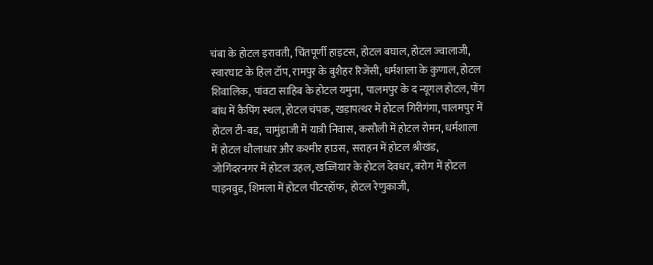चंबा के होटल इरावती, चिंतपूर्णी हाइटस, होटल बघाल, होटल ज्वालाजी, स्वारघाट के हिल टॉप, रामपुर के बुशैहर रिजेंसी, धर्मशाला के कुणाल, होटल शिवालिक, पांवटा साहिब के होटल यमुना, पालमपुर के द न्यूगल होटल, पोंग बांध में कैपिंग स्थल, होटल चंपक, खड़ापत्थर में होटल गिरीगंगा, पालमपुर में होटल टी-बड, चामुंडाजी में यात्री निवास, कसौली में होटल रोमन, धर्मशाला में होटल धौलाधार और कश्मीर हाउस, सराहन में होटल श्रीखंड, जोगिंदरनगर में होटल उहल, खज्जियार के होटल देवधर, बरोग में होटल पाइनवुड, शिमला में होटल पीटरहॉफ, होटल रेणुकाजी,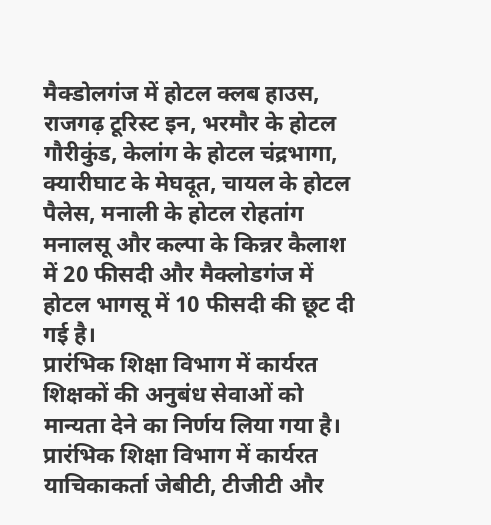मैक्डोलगंज में होटल क्लब हाउस, राजगढ़ टूरिस्ट इन, भरमौर के होटल गौरीकुंड, केलांग के होटल चंद्रभागा, क्यारीघाट के मेघदूत, चायल के होटल पैलेस, मनाली के होटल रोहतांग मनालसू और कल्पा के किन्नर कैलाश में 20 फीसदी और मैक्लोडगंज में होटल भागसू में 10 फीसदी की छूट दी गई है।
प्रारंभिक शिक्षा विभाग में कार्यरत शिक्षकों की अनुबंध सेवाओं को मान्यता देने का निर्णय लिया गया है। प्रारंभिक शिक्षा विभाग में कार्यरत याचिकाकर्ता जेबीटी, टीजीटी और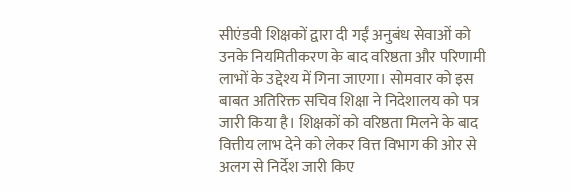सीएंडवी शिक्षकों द्वारा दी गईं अनुबंध सेवाओं को उनके नियमितीकरण के बाद वरिष्ठता और परिणामी लाभों के उद्देश्य में गिना जाएगा। सोमवार को इस बाबत अतिरिक्त सचिव शिक्षा ने निदेशालय को पत्र जारी किया है। शिक्षकों को वरिष्ठता मिलने के बाद वित्तीय लाभ देने को लेकर वित्त विभाग की ओर से अलग से निर्देश जारी किए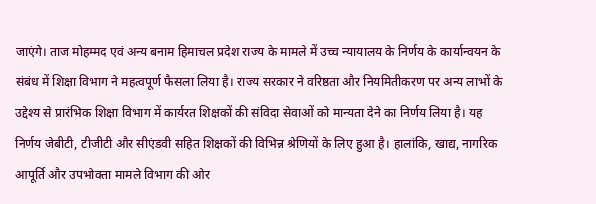जाएंगे। ताज मोहम्मद एवं अन्य बनाम हिमाचल प्रदेश राज्य के मामले में उच्च न्यायालय के निर्णय के कार्यान्वयन के संबंध में शिक्षा विभाग ने महत्वपूर्ण फैसला लिया है। राज्य सरकार ने वरिष्ठता और नियमितीकरण पर अन्य लाभों के उद्देश्य से प्रारंभिक शिक्षा विभाग में कार्यरत शिक्षकों की संविदा सेवाओं को मान्यता देने का निर्णय लिया है। यह निर्णय जेबीटी, टीजीटी और सीएंडवी सहित शिक्षकों की विभिन्न श्रेणियों के लिए हुआ है। हालांकि, खाद्य, नागरिक आपूर्ति और उपभोक्ता मामले विभाग की ओर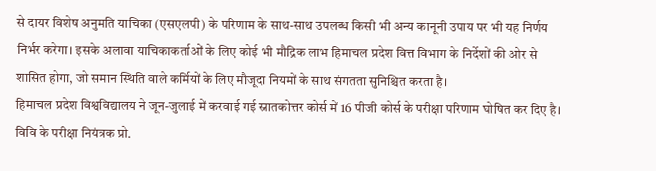से दायर विशेष अनुमति याचिका (एसएलपी) के परिणाम के साथ-साथ उपलब्ध किसी भी अन्य कानूनी उपाय पर भी यह निर्णय निर्भर करेगा। इसके अलावा याचिकाकर्ताओं के लिए कोई भी मौद्रिक लाभ हिमाचल प्रदेश वित्त विभाग के निर्देशों की ओर से शासित होगा, जो समान स्थिति वाले कर्मियों के लिए मौजूदा नियमों के साथ संगतता सुनिश्चित करता है।
हिमाचल प्रदेश विश्वविद्यालय ने जून-जुलाई में करवाई गई स्नातकोत्तर कोर्स में 16 पीजी कोर्स के परीक्षा परिणाम घोषित कर दिए है। विवि के परीक्षा नियंत्रक प्रो.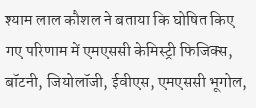श्याम लाल कौशल ने बताया कि घोषित किए गए परिणाम में एमएससी केमिस्ट्री फिजिक्स, बॉटनी, जियोलॉजी, ईवीएस, एमएससी भूगोल,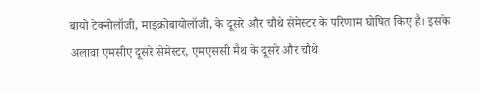बायो टेक्नोलॉजी, माइक्रोबायोलॉजी, के दूसरे और चौथे सेमेस्टर के परिणाम घोषित किए है। इसके अलावा एमसीए दूसरे सेमेस्टर, एमएससी मैथ के दूसरे और चौथे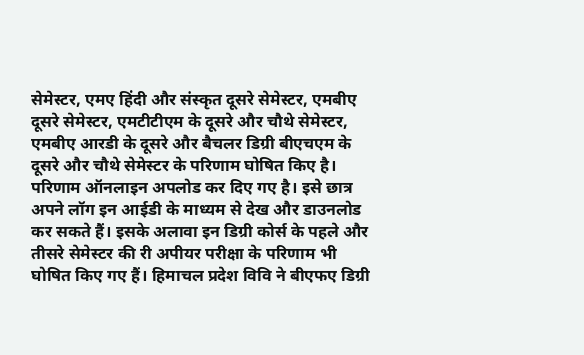सेमेस्टर, एमए हिंदी और संस्कृत दूसरे सेमेस्टर, एमबीए दूसरे सेमेस्टर, एमटीटीएम के दूसरे और चौथे सेमेस्टर, एमबीए आरडी के दूसरे और बैचलर डिग्री बीएचएम के दूसरे और चौथे सेमेस्टर के परिणाम घोषित किए है। परिणाम ऑनलाइन अपलोड कर दिए गए है। इसे छात्र अपने लॉग इन आईडी के माध्यम से देख और डाउनलोड कर सकते हैं। इसके अलावा इन डिग्री कोर्स के पहले और तीसरे सेमेस्टर की री अपीयर परीक्षा के परिणाम भी घोषित किए गए हैं। हिमाचल प्रदेश विवि ने बीएफए डिग्री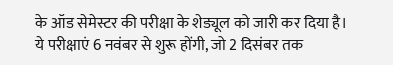के ऑड सेमेस्टर की परीक्षा के शेड्यूल को जारी कर दिया है। ये परीक्षाएं 6 नवंबर से शुरू होंगी, जो 2 दिसंबर तक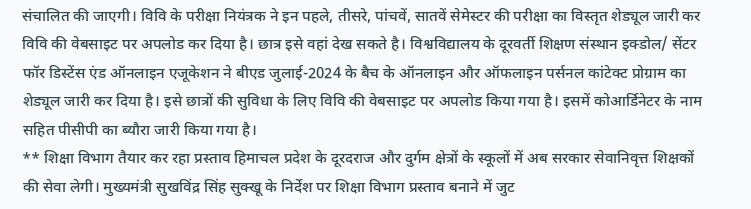संचालित की जाएगी। विवि के परीक्षा नियंत्रक ने इन पहले, तीसरे, पांचवें, सातवें सेमेस्टर की परीक्षा का विस्तृत शेड्यूल जारी कर विवि की वेबसाइट पर अपलोड कर दिया है। छात्र इसे वहां देख सकते है। विश्वविद्यालय के दूरवर्ती शिक्षण संस्थान इक्डोल/ सेंटर फॉर डिस्टेंस एंड ऑनलाइन एजूकेशन ने बीएड जुलाई-2024 के बैच के ऑनलाइन और ऑफलाइन पर्सनल कांटेक्ट प्रोग्राम का शेड्यूल जारी कर दिया है। इसे छात्रों की सुविधा के लिए विवि की वेबसाइट पर अपलोड किया गया है। इसमें कोआर्डिनेटर के नाम सहित पीसीपी का ब्यौरा जारी किया गया है।
** शिक्षा विभाग तैयार कर रहा प्रस्ताव हिमाचल प्रदेश के दूरदराज और दुर्गम क्षेत्रों के स्कूलों में अब सरकार सेवानिवृत्त शिक्षकों की सेवा लेगी। मुख्यमंत्री सुखविंद्र सिंह सुक्खू के निर्देश पर शिक्षा विभाग प्रस्ताव बनाने में जुट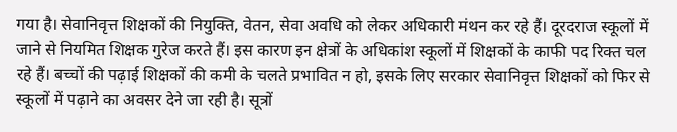गया है। सेवानिवृत्त शिक्षकों की नियुक्ति, वेतन, सेवा अवधि को लेकर अधिकारी मंथन कर रहे हैं। दूरदराज स्कूलों में जाने से नियमित शिक्षक गुरेज करते हैं। इस कारण इन क्षेत्रों के अधिकांश स्कूलों में शिक्षकों के काफी पद रिक्त चल रहे हैं। बच्चों की पढ़ाई शिक्षकों की कमी के चलते प्रभावित न हो, इसके लिए सरकार सेवानिवृत्त शिक्षकों को फिर से स्कूलों में पढ़ाने का अवसर देने जा रही है। सूत्रों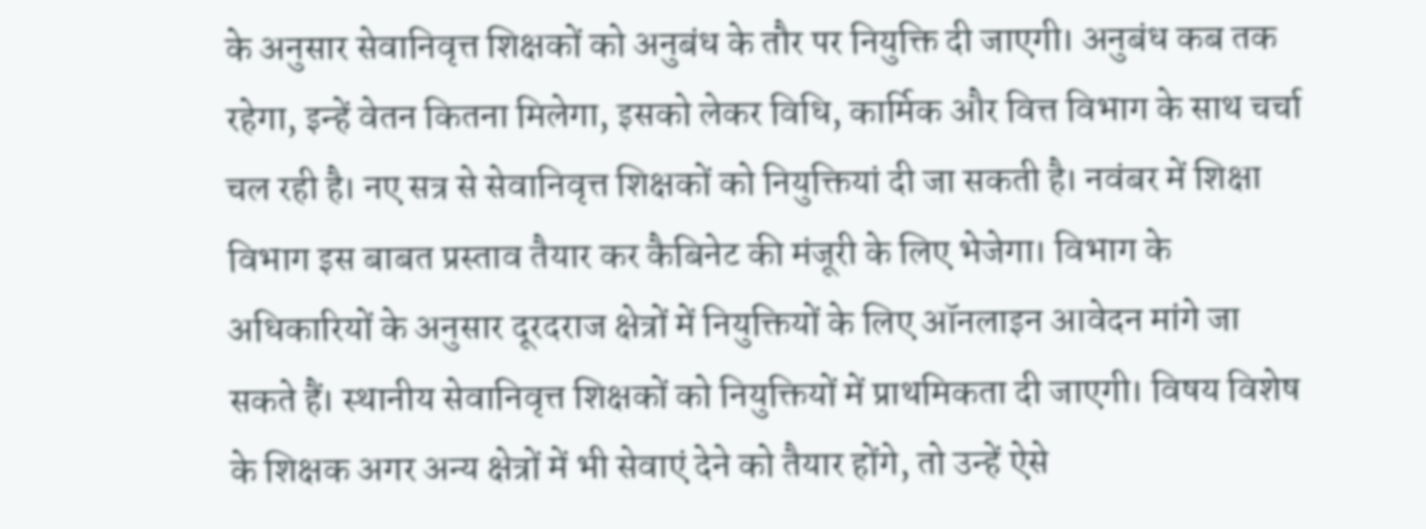के अनुसार सेवानिवृत्त शिक्षकों को अनुबंध के तौर पर नियुक्ति दी जाएगी। अनुबंध कब तक रहेगा, इन्हें वेतन कितना मिलेगा, इसको लेकर विधि, कार्मिक और वित्त विभाग के साथ चर्चा चल रही है। नए सत्र से सेवानिवृत्त शिक्षकों को नियुक्तियां दी जा सकती है। नवंबर में शिक्षा विभाग इस बाबत प्रस्ताव तैयार कर कैबिनेट की मंजूरी के लिए भेजेगा। विभाग के अधिकारियों के अनुसार दूरदराज क्षेत्रों में नियुक्तियों के लिए ऑनलाइन आवेदन मांगे जा सकते हैं। स्थानीय सेवानिवृत्त शिक्षकों को नियुक्तियों में प्राथमिकता दी जाएगी। विषय विशेष के शिक्षक अगर अन्य क्षेत्रों में भी सेवाएं देने को तैयार होंगे, तो उन्हें ऐसे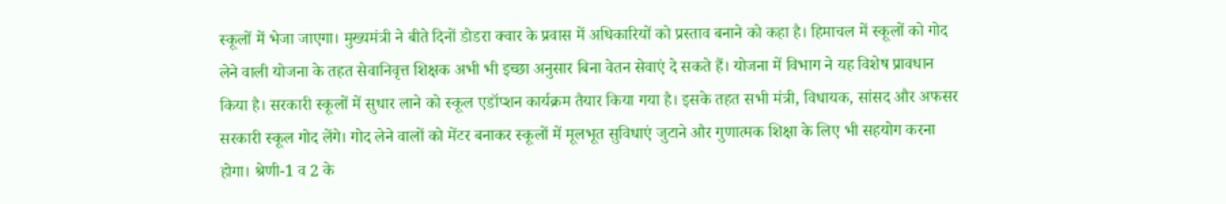स्कूलों में भेजा जाएगा। मुख्यमंत्री ने बीते दिनों डोडरा क्वार के प्रवास में अधिकारियों को प्रस्ताव बनाने को कहा है। हिमाचल में स्कूलों को गोद लेने वाली योजना के तहत सेवानिवृत्त शिक्षक अभी भी इच्छा अनुसार बिना वेतन सेवाएं दे सकते हैं। योजना में विभाग ने यह विशेष प्रावधान किया है। सरकारी स्कूलों में सुधार लाने को स्कूल एडॉप्शन कार्यक्रम तैयार किया गया है। इसके तहत सभी मंत्री, विधायक, सांसद और अफसर सरकारी स्कूल गोद लेंगे। गोद लेने वालों को मेंटर बनाकर स्कूलों में मूलभूत सुविधाएं जुटाने और गुणात्मक शिक्षा के लिए भी सहयोग करना होगा। श्रेणी-1 व 2 के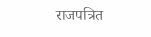राजपत्रित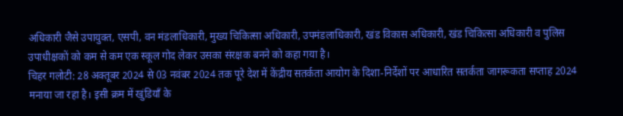अधिकारी जैसे उपायुक्त, एसपी, वन मंडलाधिकारी, मुख्य चिकित्सा अधिकारी, उपमंडलाधिकारी, खंड विकास अधिकारी, खंड चिकित्सा अधिकारी व पुलिस उपाधीक्षकों को कम से कम एक स्कूल गोद लेकर उसका संरक्षक बनने को कहा गया है।
चिहर गलोटी: 28 अक्तूबर 2024 से 03 नवंबर 2024 तक पूरे देश में केंद्रीय सतर्कता आयोग के दिशा-निर्देशों पर आधारित सतर्कता जागरूकता सप्ताह 2024 मनाया जा रहा है। इसी क्रम में खुंडियाँ के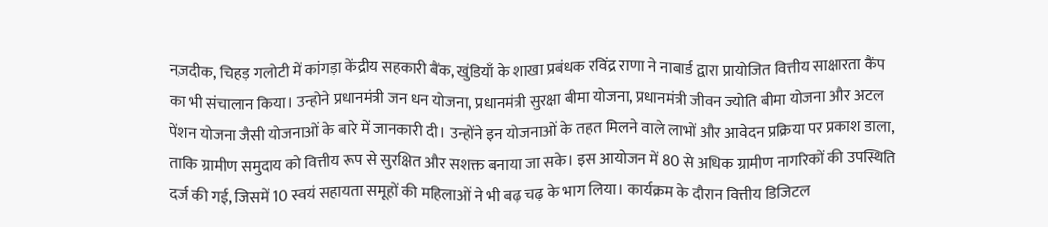नज़दीक, चिहड़ गलोटी में कांगड़ा केंद्रीय सहकारी बैंक, खुंडियाँ के शाखा प्रबंधक रविंद्र राणा ने नाबार्ड द्वारा प्रायोजित वित्तीय साक्षारता कैंप का भी संचालान किया। उन्होने प्रधानमंत्री जन धन योजना, प्रधानमंत्री सुरक्षा बीमा योजना, प्रधानमंत्री जीवन ज्योति बीमा योजना और अटल पेंशन योजना जैसी योजनाओं के बारे में जानकारी दी। उन्होंने इन योजनाओं के तहत मिलने वाले लाभों और आवेदन प्रक्रिया पर प्रकाश डाला, ताकि ग्रामीण समुदाय को वित्तीय रूप से सुरक्षित और सशक्त बनाया जा सके। इस आयोजन में 80 से अधिक ग्रामीण नागरिकों की उपस्थिति दर्ज की गई, जिसमें 10 स्वयं सहायता समूहों की महिलाओं ने भी बढ़ चढ़ के भाग लिया। कार्यक्रम के दौरान वित्तीय डिजिटल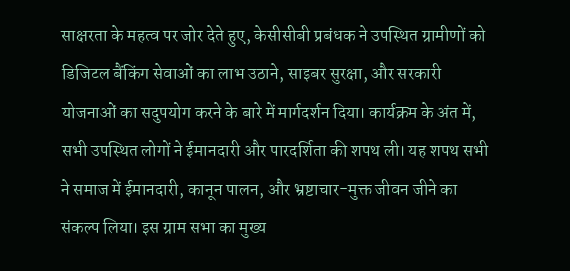साक्षरता के महत्व पर जोर देते हुए, केसीसीबी प्रबंधक ने उपस्थित ग्रामीणों को डिजिटल बैंकिंग सेवाओं का लाभ उठाने, साइबर सुरक्षा, और सरकारी योजनाओं का सदुपयोग करने के बारे में मार्गदर्शन दिया। कार्यक्रम के अंत में, सभी उपस्थित लोगों ने ईमानदारी और पारदर्शिता की शपथ ली। यह शपथ सभी ने समाज में ईमानदारी, कानून पालन, और भ्रष्टाचार-मुक्त जीवन जीने का संकल्प लिया। इस ग्राम सभा का मुख्य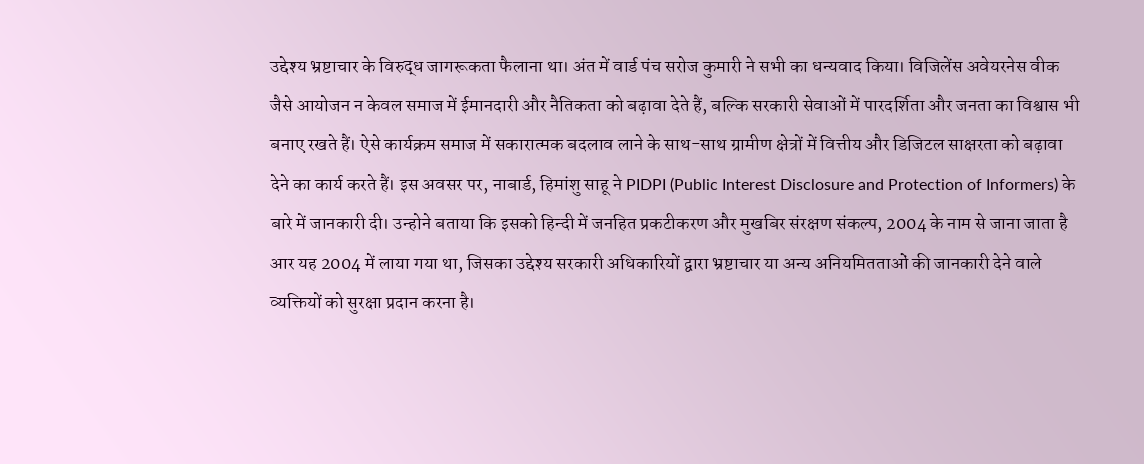उद्देश्य भ्रष्टाचार के विरुद्ध जागरूकता फैलाना था। अंत में वार्ड पंच सरोज कुमारी ने सभी का धन्यवाद किया। विजिलेंस अवेयरनेस वीक जैसे आयोजन न केवल समाज में ईमानदारी और नैतिकता को बढ़ावा देते हैं, बल्कि सरकारी सेवाओं में पारदर्शिता और जनता का विश्वास भी बनाए रखते हैं। ऐसे कार्यक्रम समाज में सकारात्मक बदलाव लाने के साथ-साथ ग्रामीण क्षेत्रों में वित्तीय और डिजिटल साक्षरता को बढ़ावा देने का कार्य करते हैं। इस अवसर पर, नाबार्ड, हिमांशु साहू ने PIDPI (Public Interest Disclosure and Protection of Informers) के बारे में जानकारी दी। उन्होने बताया कि इसको हिन्दी में जनहित प्रकटीकरण और मुखबिर संरक्षण संकल्प, 2004 के नाम से जाना जाता है आर यह 2004 में लाया गया था, जिसका उद्देश्य सरकारी अधिकारियों द्वारा भ्रष्टाचार या अन्य अनियमितताओं की जानकारी देने वाले व्यक्तियों को सुरक्षा प्रदान करना है।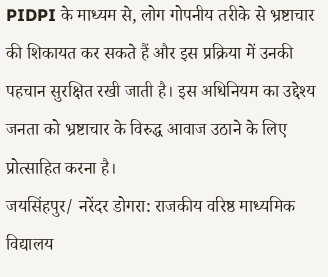PIDPI के माध्यम से, लोग गोपनीय तरीके से भ्रष्टाचार की शिकायत कर सकते हैं और इस प्रक्रिया में उनकी पहचान सुरक्षित रखी जाती है। इस अधिनियम का उद्देश्य जनता को भ्रष्टाचार के विरुद्ध आवाज उठाने के लिए प्रोत्साहित करना है।
जयसिंहपुर/ नरेंदर डोगरा: राजकीय वरिष्ठ माध्यमिक विद्यालय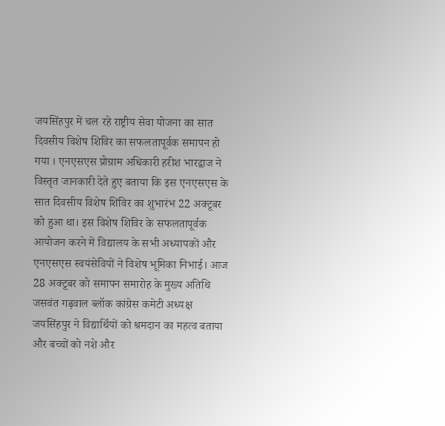जयसिंहपुर में चल रहे राष्ट्रीय सेवा योजना का सात दिवसीय विशेष शिविर का सफलतापूर्वक समापन हो गया । एनएसएस प्रोग्राम अधिकारी हरीश भारद्वाज ने विस्तृत जानकारी देते हुए बताया कि इस एनएसएस के सात दिवसीय विशेष शिविर का शुभारंभ 22 अक्टूबर को हुआ था। इस विशेष शिविर के सफलतापूर्वक आयोजन करने में विद्यालय के सभी अध्यापकों और एनएसएस स्वयंसेवियों ने विशेष भूमिका निभाई। आज 28 अक्टूबर को समापन समारोह के मुख्य अतिथि जसवंत गढ़वाल ब्लॉक कांग्रेस कमेटी अध्यक्ष जयसिंहपुर ने विद्यार्थियों को श्रमदान का महत्व बताया और बच्चों को नशे और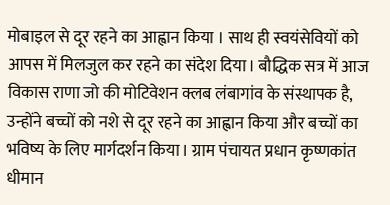मोबाइल से दूर रहने का आह्वान किया । साथ ही स्वयंसेवियों को आपस में मिलजुल कर रहने का संदेश दिया। बौद्धिक सत्र में आज विकास राणा जो की मोटिवेशन क्लब लंबागांव के संस्थापक है, उन्होंने बच्चों को नशे से दूर रहने का आह्वान किया और बच्चों का भविष्य के लिए मार्गदर्शन किया। ग्राम पंचायत प्रधान कृष्णकांत धीमान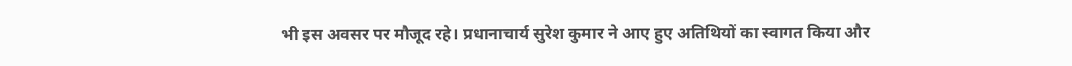भी इस अवसर पर मौजूद रहे। प्रधानाचार्य सुरेश कुमार ने आए हुए अतिथियों का स्वागत किया और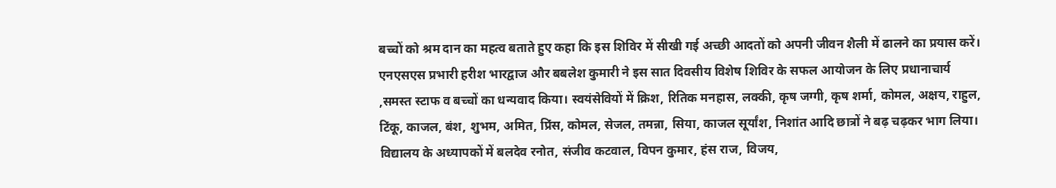बच्चों को श्रम दान का महत्व बताते हुए कहा कि इस शिविर में सीखी गई अच्छी आदतों को अपनी जीवन शैली में ढालने का प्रयास करें। एनएसएस प्रभारी हरीश भारद्वाज और बबलेश कुमारी ने इस सात दिवसीय विशेष शिविर के सफल आयोजन के लिए प्रधानाचार्य ,समस्त स्टाफ व बच्चों का धन्यवाद किया। स्वयंसेवियों में क्रिश, रितिक मनहास, लक्की, कृष जग्गी, कृष शर्मा, कोमल, अक्षय, राहुल, टिंकू, काजल, बंश, शुभम, अमित, प्रिंस, कोमल, सेजल, तमन्ना, सिया, काजल सूर्यांश, निशांत आदि छात्रों ने बढ़ चढ़कर भाग लिया। विद्यालय के अध्यापकों में बलदेव रनोत, संजीव कटवाल, विपन कुमार, हंस राज, विजय,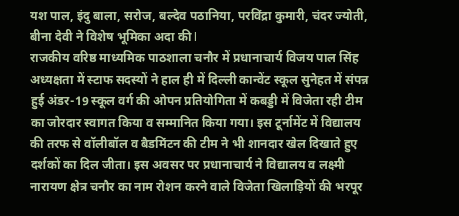यश पाल, इंदु बाला, सरोज, बल्देव पठानिया, परविंद्रा कुमारी, चंदर ज्योती, बीना देवी ने विशेष भूमिका अदा की l
राजकीय वरिष्ठ माध्यमिक पाठशाला चनौर में प्रधानाचार्य विजय पाल सिंह अध्यक्षता में स्टाफ सदस्यों ने हाल ही में दिल्ली कान्वेंट स्कूल सुनेहत में संपन्न हुई अंडर-19 स्कूल वर्ग की ओपन प्रतियोगिता में कबड्डी में विजेता रही टीम का जोरदार स्वागत किया व सम्मानित किया गया। इस टूर्नामेंट में विद्यालय की तरफ से वॉलीबॉल व बैडमिंटन की टीम ने भी शानदार खेल दिखाते हुए दर्शकों का दिल जीता। इस अवसर पर प्रधानाचार्य ने विद्यालय व लक्ष्मी नारायण क्षेत्र चनौर का नाम रोशन करने वाले विजेता खिलाड़ियों की भरपूर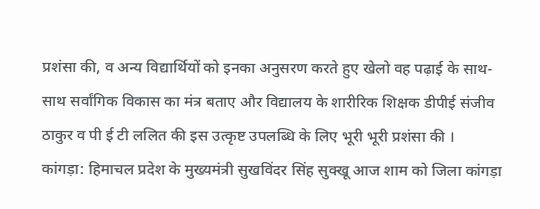प्रशंसा की, व अन्य विद्यार्थियों को इनका अनुसरण करते हुए खेलो वह पढ़ाई के साथ-साथ सर्वांगिक विकास का मंत्र बताए और विद्यालय के शारीरिक शिक्षक डीपीई संजीव ठाकुर व पी ई टी ललित की इस उत्कृष्ट उपलब्धि के लिए भूरी भूरी प्रशंसा की ।
कांगड़ा: हिमाचल प्रदेश के मुख्यमंत्री सुखविंदर सिंह सुक्खू आज शाम को जिला कांगड़ा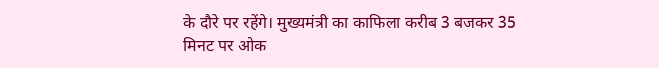के दौरे पर रहेंगे। मुख्यमंत्री का काफिला करीब 3 बजकर 35 मिनट पर ओक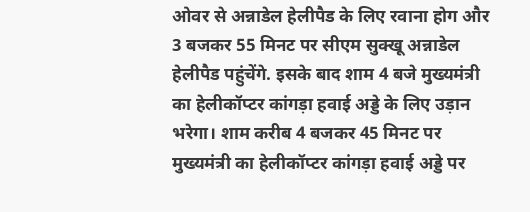ओवर से अन्नाडेल हेलीपैड के लिए रवाना होग और 3 बजकर 55 मिनट पर सीएम सुक्खू अन्नाडेल हेलीपैड पहुंचेंगे. इसके बाद शाम 4 बजे मुख्यमंत्री का हेलीकॉप्टर कांगड़ा हवाई अड्डे के लिए उड़ान भरेगा। शाम करीब 4 बजकर 45 मिनट पर मुख्यमंत्री का हेलीकॉप्टर कांगड़ा हवाई अड्डे पर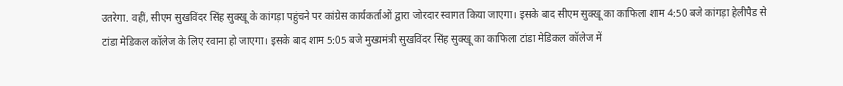उतरेगा. वहीं, सीएम सुखविंदर सिंह सुक्खू के कांगड़ा पहुंचने पर कांग्रेस कार्यकर्ताओं द्वारा जोरदार स्वागत किया जाएगा। इसके बाद सीएम सुक्खू का काफिला शाम 4:50 बजे कांगड़ा हेलीपैड से टांडा मेडिकल कॉलेज के लिए रवाना हो जाएगा। इसके बाद शाम 5:05 बजे मुख्यमंत्री सुखविंदर सिंह सुक्खू का काफिला टांडा मेडिकल कॉलेज में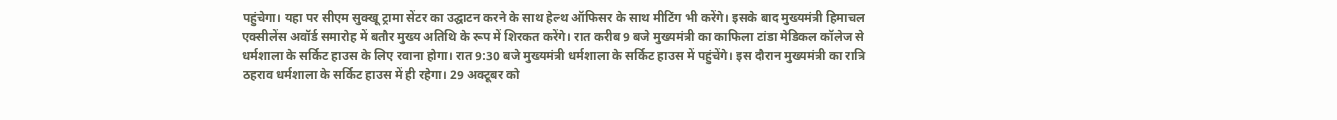पहुंचेगा। यहा पर सीएम सुक्खू ट्रामा सेंटर का उद्घाटन करने के साथ हेल्थ ऑफिसर के साथ मीटिंग भी करेंगे। इसके बाद मुख्यमंत्री हिमाचल एक्सीलेंस अवॉर्ड समारोह में बतौर मुख्य अतिथि के रूप में शिरकत करेंगे। रात करीब 9 बजे मुख्यमंत्री का काफिला टांडा मेडिकल कॉलेज से धर्मशाला के सर्किट हाउस के लिए रवाना होगा। रात 9:30 बजे मुख्यमंत्री धर्मशाला के सर्किट हाउस में पहुंचेंगे। इस दौरान मुख्यमंत्री का रात्रि ठहराव धर्मशाला के सर्किट हाउस में ही रहेगा। 29 अक्टूबर को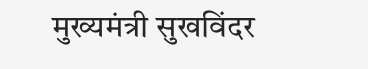मुख्यमंत्री सुखविंदर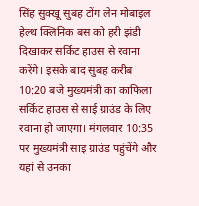सिंह सुक्खू सुबह टोंग लेन मोबाइल हेल्थ क्लिनिक बस को हरी झंडी दिखाकर सर्किट हाउस से रवाना करेंगे। इसके बाद सुबह करीब 10:20 बजे मुख्यमंत्री का काफिला सर्किट हाउस से साई ग्राउंड के लिए रवाना हो जाएगा। मंगलवार 10:35 पर मुख्यमंत्री साइ ग्राउंड पहुंचेंगे और यहां से उनका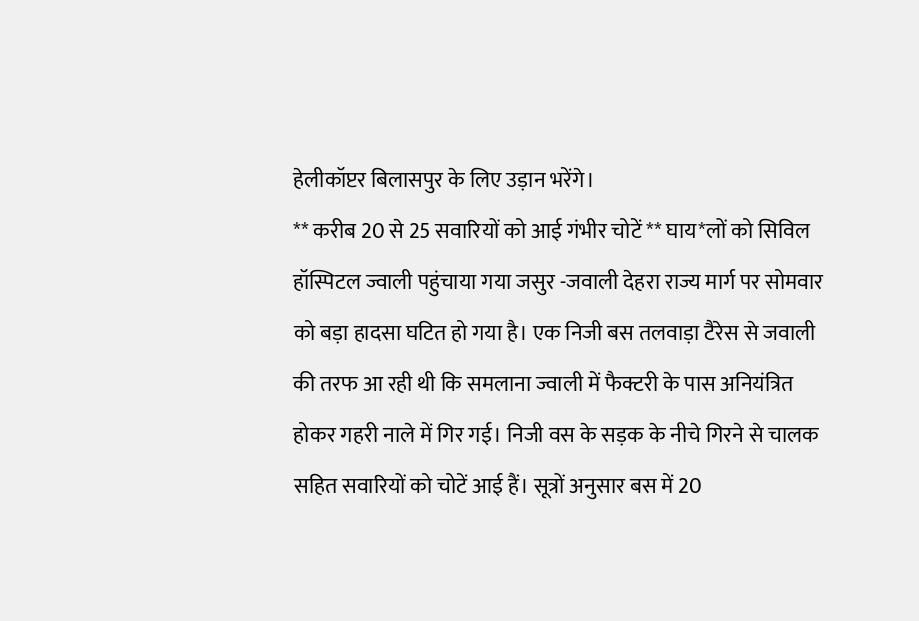हेलीकॉप्टर बिलासपुर के लिए उड़ान भरेंगे।
** करीब 20 से 25 सवारियों को आई गंभीर चोटें ** घाय*लों को सिविल हॉस्पिटल ज्वाली पहुंचाया गया जसुर -जवाली देहरा राज्य मार्ग पर सोमवार को बड़ा हादसा घटित हो गया है। एक निजी बस तलवाड़ा टैरेस से जवाली की तरफ आ रही थी कि समलाना ज्वाली में फैक्टरी के पास अनियंत्रित होकर गहरी नाले में गिर गई। निजी वस के सड़क के नीचे गिरने से चालक सहित सवारियों को चोटें आई हैं। सूत्रों अनुसार बस में 20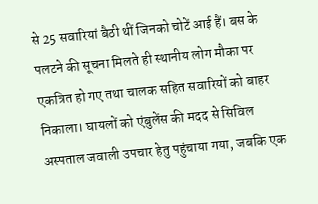से 25 सवारियां बैठी थीं जिनको चोटें आई हैं। बस के पलटने की सूचना मिलते ही स्थानीय लोग मौका पर एकत्रित हो गए तथा चालक सहित सवारियों को बाहर निकाला। घायलों को एंबुलेंस की मदद से सिविल अस्पताल जवाली उपचार हेतु पहुंचाया गया, जबकि एक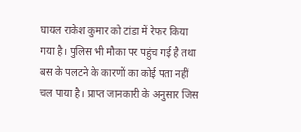घायल राकेश कुमार को टांडा में रेफर किया गया है। पुलिस भी मौका पर पहुंच गई है तथा बस के पलटने के कारणों का कोई पता नहीं चल पाया है। प्राप्त जानकारी के अनुसार जिस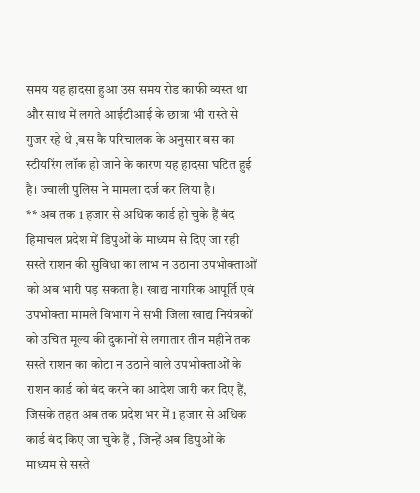समय यह हादसा हुआ उस समय रोड काफी व्यस्त था और साथ में लगते आईटीआई के छात्रा भी रास्ते से गुजर रहे थे ,बस कै परिचालक के अनुसार बस का स्टीयरिंग लॉक हो जाने के कारण यह हादसा घटित हुई है। ज्वाली पुलिस ने मामला दर्ज कर लिया है।
** अब तक 1 हजार से अधिक कार्ड हो चुके हैं बंद हिमाचल प्रदेश में डिपुओं के माध्यम से दिए जा रही सस्ते राशन की सुविधा का लाभ न उठाना उपभोक्ताओं को अब भारी पड़ सकता है। खाद्य नागरिक आपूर्ति एवं उपभोक्ता मामले विभाग ने सभी जिला खाद्य नियंत्रकों को उचित मूल्य की दुकानों से लगातार तीन महीने तक सस्ते राशन का कोटा न उठाने वाले उपभोक्ताओं के राशन कार्ड को बंद करने का आदेश जारी कर दिए हैं, जिसके तहत अब तक प्रदेश भर में 1 हजार से अधिक कार्ड बंद किए जा चुके हैं , जिन्हें अब डिपुओं के माध्यम से सस्ते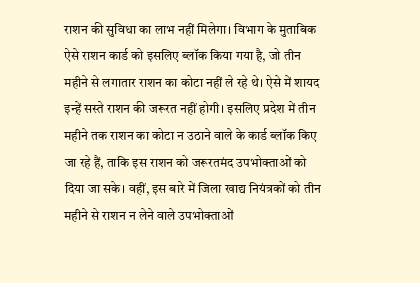राशन की सुविधा का लाभ नहीं मिलेगा। विभाग के मुताबिक ऐसे राशन कार्ड को इसलिए ब्लॉक किया गया है, जो तीन महीने से लगातार राशन का कोटा नहीं ले रहे थे। ऐसे में शायद इन्हें सस्ते राशन की जरूरत नहीं होगी। इसलिए प्रदेश में तीन महीने तक राशन का कोटा न उठाने वाले के कार्ड ब्लॉक किए जा रहे हैं, ताकि इस राशन को जरूरतमंद उपभोक्ताओं को दिया जा सके। वहीं, इस बारे में जिला खाद्य नियंत्रकों को तीन महीने से राशन न लेने वाले उपभोक्ताओं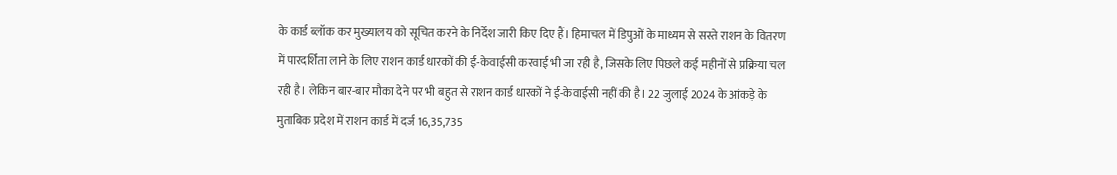के कार्ड ब्लॉक कर मुख्यालय को सूचित करने के निर्देश जारी किए दिए हैं। हिमाचल में डिपुओं के माध्यम से सस्ते राशन के वितरण में पारदर्शिता लाने के लिए राशन कार्ड धारकों की ई-केवाईसी करवाई भी जा रही है, जिसके लिए पिछले कई महीनों से प्रक्रिया चल रही है। लेकिन बार-बार मौका देने पर भी बहुत से राशन कार्ड धारकों ने ई-केवाईसी नहीं की है। 22 जुलाई 2024 के आंकड़े के मुताबिक प्रदेश में राशन कार्ड में दर्ज 16,35,735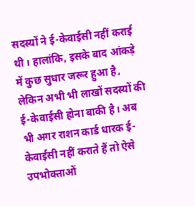सदस्यों ने ई-केवाईसी नहीं कराई थी। हालांकि, इसके बाद आंकड़े में कुछ सुधार जरूर हुआ है, लेकिन अभी भी लाखों सदस्यों की ई-केवाईसी होना बाकी है। अब भी अगर राशन कार्ड धारक ई-केवाईसी नहीं कराते हैं तो ऐसे उपभोक्ताओं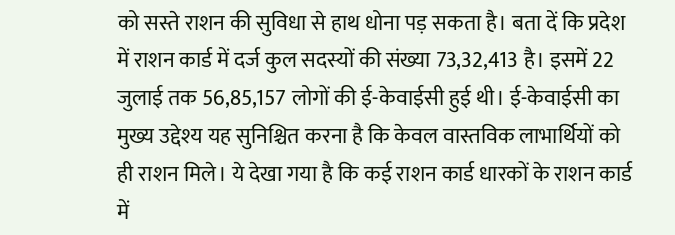को सस्ते राशन की सुविधा से हाथ धोना पड़ सकता है। बता दें कि प्रदेश में राशन कार्ड में दर्ज कुल सदस्यों की संख्या 73,32,413 है। इसमें 22 जुलाई तक 56,85,157 लोगों की ई-केवाईसी हुई थी। ई-केवाईसी का मुख्य उद्देश्य यह सुनिश्चित करना है कि केवल वास्तविक लाभार्थियों को ही राशन मिले। ये देखा गया है कि कई राशन कार्ड धारकों के राशन कार्ड में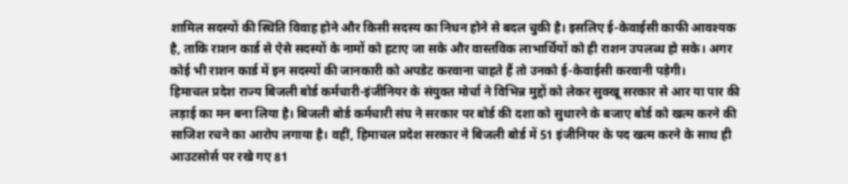शामिल सदस्यों की स्थिति विवाह होने और किसी सदस्य का निधन होने से बदल चुकी है। इसलिए ई-केवाईसी काफी आवश्यक है, ताकि राशन कार्ड से ऐसे सदस्यों के नामों को हटाए जा सके और वास्तविक लाभार्थियों को ही राशन उपलब्ध हो सके। अगर कोई भी राशन कार्ड में इन सदस्यों की जानकारी को अपडेट करवाना चाहते हैं तो उनको ई-केवाईसी करवानी पड़ेगी।
हिमाचल प्रदेश राज्य बिजली बोर्ड कर्मचारी-इंजीनियर के संयुक्त मोर्चा ने विभिन्न मुद्दों को लेकर सुक्खू सरकार से आर या पार की लड़ाई का मन बना लिया है। बिजली बोर्ड कर्मचारी संघ ने सरकार पर बोर्ड की दशा को सुधारने के बजाए बोर्ड को खत्म करने की साजिश रचने का आरोप लगाया है। वहीं, हिमाचल प्रदेश सरकार ने बिजली बोर्ड में 51 इंजीनियर के पद खत्म करने के साथ ही आउटसोर्स पर रखे गए 81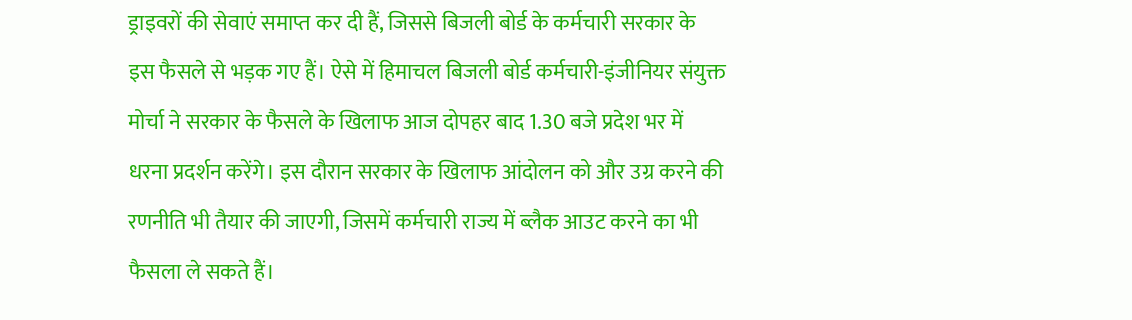ड्राइवरों की सेवाएं समाप्त कर दी हैं, जिससे बिजली बोर्ड के कर्मचारी सरकार के इस फैसले से भड़क गए हैं। ऐसे में हिमाचल बिजली बोर्ड कर्मचारी-इंजीनियर संयुक्त मोर्चा ने सरकार के फैसले के खिलाफ आज दोपहर बाद 1.30 बजे प्रदेश भर में धरना प्रदर्शन करेंगे। इस दौरान सरकार के खिलाफ आंदोलन को और उग्र करने की रणनीति भी तैयार की जाएगी, जिसमें कर्मचारी राज्य में ब्लैक आउट करने का भी फैसला ले सकते हैं।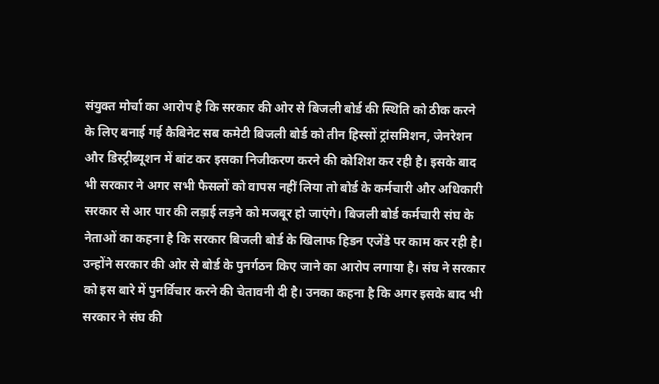संयुक्त मोर्चा का आरोप है कि सरकार की ओर से बिजली बोर्ड की स्थिति को ठीक करने के लिए बनाई गई कैबिनेट सब कमेटी बिजली बोर्ड को तीन हिस्सों ट्रांसमिशन, जेनरेशन और डिस्ट्रीब्यूशन में बांट कर इसका निजीकरण करने की कोशिश कर रही है। इसके बाद भी सरकार ने अगर सभी फैसलों को वापस नहीं लिया तो बोर्ड के कर्मचारी और अधिकारी सरकार से आर पार की लड़ाई लड़ने को मजबूर हो जाएंगे। बिजली बोर्ड कर्मचारी संघ के नेताओं का कहना है कि सरकार बिजली बोर्ड के खिलाफ हिडन एजेंडे पर काम कर रही है। उन्होंने सरकार की ओर से बोर्ड के पुनर्गठन किए जाने का आरोप लगाया है। संघ ने सरकार को इस बारे में पुनर्विचार करने की चेतावनी दी है। उनका कहना है कि अगर इसके बाद भी सरकार ने संघ की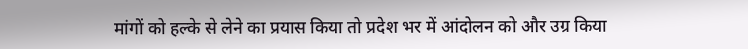मांगों को हल्के से लेने का प्रयास किया तो प्रदेश भर में आंदोलन को और उग्र किया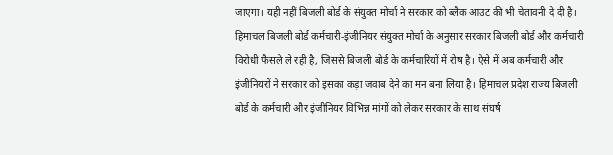जाएगा। यही नहीं बिजली बोर्ड के संयुक्त मोर्चा ने सरकार को ब्लैक आउट की भी चेतावनी दे दी है। हिमाचल बिजली बोर्ड कर्मचारी-इंजीनियर संयुक्त मोर्चा के अनुसार सरकार बिजली बोर्ड और कर्मचारी विरोधी फैसले ले रही है, जिससे बिजली बोर्ड के कर्मचारियों में रोष है। ऐसे में अब कर्मचारी और इंजीनियरों ने सरकार को इसका कड़ा जवाब देने का मन बना लिया है। हिमाचल प्रदेश राज्य बिजली बोर्ड के कर्मचारी और इंजीनियर विभिन्न मांगों को लेकर सरकार के साथ संघर्ष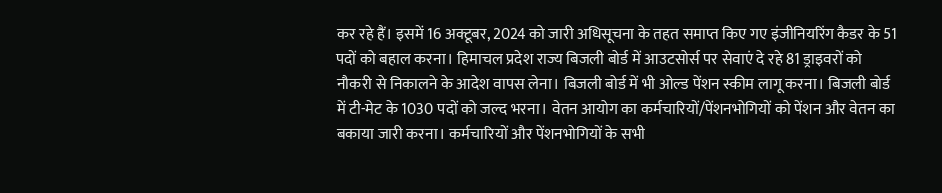कर रहे हैं। इसमें 16 अक्टूबर, 2024 को जारी अधिसूचना के तहत समाप्त किए गए इंजीनियरिंग कैडर के 51 पदों को बहाल करना। हिमाचल प्रदेश राज्य बिजली बोर्ड में आउटसोर्स पर सेवाएं दे रहे 81 ड्राइवरों को नौकरी से निकालने के आदेश वापस लेना। बिजली बोर्ड में भी ओल्ड पेंशन स्कीम लागू करना। बिजली बोर्ड में टी-मेट के 1030 पदों को जल्द भरना। वेतन आयोग का कर्मचारियों/पेंशनभोगियों को पेंशन और वेतन का बकाया जारी करना। कर्मचारियों और पेंशनभोगियों के सभी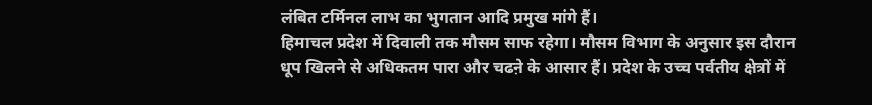लंबित टर्मिनल लाभ का भुगतान आदि प्रमुख मांगे हैं।
हिमाचल प्रदेश में दिवाली तक मौसम साफ रहेगा। मौसम विभाग के अनुसार इस दौरान धूप खिलने से अधिकतम पारा और चढऩे के आसार हैं। प्रदेश के उच्च पर्वतीय क्षेत्रों में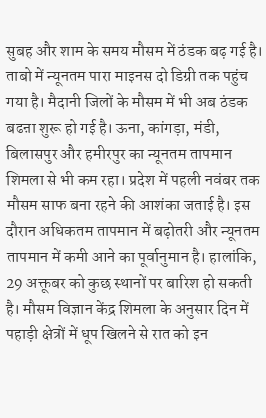सुबह और शाम के समय मौसम में ठंडक बढ़ गई है। ताबो में न्यूनतम पारा माइनस दो डिग्री तक पहुंच गया है। मैदानी जिलों के मौसम में भी अब ठंडक बढऩा शुरू हो गई है। ऊना, कांगड़ा, मंडी, बिलासपुर और हमीरपुर का न्यूनतम तापमान शिमला से भी कम रहा। प्रदेश में पहली नवंबर तक मौसम साफ बना रहने की आशंका जताई है। इस दौरान अधिकतम तापमान में बढ़ोतरी और न्यूनतम तापमान में कमी आने का पूर्वानुमान है। हालांकि, 29 अक्तूबर को कुछ स्थानों पर बारिश हो सकती है। मौसम विज्ञान केंद्र शिमला के अनुसार दिन में पहाड़ी क्षेत्रों में धूप खिलने से रात को इन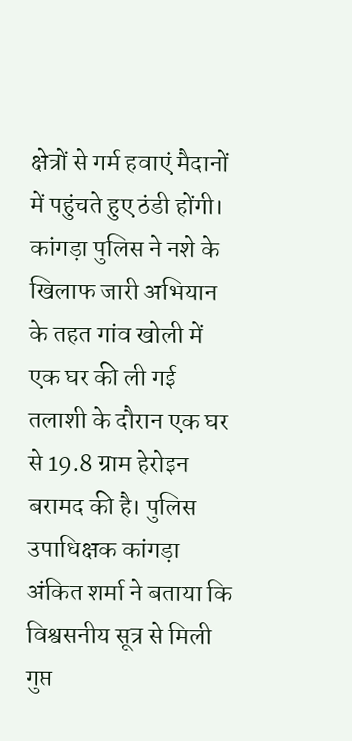क्षेत्रों से गर्म हवाएं मैदानों में पहुंचते हुए ठंडी होंगी।
कांगड़ा पुलिस ने नशे के खिलाफ जारी अभियान के तहत गांव खोली में एक घर की ली गई तलाशी के दौरान एक घर से 19.8 ग्राम हेरोइन बरामद की है। पुलिस उपाधिक्षक कांगड़ा अंकित शर्मा ने बताया कि विश्वसनीय सूत्र से मिली गुप्त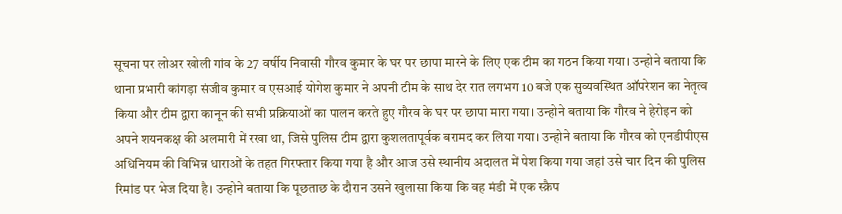सूचना पर लोअर खोली गांव के 27 वर्षीय निवासी गौरव कुमार के घर पर छापा मारने के लिए एक टीम का गठन किया गया। उन्होने बताया कि थाना प्रभारी कांगड़ा संजीव कुमार व एसआई योगेश कुमार ने अपनी टीम के साथ देर रात लगभग 10 बजे एक सुव्यवस्थित ऑपरेशन का नेतृत्व किया और टीम द्वारा कानून की सभी प्रक्रियाओं का पालन करते हुए गौरव के घर पर छापा मारा गया। उन्होने बताया कि गौरव ने हेरोइन को अपने शयनकक्ष की अलमारी में रखा था, जिसे पुलिस टीम द्वारा कुशलतापूर्वक बरामद कर लिया गया। उन्होने बताया कि गौरव को एनडीपीएस अधिनियम की विभिन्न धाराओं के तहत गिरफ्तार किया गया है और आज उसे स्थानीय अदालत में पेश किया गया जहां उसे चार दिन की पुलिस रिमांड पर भेज दिया है। उन्होने बताया कि पूछताछ के दौरान उसने खुलासा किया कि वह मंडी में एक स्क्रैप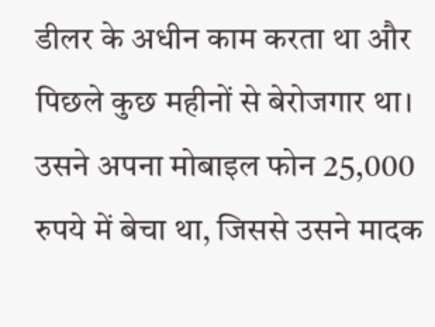डीलर के अधीन काम करता था और पिछले कुछ महीनों से बेरोजगार था। उसने अपना मोबाइल फोन 25,000 रुपये में बेचा था, जिससे उसने मादक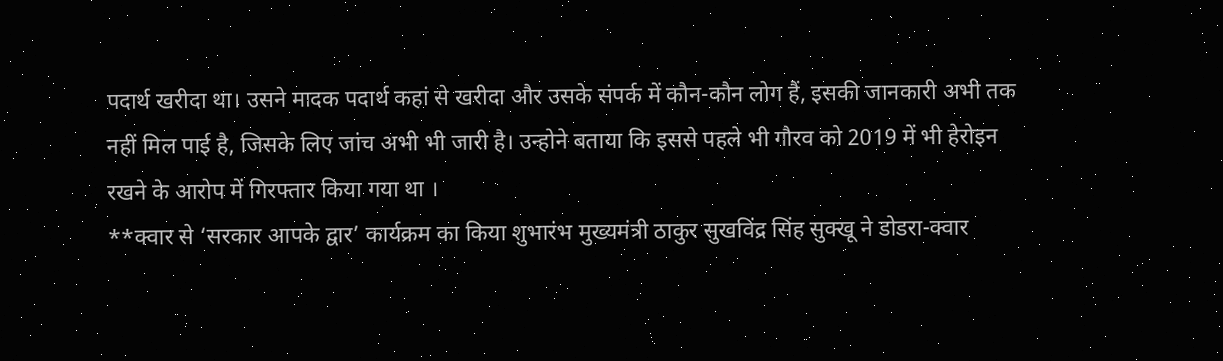पदार्थ खरीदा था। उसने मादक पदार्थ कहां से खरीदा और उसके संपर्क में कौन-कौन लोग हैं, इसकी जानकारी अभी तक नहीं मिल पाई है, जिसके लिए जांच अभी भी जारी है। उन्होने बताया कि इससे पहले भी गौरव को 2019 में भी हेरोइन रखने के आरोप में गिरफ्तार किया गया था ।
**क्वार से ‘सरकार आपके द्वार’ कार्यक्रम का किया शुभारंभ मुख्यमंत्री ठाकुर सुखविंद्र सिंह सुक्खू ने डोडरा-क्वार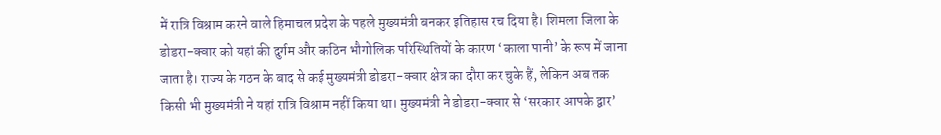में रात्रि विश्राम करने वाले हिमाचल प्रदेश के पहले मुख्यमंत्री बनकर इतिहास रच दिया है। शिमला जिला के डोडरा-क्वार को यहां की दुर्गम और कठिन भौगोलिक परिस्थितियों के कारण ‘काला पानी’ के रूप में जाना जाता है। राज्य के गठन के बाद से कई मुख्यमंत्री डोडरा-क्वार क्षेत्र का दौरा कर चुके हैं, लेकिन अब तक किसी भी मुख्यमंत्री ने यहां रात्रि विश्राम नहीं किया था। मुख्यमंत्री ने डोडरा-क्वार से ‘सरकार आपके द्वार’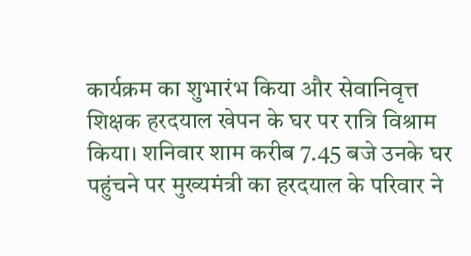कार्यक्रम का शुभारंभ किया और सेवानिवृत्त शिक्षक हरदयाल खेपन के घर पर रात्रि विश्राम किया। शनिवार शाम करीब 7.45 बजे उनके घर पहुंचने पर मुख्यमंत्री का हरदयाल के परिवार ने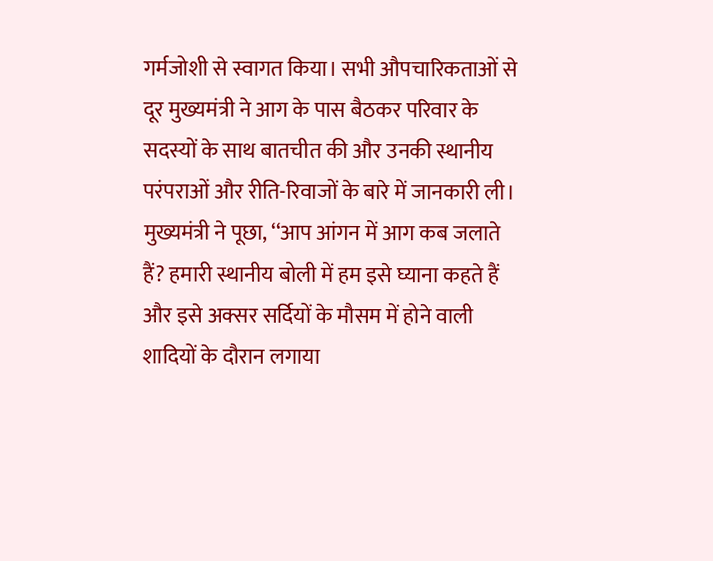गर्मजोशी से स्वागत किया। सभी औपचारिकताओं से दूर मुख्यमंत्री ने आग के पास बैठकर परिवार के सदस्यों के साथ बातचीत की और उनकी स्थानीय परंपराओं और रीति-रिवाजों के बारे में जानकारी ली। मुख्यमंत्री ने पूछा, ‘‘आप आंगन में आग कब जलाते हैं? हमारी स्थानीय बोली में हम इसे घ्याना कहते हैं और इसे अक्सर सर्दियों के मौसम में होने वाली शादियों के दौरान लगाया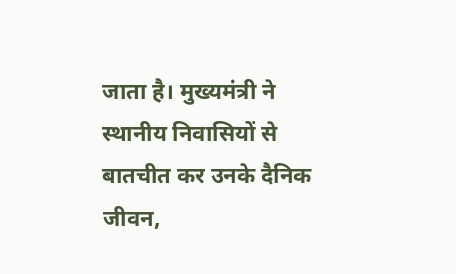जाता है। मुख्यमंत्री ने स्थानीय निवासियों से बातचीत कर उनके दैनिक जीवन,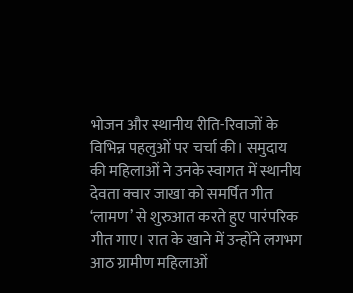भोजन और स्थानीय रीति-रिवाजों के विभिन्न पहलुओं पर चर्चा की। समुदाय की महिलाओं ने उनके स्वागत में स्थानीय देवता क्वार जाखा को समर्पित गीत ‘लामण’ से शुरुआत करते हुए पारंपरिक गीत गाए। रात के खाने में उन्होंने लगभग आठ ग्रामीण महिलाओं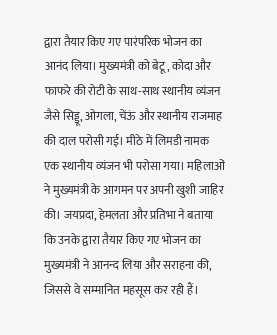द्वारा तैयार किए गए पारंपरिक भोजन का आनंद लिया। मुख्यमंत्री को बेटू, कोदा और फाफरे की रोटी के साथ-साथ स्थानीय व्यंजन जैसे सिड्डू, ओगला, चेंऊं और स्थानीय राजमाह की दाल परोसी गई। मीठे में लिमडी नामक एक स्थानीय व्यंजन भी परोसा गया। महिलाओं ने मुख्यमंत्री के आगमन पर अपनी खुशी जाहिर की। जयप्रदा, हेमलता और प्रतिभा ने बताया कि उनके द्वारा तैयार किए गए भोजन का मुख्यमंत्री ने आनन्द लिया और सराहना की, जिससे वे सम्मानित महसूस कर रही हैं।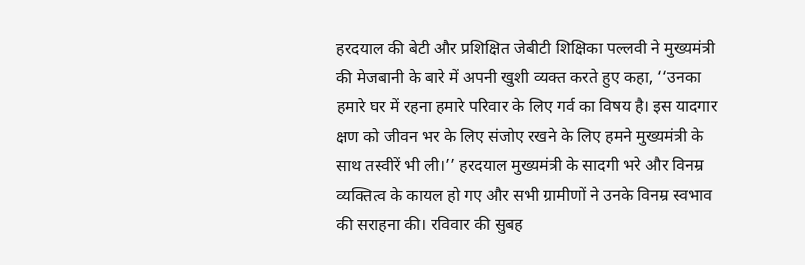हरदयाल की बेटी और प्रशिक्षित जेबीटी शिक्षिका पल्लवी ने मुख्यमंत्री की मेजबानी के बारे में अपनी खुशी व्यक्त करते हुए कहा, ‘‘उनका हमारे घर में रहना हमारे परिवार के लिए गर्व का विषय है। इस यादगार क्षण को जीवन भर के लिए संजोए रखने के लिए हमने मुख्यमंत्री के साथ तस्वीरें भी ली।’’ हरदयाल मुख्यमंत्री के सादगी भरे और विनम्र व्यक्तित्व के कायल हो गए और सभी ग्रामीणों ने उनके विनम्र स्वभाव की सराहना की। रविवार की सुबह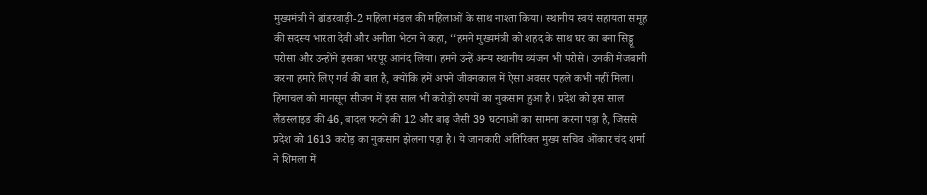मुख्यमंत्री ने ढांडरवाड़ी-2 महिला मंडल की महिलाओं के साथ नाश्ता किया। स्थानीय स्वयं सहायता समूह की सदस्य भारता देवी और अनीता भेटन ने कहा, ‘‘हमने मुख्यमंत्री को शहद के साथ घर का बना सिड्डू परोसा और उन्होंने इसका भरपूर आनंद लिया। हमने उन्हें अन्य स्थानीय व्यंजन भी परोसे। उनकी मेजबानी करना हमारे लिए गर्व की बात है, क्योंकि हमें अपने जीवनकाल में ऐसा अवसर पहले कभी नहीं मिला।
हिमाचल को मानसून सीजन में इस साल भी करोड़ों रुपयों का नुकसान हुआ है। प्रदेश को इस साल लैंडस्लाइड की 46, बादल फटने की 12 और बाढ़ जैसी 39 घटनाओं का सामना करना पड़ा है, जिससे प्रदेश को 1613 करोड़ का नुकसान झेलना पड़ा है। ये जानकारी अतिरिक्त मुख्य सचिव ओंकार चंद शर्मा ने शिमला में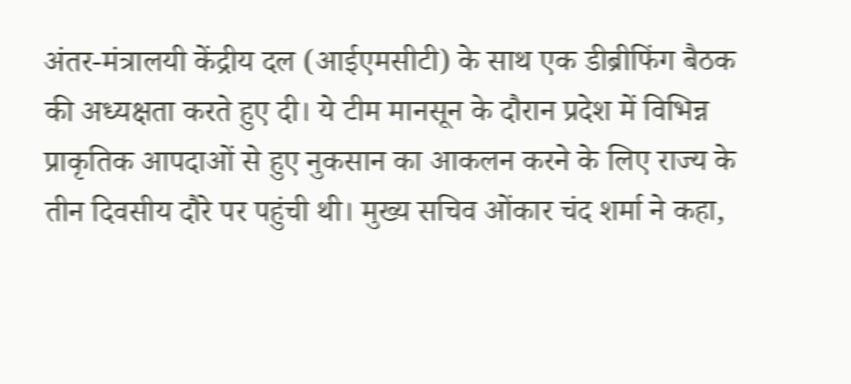अंतर-मंत्रालयी केंद्रीय दल (आईएमसीटी) के साथ एक डीब्रीफिंग बैठक की अध्यक्षता करते हुए दी। ये टीम मानसून के दौरान प्रदेश में विभिन्न प्राकृतिक आपदाओं से हुए नुकसान का आकलन करने के लिए राज्य के तीन दिवसीय दौरे पर पहुंची थी। मुख्य सचिव ओंकार चंद शर्मा ने कहा,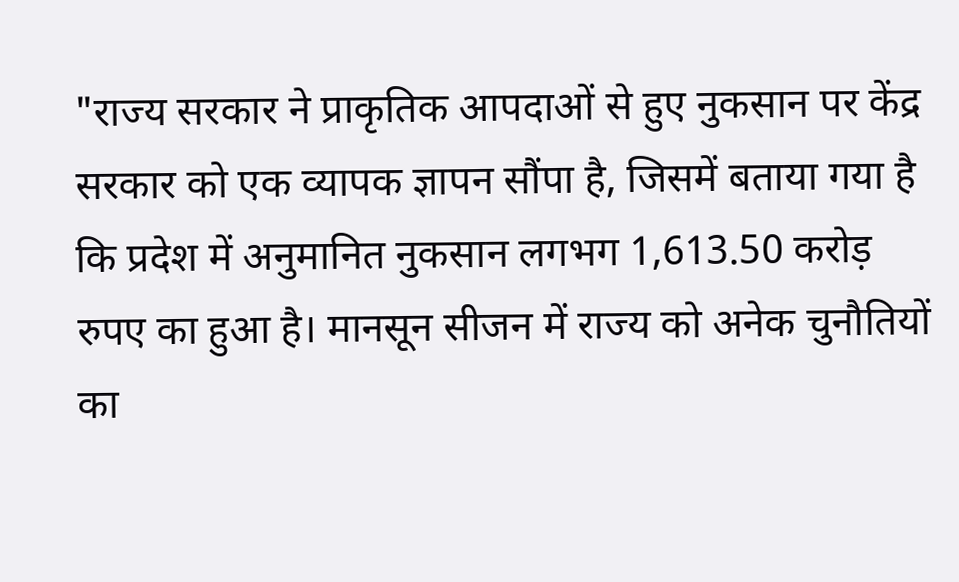"राज्य सरकार ने प्राकृतिक आपदाओं से हुए नुकसान पर केंद्र सरकार को एक व्यापक ज्ञापन सौंपा है, जिसमें बताया गया है कि प्रदेश में अनुमानित नुकसान लगभग 1,613.50 करोड़ रुपए का हुआ है। मानसून सीजन में राज्य को अनेक चुनौतियों का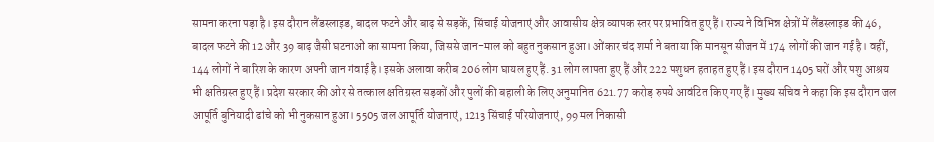सामना करना पड़ा है। इस दौरान लैंडस्लाइड, बादल फटने और बाढ़ से सड़कें, सिंचाई योजनाएं और आवासीय क्षेत्र व्यापक स्तर पर प्रभावित हुए हैं। राज्य ने विभिन्न क्षेत्रों में लैंडस्लाइड की 46, बादल फटने की 12 और 39 बाढ़ जैसी घटनाओं का सामना किया, जिससे जान-माल को बहुत नुकसान हुआ। ओंकार चंद शर्मा ने बताया कि मानसून सीजन में 174 लोगों की जान गई है। वहीं, 144 लोगों ने बारिश के कारण अपनी जान गंवाई है। इसके अलावा करीब 206 लोग घायल हुए हैं. 31 लोग लापता हुए हैं और 222 पशुधन हताहत हुए हैं। इस दौरान 1405 घरों और पशु आश्रय भी क्षतिग्रस्त हुए हैं। प्रदेश सरकार की ओर से तत्काल क्षतिग्रस्त सड़कों और पुलों की बहाली के लिए अनुमानित 621.77 करोड़ रुपये आवंटित किए गए हैं। मुख्य सचिव ने कहा कि इस दौरान जल आपूर्ति बुनियादी ढांचे को भी नुकसान हुआ। 5505 जल आपूर्ति योजनाएं, 1213 सिंचाई परियोजनाएं, 99 मल निकासी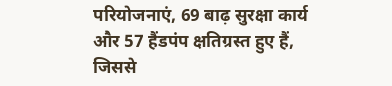परियोजनाएं, 69 बाढ़ सुरक्षा कार्य और 57 हैंडपंप क्षतिग्रस्त हुए हैं, जिससे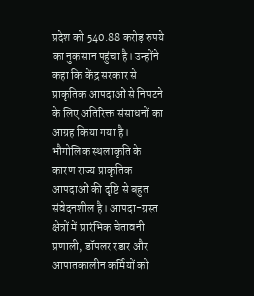प्रदेश को 540.88 करोड़ रुपये का नुकसान पहुंचा है। उन्होंने कहा कि केंद्र सरकार से प्राकृतिक आपदाओं से निपटने के लिए अतिरिक्त संसाधनों का आग्रह किया गया है। भौगोलिक स्थलाकृति के कारण राज्य प्राकृतिक आपदाओं की दृष्टि से बहुत संवेदनशील है। आपदा-ग्रस्त क्षेत्रों में प्रारंभिक चेतावनी प्रणाली, डॉपलर रडार और आपातकालीन कर्मियों को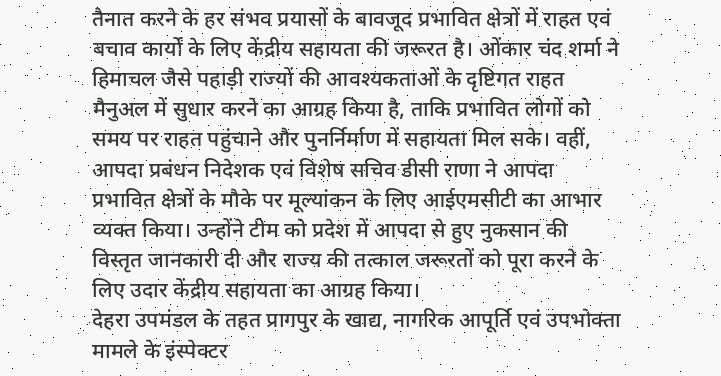तैनात करने के हर संभव प्रयासों के बावजूद प्रभावित क्षेत्रों में राहत एवं बचाव कार्यों के लिए केंद्रीय सहायता की जरूरत है। ओंकार चंद शर्मा ने हिमाचल जैसे पहाड़ी राज्यों की आवश्यकताओं के दृष्टिगत राहत मैनुअल में सुधार करने का आग्रह किया है, ताकि प्रभावित लोगों को समय पर राहत पहुंचाने और पुनर्निर्माण में सहायता मिल सके। वहीं, आपदा प्रबंधन निदेशक एवं विशेष सचिव डीसी राणा ने आपदा प्रभावित क्षेत्रों के मौके पर मूल्यांकन के लिए आईएमसीटी का आभार व्यक्त किया। उन्होंने टीम को प्रदेश में आपदा से हुए नुकसान की विस्तृत जानकारी दी और राज्य की तत्काल जरूरतों को पूरा करने के लिए उदार केंद्रीय सहायता का आग्रह किया।
देहरा उपमंडल के तहत प्रागपुर के खाद्य, नागरिक आपूर्ति एवं उपभोक्ता मामले के इंस्पेक्टर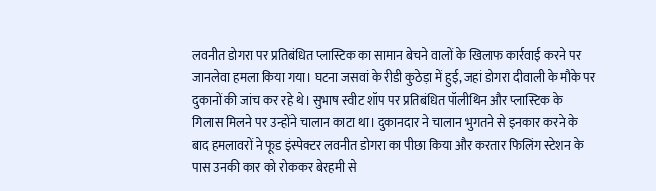लवनीत डोगरा पर प्रतिबंधित प्लास्टिक का सामान बेचने वालों के खिलाफ कार्रवाई करने पर जानलेवा हमला किया गया। घटना जसवां के रीडी कुठेड़ा में हुई, जहां डोगरा दीवाली के मौके पर दुकानों की जांच कर रहे थे। सुभाष स्वीट शॉप पर प्रतिबंधित पॉलीथिन और प्लास्टिक के गिलास मिलने पर उन्होंने चालान काटा था। दुकानदार ने चालान भुगतने से इनकार करने के बाद हमलावरों ने फूड इंस्पेक्टर लवनीत डोगरा का पीछा किया और करतार फिलिंग स्टेशन के पास उनकी कार को रोककर बेरहमी से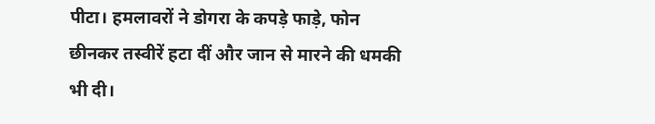पीटा। हमलावरों ने डोगरा के कपड़े फाड़े, फोन छीनकर तस्वीरें हटा दीं और जान से मारने की धमकी भी दी।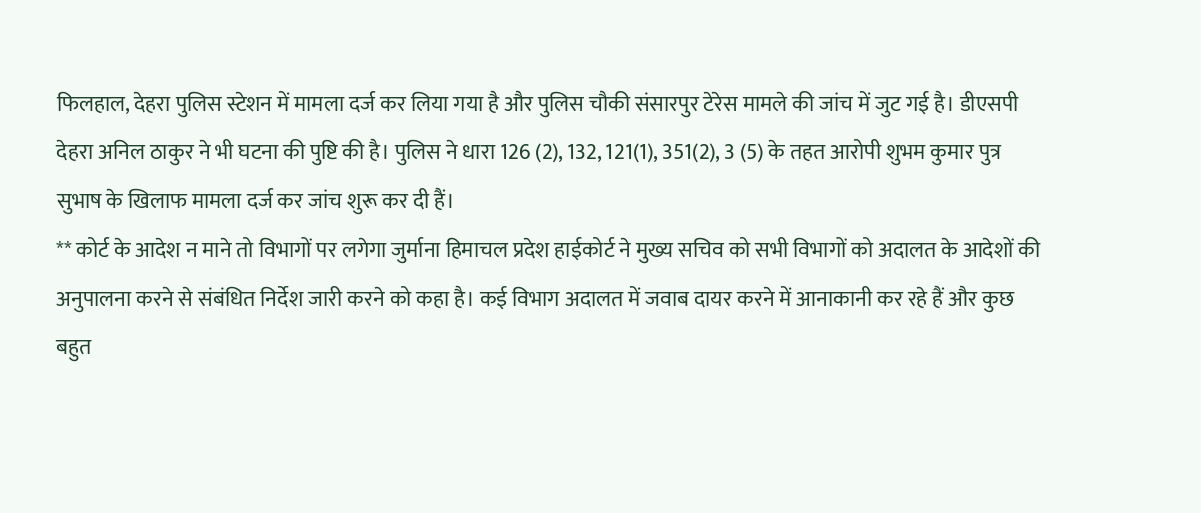फिलहाल, देहरा पुलिस स्टेशन में मामला दर्ज कर लिया गया है और पुलिस चौकी संसारपुर टेरेस मामले की जांच में जुट गई है। डीएसपी देहरा अनिल ठाकुर ने भी घटना की पुष्टि की है। पुलिस ने धारा 126 (2), 132, 121(1), 351(2), 3 (5) के तहत आरोपी शुभम कुमार पुत्र सुभाष के खिलाफ मामला दर्ज कर जांच शुरू कर दी हैं।
** कोर्ट के आदेश न माने तो विभागों पर लगेगा जुर्माना हिमाचल प्रदेश हाईकोर्ट ने मुख्य सचिव को सभी विभागों को अदालत के आदेशों की अनुपालना करने से संबंधित निर्देश जारी करने को कहा है। कई विभाग अदालत में जवाब दायर करने में आनाकानी कर रहे हैं और कुछ बहुत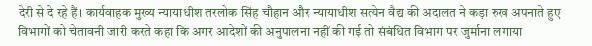देरी से दे रहे हैं। कार्यवाहक मुख्य न्यायाधीश तरलोक सिंह चौहान और न्यायाधीश सत्येन वैद्य की अदालत ने कड़ा रुख अपनाते हुए विभागों को चेतावनी जारी करते कहा कि अगर आदेशों की अनुपालना नहीं की गई तो संबंधित विभाग पर जुर्माना लगाया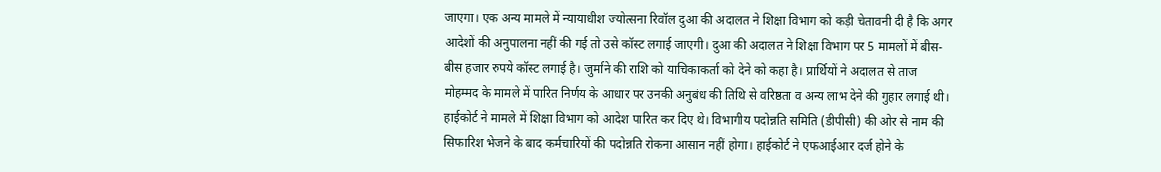जाएगा। एक अन्य मामले में न्यायाधीश ज्योत्सना रिवॉल दुआ की अदालत ने शिक्षा विभाग को कड़ी चेतावनी दी है कि अगर आदेशों की अनुपालना नहीं की गई तो उसे कॉस्ट लगाई जाएगी। दुआ की अदालत ने शिक्षा विभाग पर 5 मामलों में बीस-बीस हजार रुपये कॉस्ट लगाई है। जुर्माने की राशि को याचिकाकर्ता को देने को कहा है। प्रार्थियों ने अदालत से ताज मोहम्मद के मामले में पारित निर्णय के आधार पर उनकी अनुबंध की तिथि से वरिष्ठता व अन्य लाभ देने की गुहार लगाई थी। हाईकोर्ट ने मामले में शिक्षा विभाग को आदेश पारित कर दिए थे। विभागीय पदोन्नति समिति (डीपीसी) की ओर से नाम की सिफारिश भेजने के बाद कर्मचारियों की पदोन्नति रोकना आसान नहीं होगा। हाईकोर्ट ने एफआईआर दर्ज होने के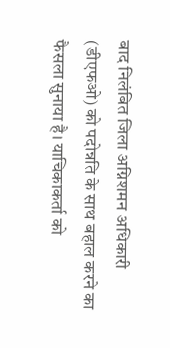बाद निलंबित जिला अग्निशमन अधिकारी (डीएफओ) को पदोन्नति के साथ बहाल करने का फैसला सुनाया है। याचिकाकर्ता को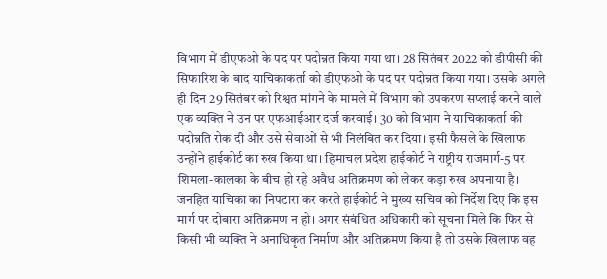विभाग में डीएफओ के पद पर पदोन्नत किया गया था। 28 सितंबर 2022 को डीपीसी की सिफारिश के बाद याचिकाकर्ता को डीएफओ के पद पर पदोन्नत किया गया। उसके अगले ही दिन 29 सितंबर को रिश्वत मांगने के मामले में विभाग को उपकरण सप्लाई करने वाले एक व्यक्ति ने उन पर एफआईआर दर्ज करवाई। 30 को विभाग ने याचिकाकर्ता की पदोन्नति रोक दी और उसे सेवाओं से भी निलंबित कर दिया। इसी फैसले के खिलाफ उन्होंने हाईकोर्ट का रुख किया था। हिमाचल प्रदेश हाईकोर्ट ने राष्ट्रीय राजमार्ग-5 पर शिमला-कालका के बीच हो रहे अवैध अतिक्रमण को लेकर कड़ा रुख अपनाया है। जनहित याचिका का निपटारा कर करते हाईकोर्ट ने मुख्य सचिव को निर्देश दिए कि इस मार्ग पर दोबारा अतिक्रमण न हो। अगर संबंधित अधिकारी को सूचना मिले कि फिर से किसी भी व्यक्ति ने अनाधिकृत निर्माण और अतिक्रमण किया है तो उसके खिलाफ वह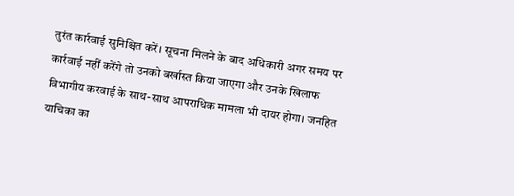तुरंत कार्रवाई सुनिश्चित करें। सूचना मिलने के बाद अधिकारी अगर समय पर कार्रवाई नहीं करेंगे तो उनको बर्खास्त किया जाएगा और उनके खिलाफ विभागीय करवाई के साथ-साथ आपराधिक मामला भी दायर होगा। जनहित याचिका का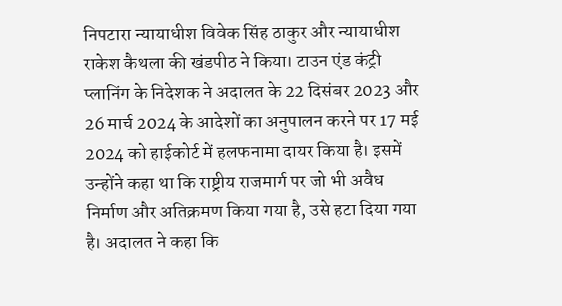निपटारा न्यायाधीश विवेक सिंह ठाकुर और न्यायाधीश राकेश कैथला की खंडपीठ ने किया। टाउन एंड कंट्री प्लानिंग के निदेशक ने अदालत के 22 दिसंबर 2023 और 26 मार्च 2024 के आदेशों का अनुपालन करने पर 17 मई 2024 को हाईकोर्ट में हलफनामा दायर किया है। इसमें उन्होंने कहा था कि राष्ट्रीय राजमार्ग पर जो भी अवैध निर्माण और अतिक्रमण किया गया है, उसे हटा दिया गया है। अदालत ने कहा कि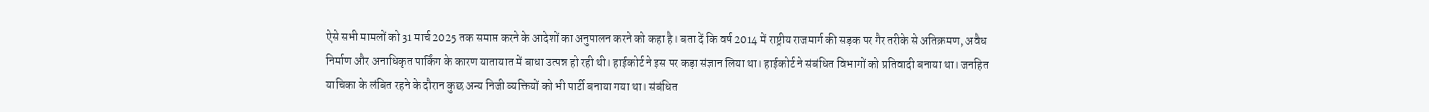ऐसे सभी मामलों को 31 मार्च 2025 तक समाप्त करने के आदेशों का अनुपालन करने को कहा है। बता दें कि वर्ष 2014 में राष्ट्रीय राजमार्ग की सड़क पर गैर तरीके से अतिक्रमण, अवैध निर्माण और अनाधिकृत पार्किंग के कारण यातायात में बाधा उत्पन्न हो रही थी। हाईकोर्ट ने इस पर कड़ा संज्ञान लिया था। हाईकोर्ट ने संबंधित विभागों को प्रतिवादी बनाया था। जनहित याचिका के लंबित रहने के दौरान कुछ अन्य निजी व्यक्तियों को भी पार्टी बनाया गया था। संबंधित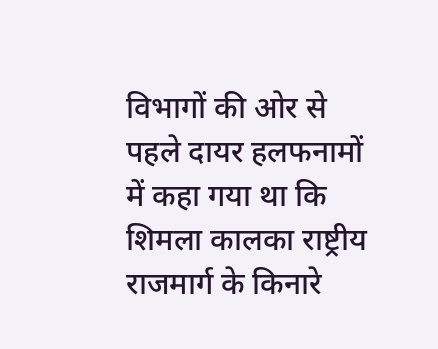विभागों की ओर से पहले दायर हलफनामों में कहा गया था कि शिमला कालका राष्ट्रीय राजमार्ग के किनारे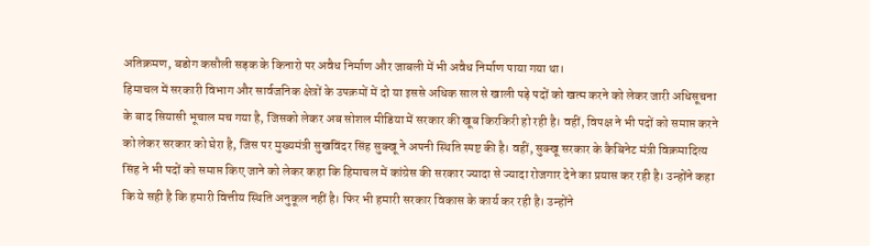अतिक्रमण, बडोग कसौली सड़क के किनारो पर अवैध निर्माण और जाबली में भी अवैध निर्माण पाया गया था।
हिमाचल में सरकारी विभाग और सार्वजनिक क्षेत्रों के उपक्रमों में दो या इससे अधिक साल से खाली पड़े पदों को खत्म करने को लेकर जारी अधिसूचना के बाद सियासी भूचाल मच गया है, जिसको लेकर अब सोशल मीडिया में सरकार की खूब किरकिरी हो रही है। वहीं, विपक्ष ने भी पदों को समाप्त करने को लेकर सरकार को घेरा है, जिस पर मुख्यमंत्री सुखविंदर सिंह सुक्खू ने अपनी स्थिति स्पष्ट की है। वहीं, सुक्खू सरकार के कैबिनेट मंत्री विक्रमादित्य सिंह ने भी पदों को समाप्त किए जाने को लेकर कहा कि हिमाचल में कांग्रेस की सरकार ज्यादा से ज्यादा रोजगार देने का प्रयास कर रही है। उन्होंने कहा कि ये सही है कि हमारी वित्तीय स्थिति अनुकूल नहीं है। फिर भी हमारी सरकार विकास के कार्य कर रही है। उन्होंने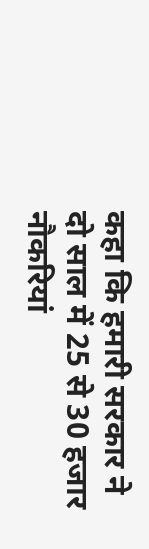कहा कि हमारी सरकार ने दो साल में 25 से 30 हजार नौकरियां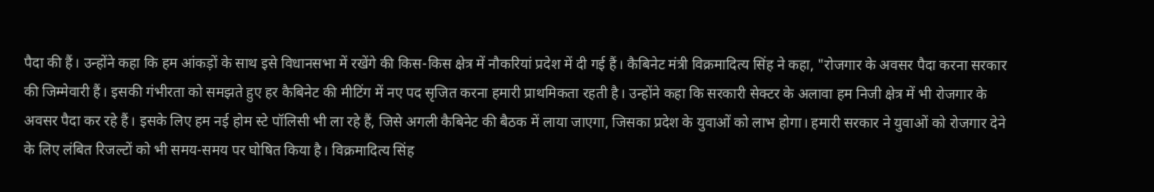पैदा की हैं। उन्होंने कहा कि हम आंकड़ों के साथ इसे विधानसभा में रखेंगे की किस-किस क्षेत्र में नौकरियां प्रदेश में दी गई हैं। कैबिनेट मंत्री विक्रमादित्य सिंह ने कहा, "रोजगार के अवसर पैदा करना सरकार की जिम्मेवारी हैं। इसकी गंभीरता को समझते हुए हर कैबिनेट की मीटिंग में नए पद सृजित करना हमारी प्राथमिकता रहती है। उन्होंने कहा कि सरकारी सेक्टर के अलावा हम निजी क्षेत्र में भी रोजगार के अवसर पैदा कर रहे हैं। इसके लिए हम नई होम स्टे पॉलिसी भी ला रहे हैं, जिसे अगली कैबिनेट की बैठक में लाया जाएगा, जिसका प्रदेश के युवाओं को लाभ होगा। हमारी सरकार ने युवाओं को रोजगार देने के लिए लंबित रिजल्टों को भी समय-समय पर घोषित किया है। विक्रमादित्य सिंह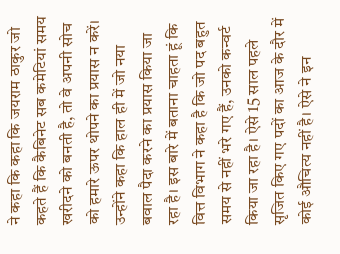ने कहा कि कहा कि जयराम ठाकुर जो कहते हैं कि कैबिनेट सब कमेटियां समय खरीदने को बनती है, तो वे अपनी सोच को हमारे ऊपर थोपने का प्रयास न करें। उन्होंने कहा कि हाल ही में जो नया बवाल पैदा करने का प्रयास किया जा रहा है। इस बारे में बताना चाहता हूं कि वित्त विभाग ने कहा है कि जो पद बहुत समय से नहीं भरे गए हैं, उनको कन्वर्ट किया जा रहा है। ऐसे 15 साल पहले सृजित किए गए पदों का आज के दौर में कोई औचित्य नहीं है। ऐसे ने इन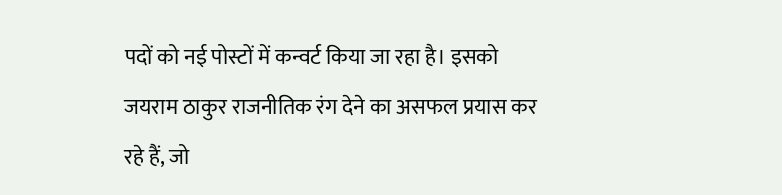पदों को नई पोस्टों में कन्वर्ट किया जा रहा है। इसको जयराम ठाकुर राजनीतिक रंग देने का असफल प्रयास कर रहे हैं, जो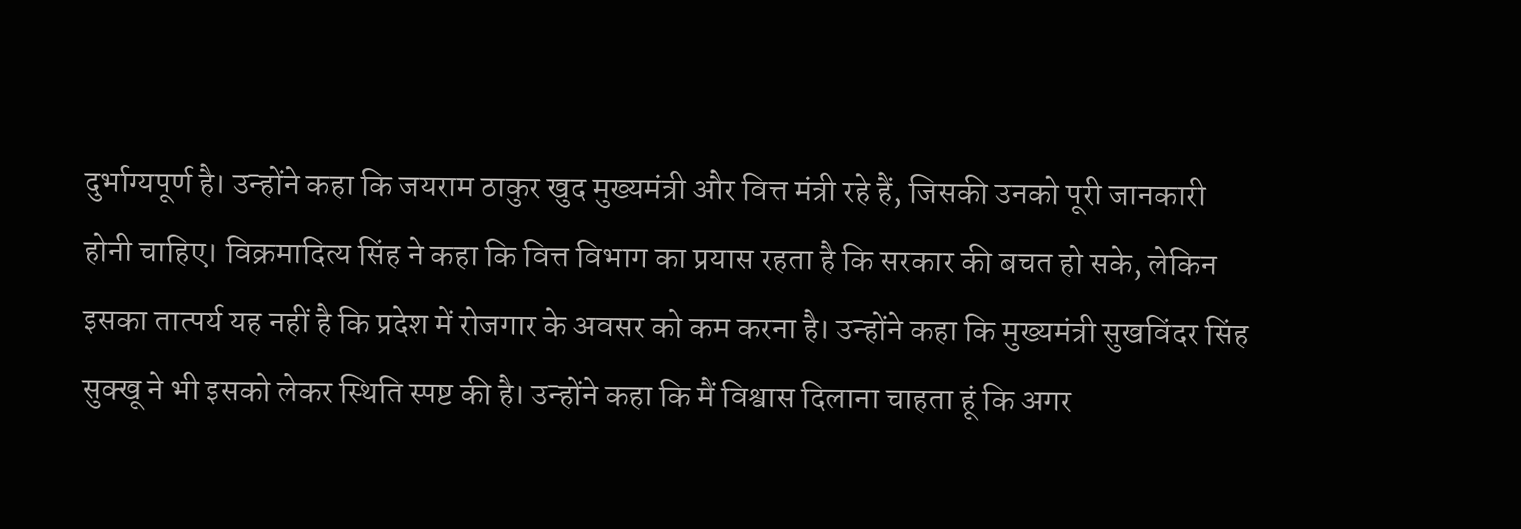दुर्भाग्यपूर्ण है। उन्होंने कहा कि जयराम ठाकुर खुद मुख्यमंत्री और वित्त मंत्री रहे हैं, जिसकी उनको पूरी जानकारी होनी चाहिए। विक्रमादित्य सिंह ने कहा कि वित्त विभाग का प्रयास रहता है कि सरकार की बचत हो सके, लेकिन इसका तात्पर्य यह नहीं है कि प्रदेश में रोजगार के अवसर को कम करना है। उन्होंने कहा कि मुख्यमंत्री सुखविंदर सिंह सुक्खू ने भी इसको लेकर स्थिति स्पष्ट की है। उन्होंने कहा कि मैं विश्वास दिलाना चाहता हूं कि अगर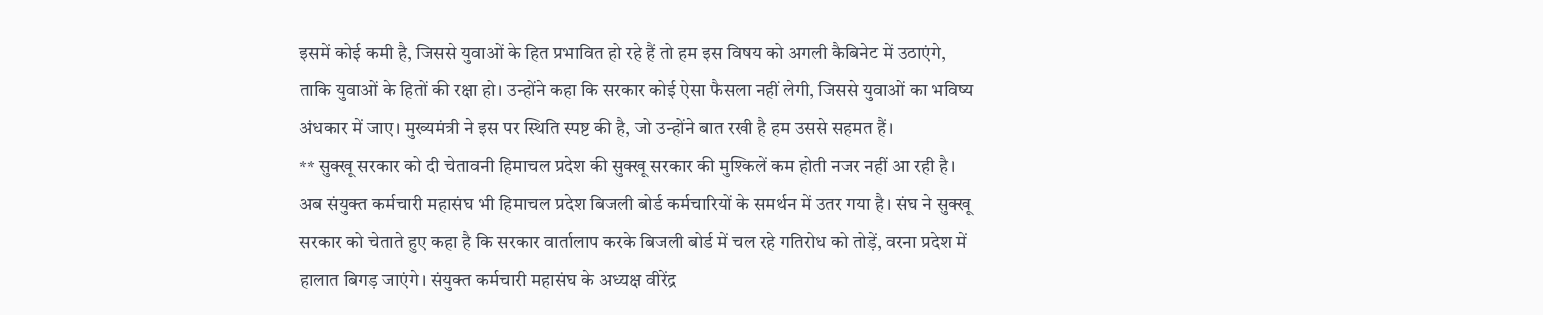इसमें कोई कमी है, जिससे युवाओं के हित प्रभावित हो रहे हैं तो हम इस विषय को अगली कैबिनेट में उठाएंगे, ताकि युवाओं के हितों की रक्षा हो। उन्होंने कहा कि सरकार कोई ऐसा फैसला नहीं लेगी, जिससे युवाओं का भविष्य अंधकार में जाए। मुख्यमंत्री ने इस पर स्थिति स्पष्ट की है, जो उन्होंने बात रखी है हम उससे सहमत हैं।
** सुक्खू सरकार को दी चेतावनी हिमाचल प्रदेश की सुक्खू सरकार की मुश्किलें कम होती नजर नहीं आ रही है। अब संयुक्त कर्मचारी महासंघ भी हिमाचल प्रदेश बिजली बोर्ड कर्मचारियों के समर्थन में उतर गया है। संघ ने सुक्खू सरकार को चेताते हुए कहा है कि सरकार वार्तालाप करके बिजली बोर्ड में चल रहे गतिरोध को तोड़ें, वरना प्रदेश में हालात बिगड़ जाएंगे। संयुक्त कर्मचारी महासंघ के अध्यक्ष वीरेंद्र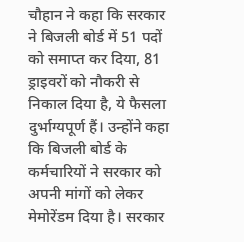चौहान ने कहा कि सरकार ने बिजली बोर्ड में 51 पदों को समाप्त कर दिया, 81 ड्राइवरों को नौकरी से निकाल दिया है, ये फैसला दुर्भाग्यपूर्ण हैं। उन्होंने कहा कि बिजली बोर्ड के कर्मचारियों ने सरकार को अपनी मांगों को लेकर मेमोरेंडम दिया है। सरकार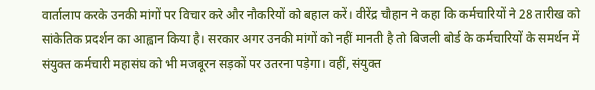वार्तालाप करके उनकी मांगों पर विचार करे और नौकरियों को बहाल करें। वीरेंद्र चौहान ने कहा कि कर्मचारियों ने 28 तारीख को सांकेतिक प्रदर्शन का आह्वान किया है। सरकार अगर उनकी मांगों को नहीं मानती है तो बिजली बोर्ड के कर्मचारियों के समर्थन में संयुक्त कर्मचारी महासंघ को भी मजबूरन सड़कों पर उतरना पड़ेगा। वहीं, संयुक्त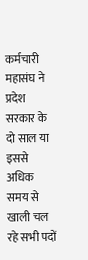कर्मचारी महासंघ ने प्रदेश सरकार के दो साल या इससे अधिक समय से खाली चल रहे सभी पदों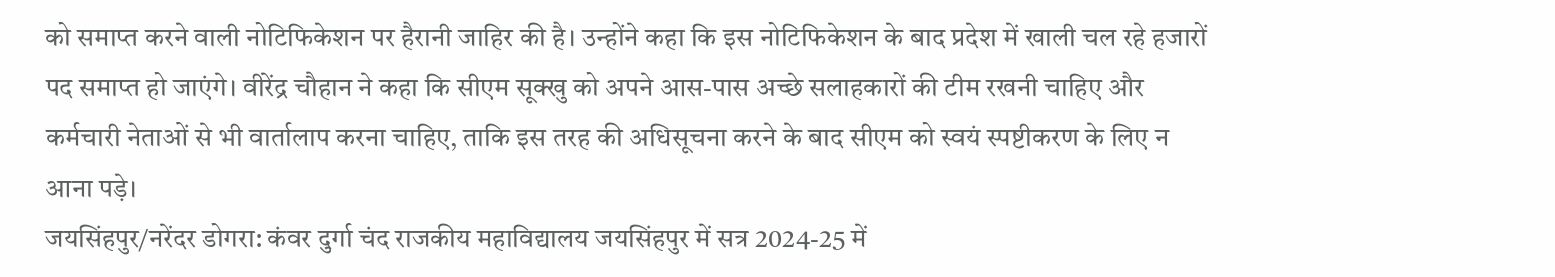को समाप्त करने वाली नोटिफिकेशन पर हैरानी जाहिर की है। उन्होंने कहा कि इस नोटिफिकेशन के बाद प्रदेश में खाली चल रहे हजारों पद समाप्त हो जाएंगे। वीरेंद्र चौहान ने कहा कि सीएम सूक्खु को अपने आस-पास अच्छे सलाहकारों की टीम रखनी चाहिए और कर्मचारी नेताओं से भी वार्तालाप करना चाहिए, ताकि इस तरह की अधिसूचना करने के बाद सीएम को स्वयं स्पष्टीकरण के लिए न आना पड़े।
जयसिंहपुर/नरेंदर डोगरा: कंवर दुर्गा चंद राजकीय महाविद्यालय जयसिंहपुर में सत्र 2024-25 में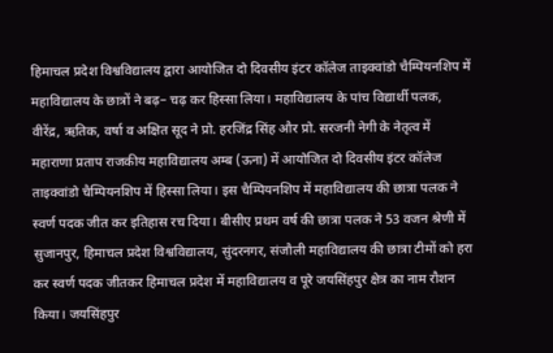हिमाचल प्रदेश विश्वविद्यालय द्वारा आयोजित दो दिवसीय इंटर कॉलेज ताइक्वांडो चैम्पियनशिप में महाविद्यालय के छात्रों ने बढ़– चढ़ कर हिस्सा लिया। महाविद्यालय के पांच विद्यार्थी पलक, वीरेंद्र, ऋतिक, वर्षा व अक्षित सूद ने प्रो. हरजिंद्र सिंह और प्रो. सरजनी नेगी के नेतृत्व में महाराणा प्रताप राजकीय महाविद्यालय अम्ब (ऊना) में आयोजित दो दिवसीय इंटर कॉलेज ताइक्वांडो चैम्पियनशिप में हिस्सा लिया। इस चैम्पियनशिप में महाविद्यालय की छात्रा पलक ने स्वर्ण पदक जीत कर इतिहास रच दिया। बीसीए प्रथम वर्ष की छात्रा पलक ने 53 वजन श्रेणी में सुजानपुर, हिमाचल प्रदेश विश्वविद्यालय, सुंदरनगर, संजौली महाविद्यालय की छात्रा टीमों को हरा कर स्वर्ण पदक जीतकर हिमाचल प्रदेश में महाविद्यालय व पूरे जयसिंहपुर क्षेत्र का नाम रौशन किया। जयसिंहपुर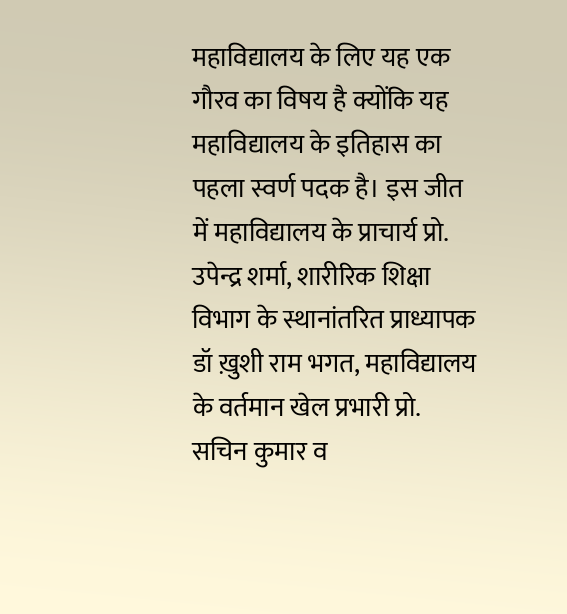महाविद्यालय के लिए यह एक गौरव का विषय है क्योंकि यह महाविद्यालय के इतिहास का पहला स्वर्ण पदक है। इस जीत में महाविद्यालय के प्राचार्य प्रो. उपेन्द्र शर्मा, शारीरिक शिक्षा विभाग के स्थानांतरित प्राध्यापक डॉ ख़ुशी राम भगत, महाविद्यालय के वर्तमान खेल प्रभारी प्रो. सचिन कुमार व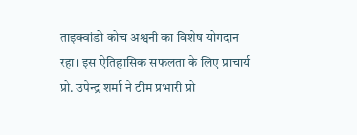ताइक्वांडो कोच अश्वनी का विशेष योगदान रहा। इस ऐतिहासिक सफलता के लिए प्राचार्य प्रो. उपेन्द्र शर्मा ने टीम प्रभारी प्रो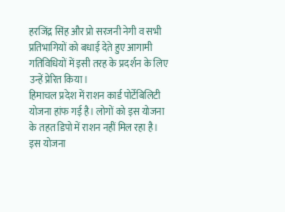हरजिंद्र सिंह और प्रो सरजनी नेगी व सभी प्रतिभागियों को बधाई देते हुए आगामी गतिविधियों में इसी तरह के प्रदर्शन के लिए उन्हें प्रेरित किया।
हिमाचल प्रदेश में राशन कार्ड पोर्टेबिलिटी योजना हांफ गई है। लोगों को इस योजना के तहत डिपो में राशन नहीं मिल रहा है। इस योजना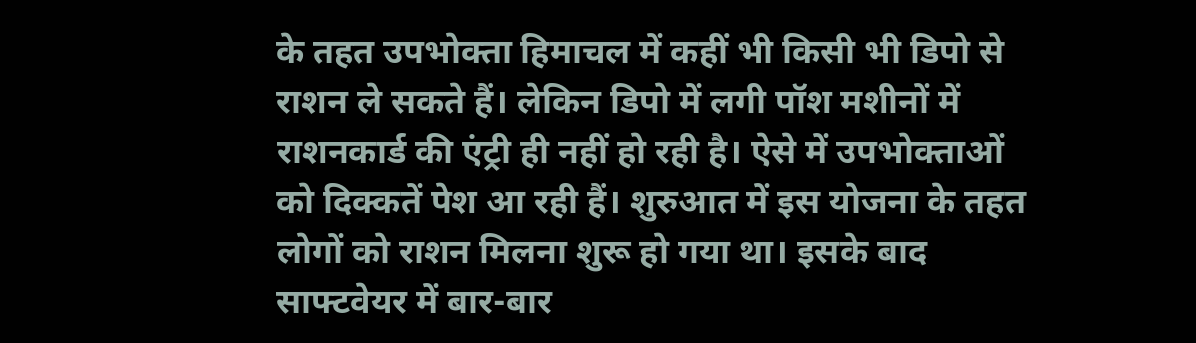के तहत उपभोक्ता हिमाचल में कहीं भी किसी भी डिपो से राशन ले सकते हैं। लेकिन डिपो में लगी पॉश मशीनों में राशनकार्ड की एंट्री ही नहीं हो रही है। ऐसे में उपभोक्ताओं को दिक्कतें पेश आ रही हैं। शुरुआत में इस योजना के तहत लोगों को राशन मिलना शुरू हो गया था। इसके बाद साफ्टवेयर में बार-बार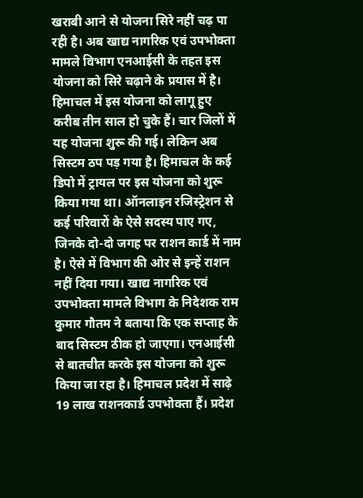खराबी आने से योजना सिरे नहीं चढ़ पा रही है। अब खाद्य नागरिक एवं उपभोक्ता मामले विभाग एनआईसी के तहत इस योजना को सिरे चढ़ाने के प्रयास में है। हिमाचल में इस योजना को लागू हुए करीब तीन साल हो चुके हैं। चार जिलों में यह योजना शुरू की गई। लेकिन अब सिस्टम ठप पड़ गया है। हिमाचल के कई डिपो में ट्रायल पर इस योजना को शुरू किया गया था। ऑनलाइन रजिस्ट्रेशन से कई परिवारों के ऐसे सदस्य पाए गए, जिनके दो-दो जगह पर राशन कार्ड में नाम है। ऐसे में विभाग की ओर से इन्हें राशन नहीं दिया गया। खाद्य नागरिक एवं उपभोक्ता मामले विभाग के निदेशक राम कुमार गौतम ने बताया कि एक सप्ताह के बाद सिस्टम ठीक हो जाएगा। एनआईसी से बातचीत करके इस योजना को शुरू किया जा रहा है। हिमाचल प्रदेश में साढ़े 19 लाख राशनकार्ड उपभोक्ता हैं। प्रदेश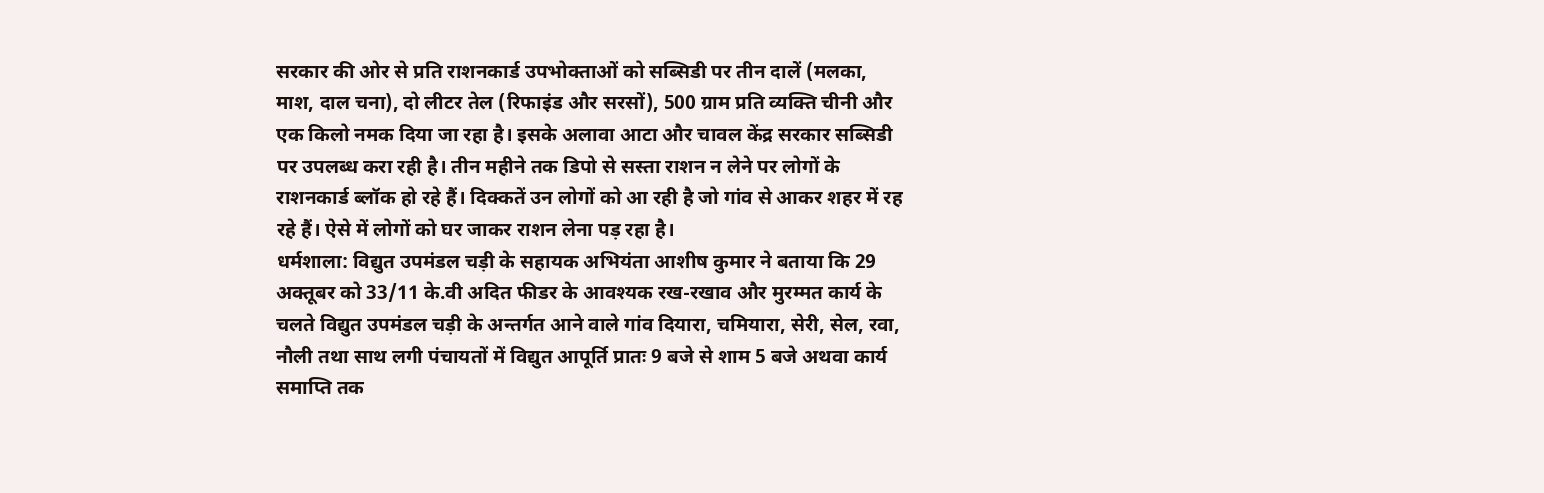सरकार की ओर से प्रति राशनकार्ड उपभोक्ताओं को सब्सिडी पर तीन दालें (मलका, माश, दाल चना), दो लीटर तेल (रिफाइंड और सरसों), 500 ग्राम प्रति व्यक्ति चीनी और एक किलो नमक दिया जा रहा है। इसके अलावा आटा और चावल केंद्र सरकार सब्सिडी पर उपलब्ध करा रही है। तीन महीने तक डिपो से सस्ता राशन न लेने पर लोगों के राशनकार्ड ब्लॉक हो रहे हैं। दिक्कतें उन लोगों को आ रही है जो गांव से आकर शहर में रह रहे हैं। ऐसे में लोगों को घर जाकर राशन लेना पड़ रहा है।
धर्मशाला: विद्युत उपमंडल चड़ी के सहायक अभियंता आशीष कुमार ने बताया कि 29 अक्तूबर को 33/11 के.वी अदित फीडर के आवश्यक रख-रखाव और मुरम्मत कार्य के चलते विद्युत उपमंडल चड़ी के अन्तर्गत आने वाले गांव दियारा, चमियारा, सेरी, सेल, रवा, नौली तथा साथ लगी पंचायतों में विद्युत आपूर्ति प्रातः 9 बजे से शाम 5 बजे अथवा कार्य समाप्ति तक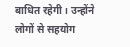बाधित रहेगी। उन्होंने लोगों से सहयोग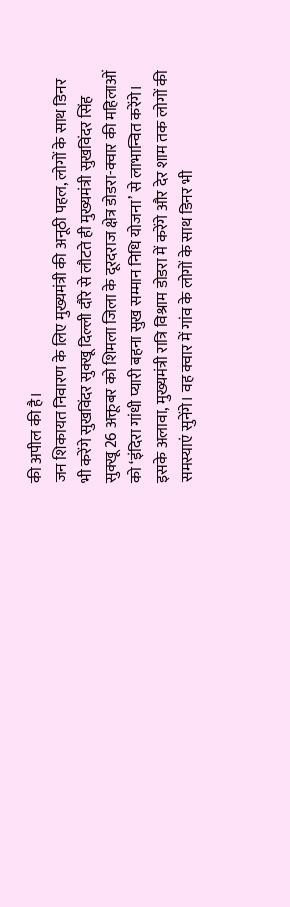की अपील की है।
जन शिकायत निवारण के लिए मुख्यमंत्री की अनूठी पहल, लोगों के साथ डिनर भी करेंगे सुखविंदर सुक्खू दिल्ली दौरे से लौटते ही मुख्यमंत्री सुखविंदर सिंह सुक्खू 26 अक्तूबर को शिमला जिला के दूरदराज क्षेत्र डोडरा-क्वार की महिलाओं को ‘इंदिरा गांधी प्यारी बहना सुख सम्मान निधि योजना’ से लाभान्वित करेंगे। इसके अलावा, मुख्यमंत्री रात्रि विश्राम डोडरा में करेंगे और देर शाम तक लोगों की समस्याएं सुनेंगे। वह क्वार में गांव के लोगों के साथ डिनर भी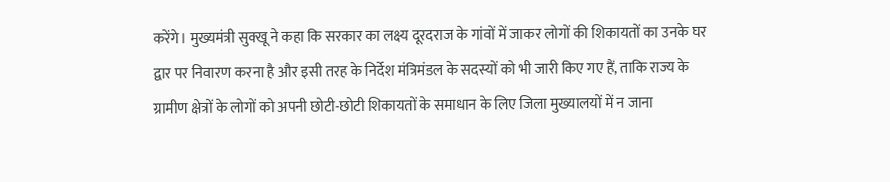करेंगे। मुख्यमंत्री सुक्खू ने कहा कि सरकार का लक्ष्य दूरदराज के गांवों में जाकर लोगों की शिकायतों का उनके घर द्वार पर निवारण करना है और इसी तरह के निर्देश मंत्रिमंडल के सदस्यों को भी जारी किए गए हैं, ताकि राज्य के ग्रामीण क्षेत्रों के लोगों को अपनी छोटी-छोटी शिकायतों के समाधान के लिए जिला मुख्यालयों में न जाना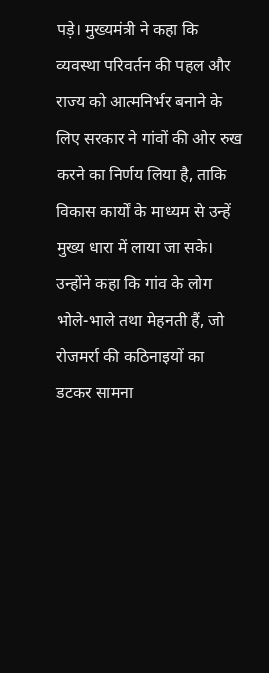पड़े। मुख्यमंत्री ने कहा कि व्यवस्था परिवर्तन की पहल और राज्य को आत्मनिर्भर बनाने के लिए सरकार ने गांवों की ओर रुख करने का निर्णय लिया है, ताकि विकास कार्यों के माध्यम से उन्हें मुख्य धारा में लाया जा सके। उन्होंने कहा कि गांव के लोग भोले-भाले तथा मेहनती हैं, जो रोजमर्रा की कठिनाइयों का डटकर सामना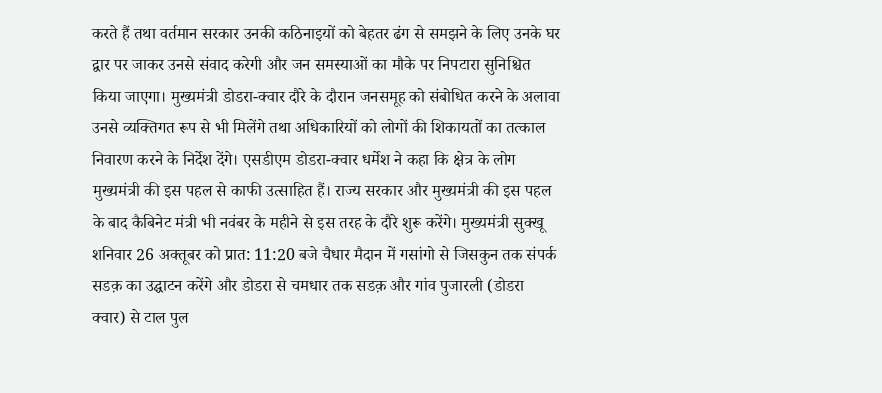करते हैं तथा वर्तमान सरकार उनकी कठिनाइयों को बेहतर ढंग से समझने के लिए उनके घर द्वार पर जाकर उनसे संवाद करेगी और जन समस्याओं का मौके पर निपटारा सुनिश्चित किया जाएगा। मुख्यमंत्री डोडरा-क्वार दौरे के दौरान जनसमूह को संबोधित करने के अलावा उनसे व्यक्तिगत रूप से भी मिलेंगे तथा अधिकारियों को लोगों की शिकायतों का तत्काल निवारण करने के निर्देश देंगे। एसडीएम डोडरा-क्वार धर्मेश ने कहा कि क्षेत्र के लोग मुख्यमंत्री की इस पहल से काफी उत्साहित हैं। राज्य सरकार और मुख्यमंत्री की इस पहल के बाद कैबिनेट मंत्री भी नवंबर के महीने से इस तरह के दौरे शुरू करेंगे। मुख्यमंत्री सुक्खू शनिवार 26 अक्तूबर को प्रात: 11:20 बजे चैधार मैदान में गसांगो से जिसकुन तक संपर्क सडक़ का उद्घाटन करेंगे और डोडरा से चमधार तक सडक़ और गांव पुजारली (डोडरा क्वार) से टाल पुल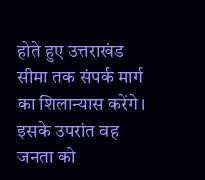होते हुए उत्तराखंड सीमा तक संपर्क मार्ग का शिलान्यास करेंगे। इसके उपरांत वह जनता को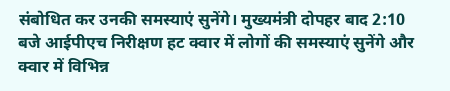संबोधित कर उनकी समस्याएं सुनेंगे। मुख्यमंत्री दोपहर बाद 2:10 बजे आईपीएच निरीक्षण हट क्वार में लोगों की समस्याएं सुनेंगे और क्वार में विभिन्न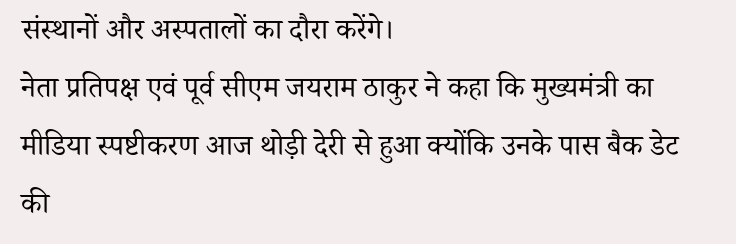संस्थानों और अस्पतालों का दौरा करेंगे।
नेता प्रतिपक्ष एवं पूर्व सीएम जयराम ठाकुर ने कहा कि मुख्यमंत्री का मीडिया स्पष्टीकरण आज थोड़ी देरी से हुआ क्योंकि उनके पास बैक डेट की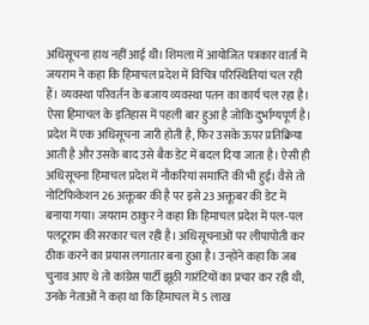अधिसूचना हाथ नहीं आई थी। शिमला में आयोजित पत्रकार वार्ता में जयराम ने कहा कि हिमाचल प्रदेश में विचित्र परिस्थितियां चल रही हैं। व्यवस्था परिवर्तन के बजाय व्यवस्था पतन का कार्य चल रहा है। ऐसा हिमाचल के इतिहास में पहली बार हुआ है जोकि दुर्भाग्यपूर्ण है। प्रदेश में एक अधिसूचना जारी होती है, फिर उसके ऊपर प्रतिक्रिया आती है और उसके बाद उसे बैक डेट में बदल दिया जाता है। ऐसी ही अधिसूचना हिमाचल प्रदेश में नौकरियां समाप्ति की भी हुई। वैसे तो नोटिफिकेशन 26 अक्तूबर की है पर इसे 23 अक्तूबर की डेट में बनाया गया। जयराम ठाकुर ने कहा कि हिमाचल प्रदेश में पल-पल पलटूराम की सरकार चल रही है। अधिसूचनाओं पर लीपापोती कर ठीक करने का प्रयास लगातार बना हुआ है। उन्होंने कहा कि जब चुनाव आए थे तो कांग्रेस पार्टी झूठी गारंटियों का प्रचार कर रही थी, उनके नेताओं ने कहा था कि हिमाचल में 5 लाख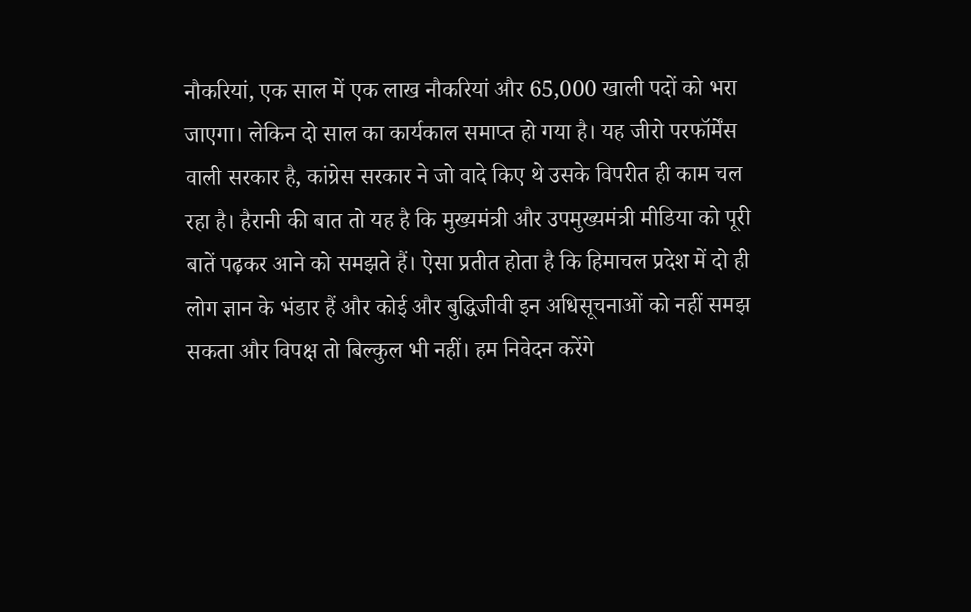नौकरियां, एक साल में एक लाख नौकरियां और 65,000 खाली पदों को भरा जाएगा। लेकिन दो साल का कार्यकाल समाप्त हो गया है। यह जीरो परफॉर्मेंस वाली सरकार है, कांग्रेस सरकार ने जो वादे किए थे उसके विपरीत ही काम चल रहा है। हैरानी की बात तो यह है कि मुख्यमंत्री और उपमुख्यमंत्री मीडिया को पूरी बातें पढ़कर आने को समझते हैं। ऐसा प्रतीत होता है कि हिमाचल प्रदेश में दो ही लोग ज्ञान के भंडार हैं और कोई और बुद्धिजीवी इन अधिसूचनाओं को नहीं समझ सकता और विपक्ष तो बिल्कुल भी नहीं। हम निवेदन करेंगे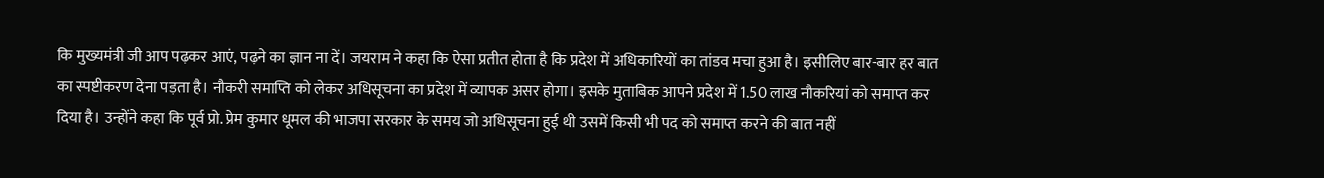कि मुख्यमंत्री जी आप पढ़कर आएं, पढ़ने का ज्ञान ना दें। जयराम ने कहा कि ऐसा प्रतीत होता है कि प्रदेश में अधिकारियों का तांडव मचा हुआ है। इसीलिए बार-बार हर बात का स्पष्टीकरण देना पड़ता है। नौकरी समाप्ति को लेकर अधिसूचना का प्रदेश में व्यापक असर होगा। इसके मुताबिक आपने प्रदेश में 1.50 लाख नौकरियां को समाप्त कर दिया है। उन्होंने कहा कि पूर्व प्रो. प्रेम कुमार धूमल की भाजपा सरकार के समय जो अधिसूचना हुई थी उसमें किसी भी पद को समाप्त करने की बात नहीं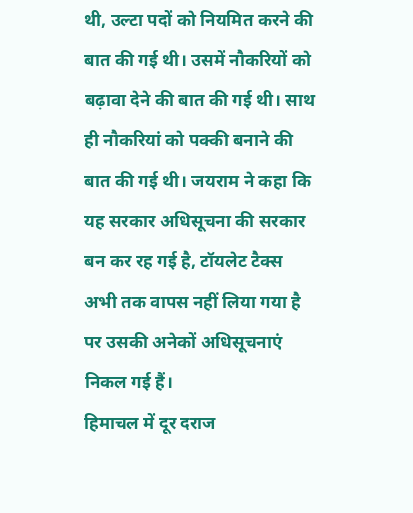थी, उल्टा पदों को नियमित करने की बात की गई थी। उसमें नौकरियों को बढ़ावा देने की बात की गई थी। साथ ही नौकरियां को पक्की बनाने की बात की गई थी। जयराम ने कहा कि यह सरकार अधिसूचना की सरकार बन कर रह गई है, टॉयलेट टैक्स अभी तक वापस नहीं लिया गया है पर उसकी अनेकों अधिसूचनाएं निकल गई हैं।
हिमाचल में दूर दराज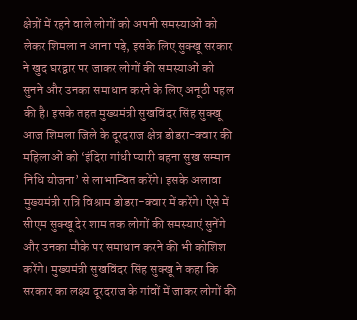क्षेत्रों में रहने वाले लोगों को अपनी समस्याओं को लेकर शिमला न आना पड़े, इसके लिए सुक्खू सरकार ने खुद घरद्वार पर जाकर लोगों की समस्याओं को सुनने और उनका समाधान करने के लिए अनूठी पहल की है। इसके तहत मुख्यमंत्री सुखविंदर सिंह सुक्खू आज शिमला जिले के दूरदराज क्षेत्र डोडरा-क्वार की महिलाओं को ‘इंदिरा गांधी प्यारी बहना सुख सम्मान निधि योजना’ से लाभान्वित करेंगे। इसके अलावा मुख्यमंत्री रात्रि विश्राम डोडरा-क्वार में करेंगे। ऐसे में सीएम सुक्खू देर शाम तक लोगों की समस्याएं सुनेंगे और उनका मौके पर समाधान करने की भी कोशिश करेंगे। मुख्यमंत्री सुखविंदर सिंह सुक्खू ने कहा कि सरकार का लक्ष्य दूरदराज के गांवों में जाकर लोगों की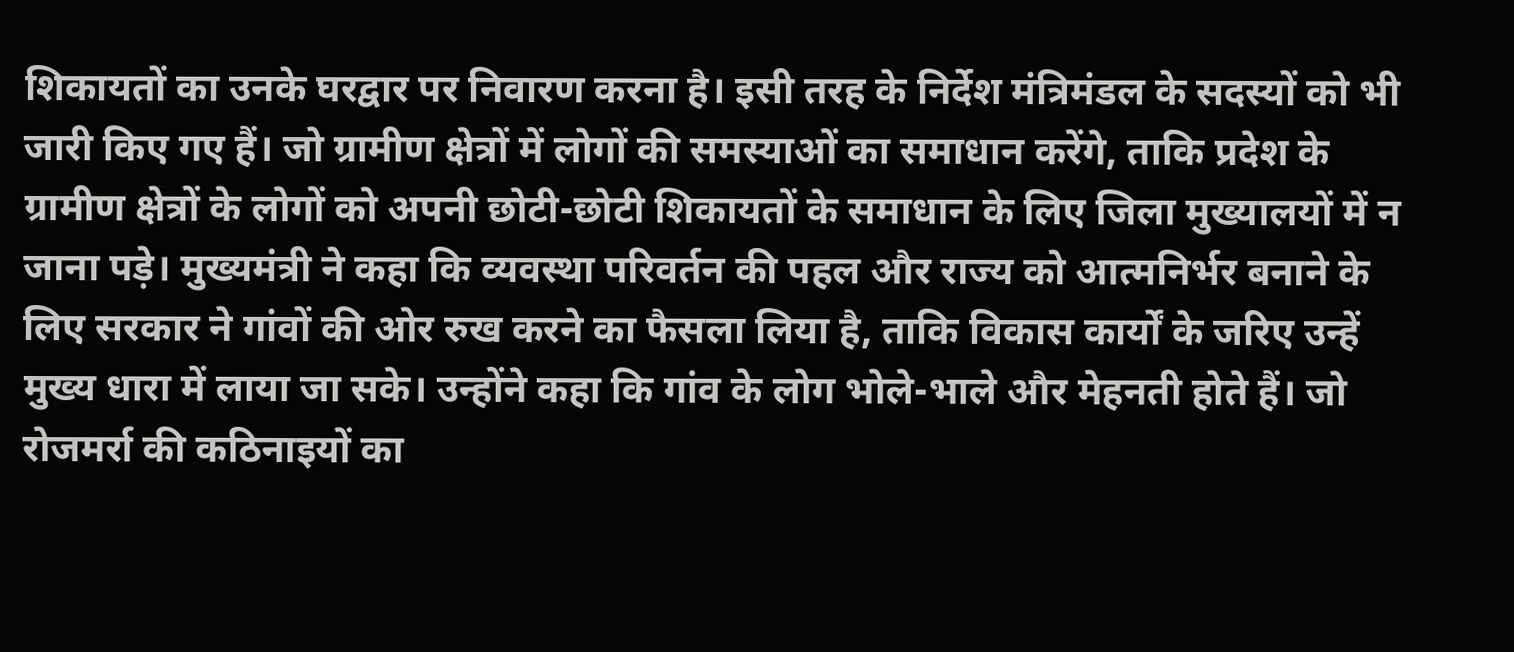शिकायतों का उनके घरद्वार पर निवारण करना है। इसी तरह के निर्देश मंत्रिमंडल के सदस्यों को भी जारी किए गए हैं। जो ग्रामीण क्षेत्रों में लोगों की समस्याओं का समाधान करेंगे, ताकि प्रदेश के ग्रामीण क्षेत्रों के लोगों को अपनी छोटी-छोटी शिकायतों के समाधान के लिए जिला मुख्यालयों में न जाना पड़े। मुख्यमंत्री ने कहा कि व्यवस्था परिवर्तन की पहल और राज्य को आत्मनिर्भर बनाने के लिए सरकार ने गांवों की ओर रुख करने का फैसला लिया है, ताकि विकास कार्यों के जरिए उन्हें मुख्य धारा में लाया जा सके। उन्होंने कहा कि गांव के लोग भोले-भाले और मेहनती होते हैं। जो रोजमर्रा की कठिनाइयों का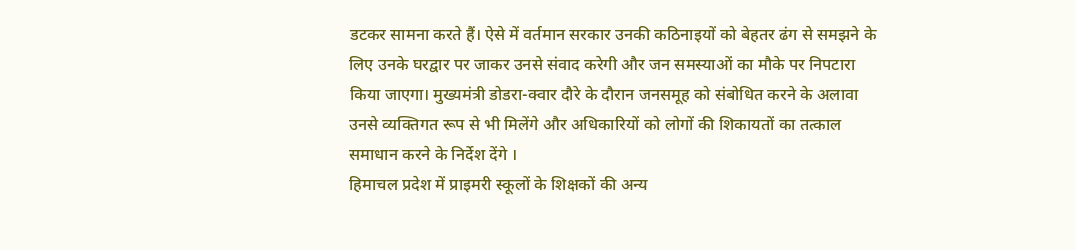डटकर सामना करते हैं। ऐसे में वर्तमान सरकार उनकी कठिनाइयों को बेहतर ढंग से समझने के लिए उनके घरद्वार पर जाकर उनसे संवाद करेगी और जन समस्याओं का मौके पर निपटारा किया जाएगा। मुख्यमंत्री डोडरा-क्वार दौरे के दौरान जनसमूह को संबोधित करने के अलावा उनसे व्यक्तिगत रूप से भी मिलेंगे और अधिकारियों को लोगों की शिकायतों का तत्काल समाधान करने के निर्देश देंगे ।
हिमाचल प्रदेश में प्राइमरी स्कूलों के शिक्षकों की अन्य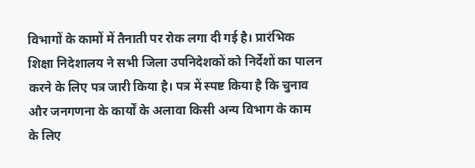विभागों के कामों में तैनाती पर रोक लगा दी गई है। प्रारंभिक शिक्षा निदेशालय ने सभी जिला उपनिदेशकों को निर्देशों का पालन करने के लिए पत्र जारी किया है। पत्र में स्पष्ट किया है कि चुनाव और जनगणना के कार्यों के अलावा किसी अन्य विभाग के काम के लिए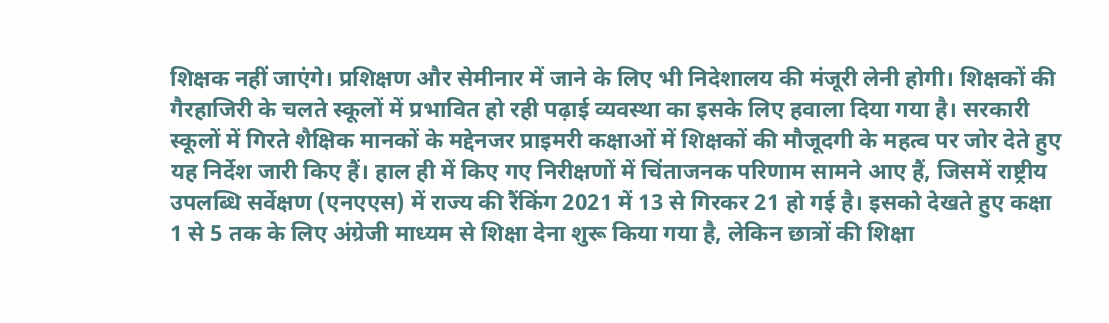शिक्षक नहीं जाएंगे। प्रशिक्षण और सेमीनार में जाने के लिए भी निदेशालय की मंजूरी लेनी होगी। शिक्षकों की गैरहाजिरी के चलते स्कूलों में प्रभावित हो रही पढ़ाई व्यवस्था का इसके लिए हवाला दिया गया है। सरकारी स्कूलों में गिरते शैक्षिक मानकों के मद्देनजर प्राइमरी कक्षाओं में शिक्षकों की मौजूदगी के महत्व पर जोर देते हुए यह निर्देश जारी किए हैं। हाल ही में किए गए निरीक्षणों में चिंताजनक परिणाम सामने आए हैं, जिसमें राष्ट्रीय उपलब्धि सर्वेक्षण (एनएएस) में राज्य की रैंकिंग 2021 में 13 से गिरकर 21 हो गई है। इसको देखते हुए कक्षा 1 से 5 तक के लिए अंग्रेजी माध्यम से शिक्षा देना शुरू किया गया है, लेकिन छात्रों की शिक्षा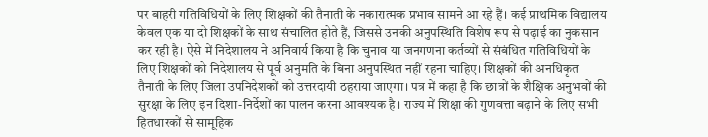पर बाहरी गतिविधियों के लिए शिक्षकों की तैनाती के नकारात्मक प्रभाव सामने आ रहे हैं। कई प्राथमिक विद्यालय केवल एक या दो शिक्षकों के साथ संचालित होते हैं, जिससे उनकी अनुपस्थिति विशेष रूप से पढ़ाई का नुकसान कर रही है। ऐसे में निदेशालय ने अनिवार्य किया है कि चुनाव या जनगणना कर्तव्यों से संबंधित गतिविधियों के लिए शिक्षकों को निदेशालय से पूर्व अनुमति के बिना अनुपस्थित नहीं रहना चाहिए। शिक्षकों की अनधिकृत तैनाती के लिए जिला उपनिदेशकों को उत्तरदायी ठहराया जाएगा। पत्र में कहा है कि छात्रों के शैक्षिक अनुभवों की सुरक्षा के लिए इन दिशा-निर्देशों का पालन करना आवश्यक है। राज्य में शिक्षा की गुणवत्ता बढ़ाने के लिए सभी हितधारकों से सामूहिक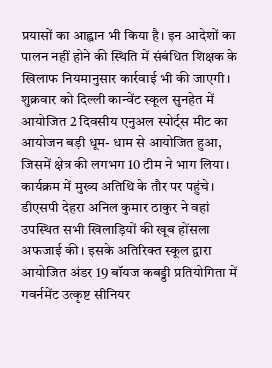प्रयासों का आह्वान भी किया है। इन आदेशों का पालन नहीं होने की स्थिति में संबंधित शिक्षक के खिलाफ नियमानुसार कार्रवाई भी की जाएगी।
शुक्रवार को दिल्ली कान्वेंट स्कूल सुनहेत में आयोजित 2 दिवसीय एनुअल स्पोर्ट्स मीट का आयोजन बड़ी धूम- धाम से आयोजित हुआ, जिसमें क्षेत्र की लगभग 10 टीम ने भाग लिया। कार्यक्रम में मुख्य अतिथि के तौर पर पहुंचे। डीएसपी देहरा अनिल कुमार ठाकुर ने वहां उपस्थित सभी खिलाड़ियों की खूब होंसला अफजाई की। इसके अतिरिक्त स्कूल द्वारा आयोजित अंडर 19 बॉयज कबड्डी प्रतियोगिता में गवर्नमेंट उत्कृष्ट सीनियर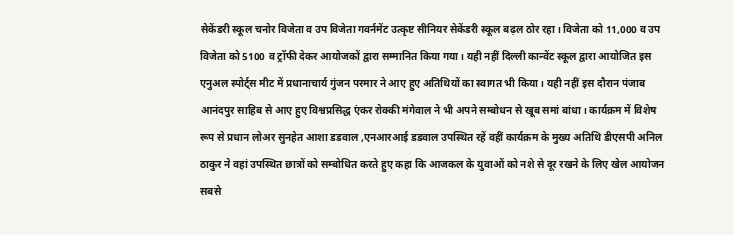सेकेंडरी स्कूल चनोर विजेता व उप विजेता गवर्नमेंट उत्कृष्ट सीनियर सेकेंडरी स्कूल बढ़ल ठोर रहा। विजेता को 11,000 व उप विजेता को 5100 व ट्रॉफी देकर आयोजकों द्वारा सम्मानित किया गया। यही नहीं दिल्ली कान्वेंट स्कूल द्वारा आयोजित इस एनुअल स्पोर्ट्स मीट में प्रधानाचार्य गुंजन परमार ने आए हुए अतिथियों का स्वागत भी किया। यही नहीं इस दौरान पंजाब आनंदपुर साहिब से आए हुए विश्वप्रसिद्ध एंकर रोक्की मंगेवाल ने भी अपने सम्बोधन से खूब समां बांधा। कार्यक्रम में विशेष रूप से प्रधान लोअर सुनहेत आशा डडवाल ,एनआरआई डडवाल उपस्थित रहें वहीं कार्यक्रम के मुख्य अतिथि डीएसपी अनिल ठाकुर ने वहां उपस्थित छात्रों को सम्बोधित करते हुए कहा कि आजकल के युवाओं को नशे से दूर रखने के लिए खेल आयोजन सबसे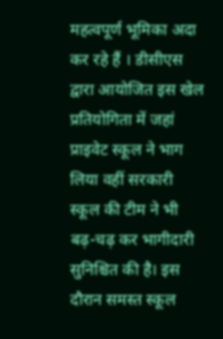महत्वपूर्ण भूमिका अदा कर रहे हैं । डीसीएस द्वारा आयोजित इस खेल प्रतियोगिता में जहां प्राइवेट स्कूल ने भाग लिया वहीं सरकारी स्कूल की टीम ने भी बढ़-चढ़ कर भागीदारी सुनिश्चित की है। इस दौरान समस्त स्कूल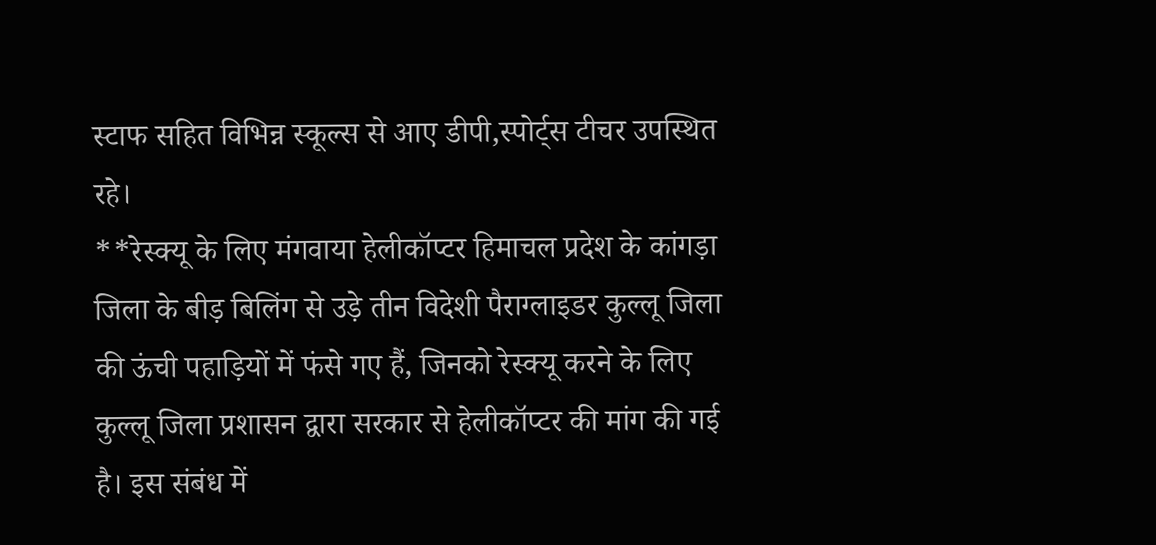स्टाफ सहित विभिन्न स्कूल्स से आए डीपी,स्पोर्ट्स टीचर उपस्थित रहे।
**रेस्क्यू के लिए मंगवाया हेलीकॉप्टर हिमाचल प्रदेश के कांगड़ा जिला के बीड़ बिलिंग से उड़े तीन विदेशी पैराग्लाइडर कुल्लू जिला की ऊंची पहाड़ियों में फंसे गए हैं, जिनको रेस्क्यू करने के लिए कुल्लू जिला प्रशासन द्वारा सरकार से हेलीकॉप्टर की मांग की गई है। इस संबंध में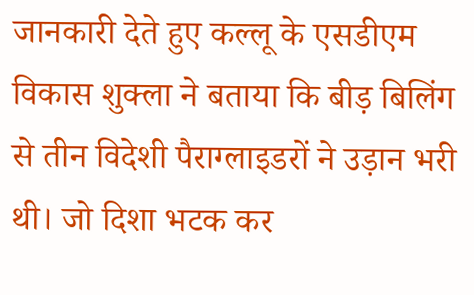जानकारी देते हुए कल्लू के एसडीएम विकास शुक्ला ने बताया कि बीड़ बिलिंग से तीन विदेशी पैराग्लाइडरों ने उड़ान भरी थी। जो दिशा भटक कर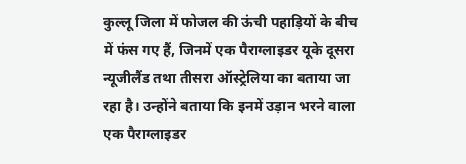कुल्लू जिला में फोजल की ऊंची पहाड़ियों के बीच में फंस गए हैं, जिनमें एक पैराग्लाइडर यूके दूसरा न्यूजीलैंड तथा तीसरा ऑस्ट्रेलिया का बताया जा रहा है। उन्होंने बताया कि इनमें उड़ान भरने वाला एक पैराग्लाइडर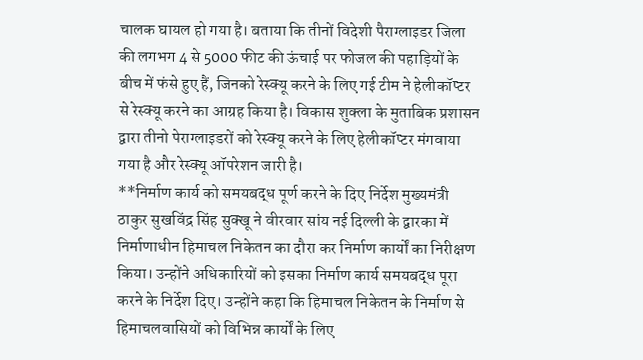चालक घायल हो गया है। बताया कि तीनों विदेशी पैराग्लाइडर जिला की लगभग 4 से 5000 फीट की ऊंचाई पर फोजल की पहाड़ियों के बीच में फंसे हुए हैं, जिनको रेस्क्यू करने के लिए गई टीम ने हेलीकॉप्टर से रेस्क्यू करने का आग्रह किया है। विकास शुक्ला के मुताबिक प्रशासन द्वारा तीनो पेराग्लाइडरों को रेस्क्यू करने के लिए हेलीकॉप्टर मंगवाया गया है और रेस्क्यू ऑपरेशन जारी है।
**निर्माण कार्य को समयबद्ध पूर्ण करने के दिए निर्देश मुख्यमंत्री ठाकुर सुखविंद्र सिंह सुक्खू ने वीरवार सांय नई दिल्ली के द्वारका में निर्माणाधीन हिमाचल निकेतन का दौरा कर निर्माण कार्यों का निरीक्षण किया। उन्होंने अधिकारियों को इसका निर्माण कार्य समयबद्ध पूरा करने के निर्देश दिए। उन्होंने कहा कि हिमाचल निकेतन के निर्माण से हिमाचलवासियों को विभिन्न कार्यों के लिए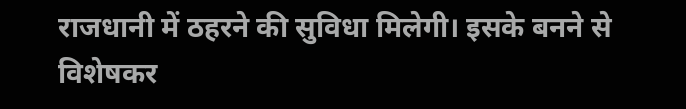राजधानी में ठहरने की सुविधा मिलेगी। इसके बनने से विशेषकर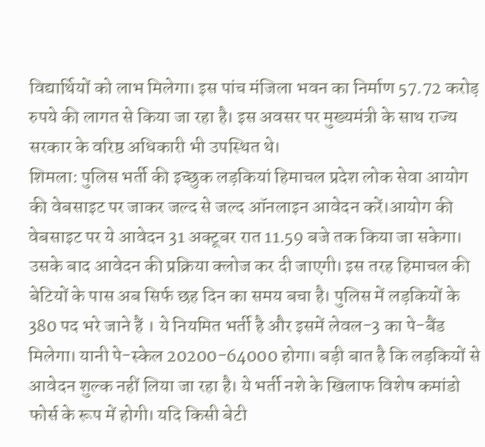विद्यार्थियों को लाभ मिलेगा। इस पांच मंजिला भवन का निर्माण 57.72 करोड़ रुपये की लागत से किया जा रहा है। इस अवसर पर मुख्यमंत्री के साथ राज्य सरकार के वरिष्ठ अधिकारी भी उपस्थित थे।
शिमला: पुलिस भर्ती की इच्छुक लड़कियां हिमाचल प्रदेश लोक सेवा आयोग की वेबसाइट पर जाकर जल्द से जल्द ऑनलाइन आवेदन करें।आयोग की वेबसाइट पर ये आवेदन 31 अक्टूबर रात 11.59 बजे तक किया जा सकेगा। उसके बाद आवेदन की प्रक्रिया क्लोज कर दी जाएगी। इस तरह हिमाचल की बेटियों के पास अब सिर्फ छह दिन का समय बचा है। पुलिस में लड़कियों के 380 पद भरे जाने हैं । ये नियमित भर्ती है और इसमें लेवल-3 का पे-बैंड मिलेगा। यानी पे-स्केल 20200-64000 होगा। बड़ी बात है कि लड़कियों से आवेदन शुल्क नहीं लिया जा रहा है। ये भर्ती नशे के खिलाफ विशेष कमांडो फोर्स के रूप में होगी। यदि किसी बेटी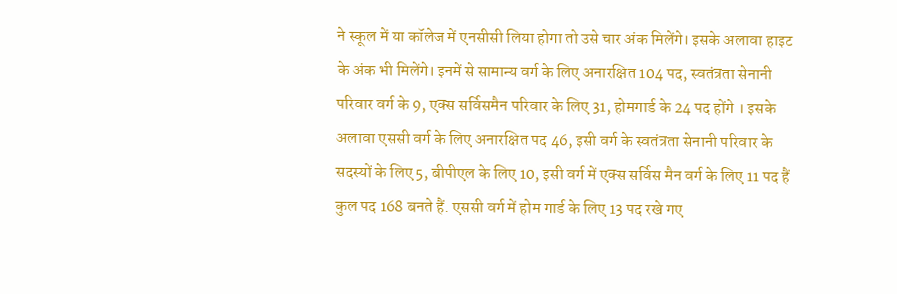ने स्कूल में या कॉलेज में एनसीसी लिया होगा तो उसे चार अंक मिलेंगे। इसके अलावा हाइट के अंक भी मिलेंगे। इनमें से सामान्य वर्ग के लिए अनारक्षित 104 पद, स्वतंत्रता सेनानी परिवार वर्ग के 9, एक्स सर्विसमैन परिवार के लिए 31, होमगार्ड के 24 पद होंगे । इसके अलावा एससी वर्ग के लिए अनारक्षित पद 46, इसी वर्ग के स्वतंत्रता सेनानी परिवार के सदस्यों के लिए 5, बीपीएल के लिए 10, इसी वर्ग में एक्स सर्विस मैन वर्ग के लिए 11 पद हैं कुल पद 168 बनते हैं. एससी वर्ग में होम गार्ड के लिए 13 पद रखे गए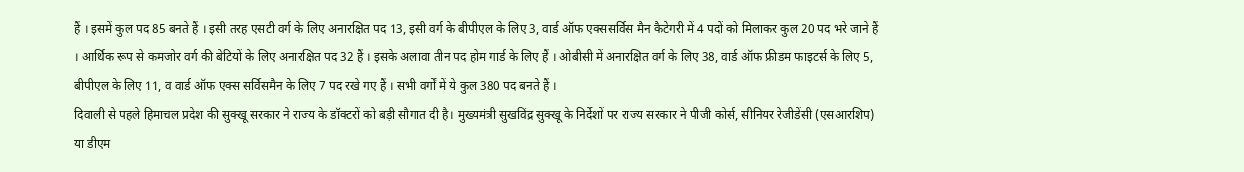हैं । इसमें कुल पद 85 बनते हैं । इसी तरह एसटी वर्ग के लिए अनारक्षित पद 13, इसी वर्ग के बीपीएल के लिए 3, वार्ड ऑफ एक्ससर्विस मैन कैटेगरी में 4 पदों को मिलाकर कुल 20 पद भरे जाने हैं । आर्थिक रूप से कमजोर वर्ग की बेटियों के लिए अनारक्षित पद 32 हैं । इसके अलावा तीन पद होम गार्ड के लिए हैं । ओबीसी में अनारक्षित वर्ग के लिए 38, वार्ड ऑफ फ्रीडम फाइटर्स के लिए 5, बीपीएल के लिए 11, व वार्ड ऑफ एक्स सर्विसमैन के लिए 7 पद रखे गए हैं । सभी वर्गों में ये कुल 380 पद बनते हैं ।
दिवाली से पहले हिमाचल प्रदेश की सुक्खू सरकार ने राज्य के डॉक्टरों को बड़ी सौगात दी है। मुख्यमंत्री सुखविंद्र सुक्खू के निर्देशों पर राज्य सरकार ने पीजी कोर्स, सीनियर रेजीडेंसी (एसआरशिप) या डीएम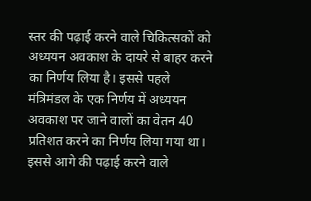स्तर की पढ़ाई करने वाले चिकित्सकों को अध्ययन अवकाश के दायरे से बाहर करने का निर्णय लिया है। इससे पहले मंत्रिमंडल के एक निर्णय में अध्ययन अवकाश पर जाने वालों का वेतन 40 प्रतिशत करने का निर्णय लिया गया था। इससे आगे की पढ़ाई करने वाले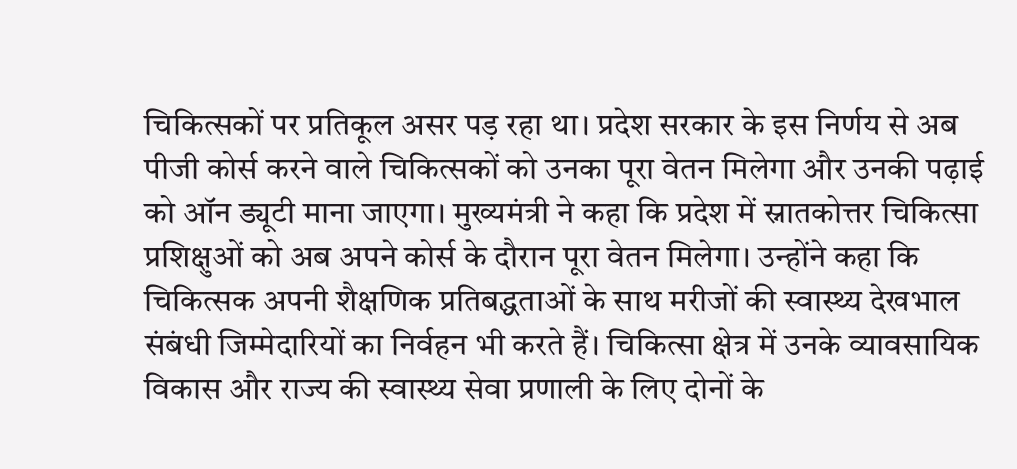चिकित्सकों पर प्रतिकूल असर पड़ रहा था। प्रदेश सरकार के इस निर्णय से अब पीजी कोर्स करने वाले चिकित्सकों को उनका पूरा वेतन मिलेगा और उनकी पढ़ाई को ऑन ड्यूटी माना जाएगा। मुख्यमंत्री ने कहा कि प्रदेश में स्नातकोत्तर चिकित्सा प्रशिक्षुओं को अब अपने कोर्स के दौरान पूरा वेतन मिलेगा। उन्होंने कहा कि चिकित्सक अपनी शैक्षणिक प्रतिबद्धताओं के साथ मरीजों की स्वास्थ्य देखभाल संबंधी जिम्मेदारियों का निर्वहन भी करते हैं। चिकित्सा क्षेत्र में उनके व्यावसायिक विकास और राज्य की स्वास्थ्य सेवा प्रणाली के लिए दोनों के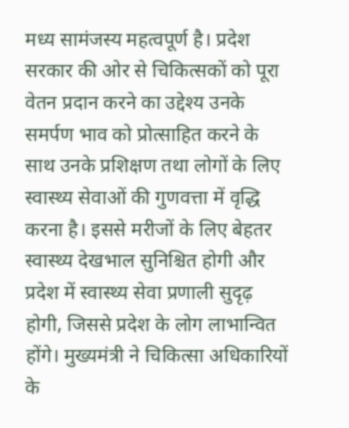मध्य सामंजस्य महत्वपूर्ण है। प्रदेश सरकार की ओर से चिकित्सकों को पूरा वेतन प्रदान करने का उद्देश्य उनके समर्पण भाव को प्रोत्साहित करने के साथ उनके प्रशिक्षण तथा लोगों के लिए स्वास्थ्य सेवाओं की गुणवत्ता में वृद्धि करना है। इससे मरीजों के लिए बेहतर स्वास्थ्य देखभाल सुनिश्चित होगी और प्रदेश में स्वास्थ्य सेवा प्रणाली सुदृढ़ होगी, जिससे प्रदेश के लोग लाभान्वित होंगे। मुख्यमंत्री ने चिकित्सा अधिकारियों के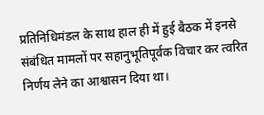प्रतिनिधिमंडल के साथ हाल ही में हुई बैठक में इनसे संबंधित मामलों पर सहानुभूतिपूर्वक विचार कर त्वरित निर्णय लेने का आश्वासन दिया था।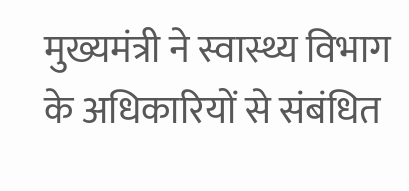मुख्यमंत्री ने स्वास्थ्य विभाग के अधिकारियों से संबंधित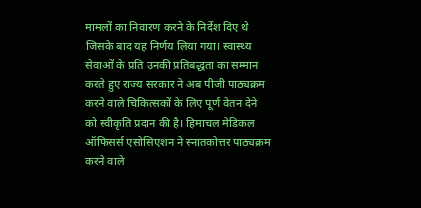मामलों का निवारण करने के निर्देश दिए थे जिसके बाद यह निर्णय लिया गया। स्वास्थ्य सेवाओं के प्रति उनकी प्रतिबद्धता का सम्मान करते हुए राज्य सरकार ने अब पीजी पाठ्यक्रम करने वाले चिकित्सकों के लिए पूर्ण वेतन देने को स्वीकृति प्रदान की है। हिमाचल मेडिकल ऑफिसर्स एसोसिएशन ने स्नातकोत्तर पाठ्यक्रम करने वाले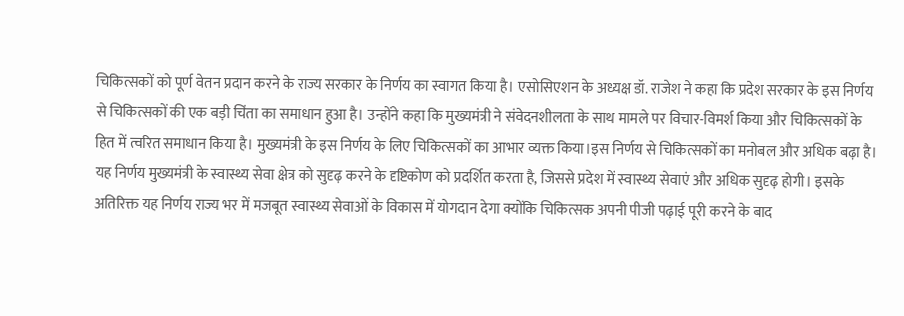चिकित्सकों को पूर्ण वेतन प्रदान करने के राज्य सरकार के निर्णय का स्वागत किया है। एसोसिएशन के अध्यक्ष डॉ. राजेश ने कहा कि प्रदेश सरकार के इस निर्णय से चिकित्सकों की एक बड़ी चिंता का समाधान हुआ है। उन्होंने कहा कि मुख्यमंत्री ने संवेदनशीलता के साथ मामले पर विचार-विमर्श किया और चिकित्सकों के हित में त्वरित समाधान किया है। मुख्यमंत्री के इस निर्णय के लिए चिकित्सकों का आभार व्यक्त किया।इस निर्णय से चिकित्सकों का मनोबल और अधिक बढ़ा है। यह निर्णय मुख्यमंत्री के स्वास्थ्य सेवा क्षेत्र को सुदृढ़ करने के दृष्टिकोण को प्रदर्शित करता है, जिससे प्रदेश में स्वास्थ्य सेवाएं और अधिक सुदृढ़ होगी। इसके अतिरिक्त यह निर्णय राज्य भर में मजबूत स्वास्थ्य सेवाओं के विकास में योगदान देगा क्योंकि चिकित्सक अपनी पीजी पढ़ाई पूरी करने के बाद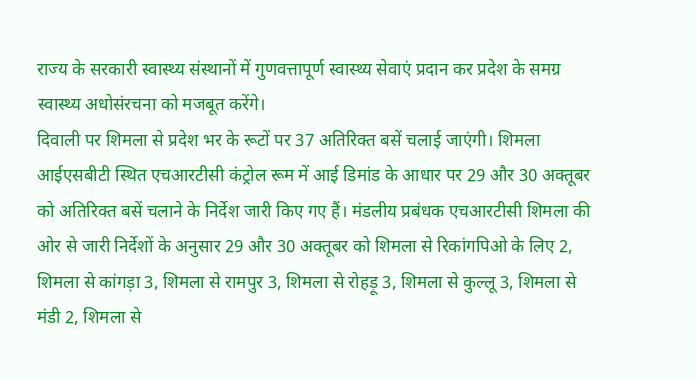राज्य के सरकारी स्वास्थ्य संस्थानों में गुणवत्तापूर्ण स्वास्थ्य सेवाएं प्रदान कर प्रदेश के समग्र स्वास्थ्य अधोसंरचना को मजबूत करेंगे।
दिवाली पर शिमला से प्रदेश भर के रूटों पर 37 अतिरिक्त बसें चलाई जाएंगी। शिमला आईएसबीटी स्थित एचआरटीसी कंट्रोल रूम में आई डिमांड के आधार पर 29 और 30 अक्तूबर को अतिरिक्त बसें चलाने के निर्देश जारी किए गए हैं। मंडलीय प्रबंधक एचआरटीसी शिमला की ओर से जारी निर्देशों के अनुसार 29 और 30 अक्तूबर को शिमला से रिकांगपिओ के लिए 2, शिमला से कांगड़ा 3, शिमला से रामपुर 3, शिमला से रोहड़ू 3, शिमला से कुल्लू 3, शिमला से मंडी 2, शिमला से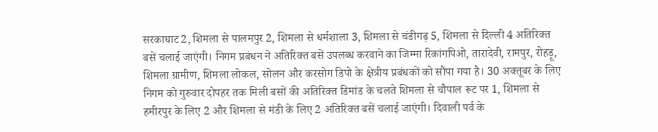सरकाघाट 2, शिमला से पालमपुर 2, शिमला से धर्मशाला 3, शिमला से चंडीगढ़ 5, शिमला से दिल्ली 4 अतिरिक्त बसें चलाई जाएंगी। निगम प्रबंधन ने अतिरिक्त बसें उपलब्ध करवाने का जिम्मा रिकांगपिओ, तारादेवी, रामपुर, रोहड़ू, शिमला ग्रामीण, शिमला लोकल, सोलन और करसोग डिपो के क्षेत्रीय प्रबंधकों को सौंपा गया है। 30 अक्तूबर के लिए निगम को गुरुवार दोपहर तक मिली बसों की अतिरिक्त डिमांड के चलते शिमला से चौपाल रूट पर 1, शिमला से हमीरपुर के लिए 2 और शिमला से मंडी के लिए 2 अतिरिक्त बसें चलाई जाएंगी। दिवाली पर्व के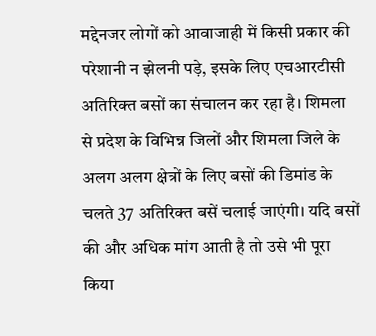मद्देनजर लोगों को आवाजाही में किसी प्रकार की परेशानी न झेलनी पड़े, इसके लिए एचआरटीसी अतिरिक्त बसों का संचालन कर रहा है। शिमला से प्रदेश के विभिन्न जिलों और शिमला जिले के अलग अलग क्षेत्रों के लिए बसों की डिमांड के चलते 37 अतिरिक्त बसें चलाई जाएंगी। यदि बसों की और अधिक मांग आती है तो उसे भी पूरा किया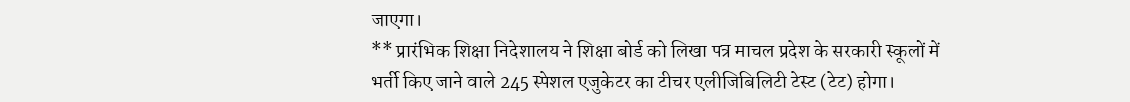जाएगा।
** प्रारंभिक शिक्षा निदेशालय ने शिक्षा बोर्ड को लिखा पत्र माचल प्रदेश के सरकारी स्कूलों में भर्ती किए जाने वाले 245 स्पेशल एजुकेटर का टीचर एलीजिबिलिटी टेस्ट (टेट) होगा।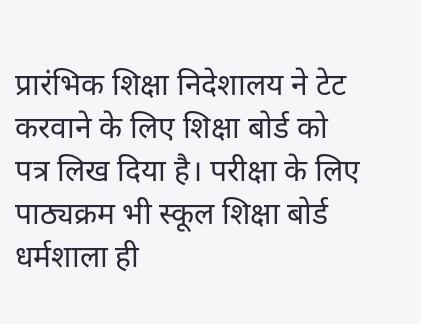प्रारंभिक शिक्षा निदेशालय ने टेट करवाने के लिए शिक्षा बोर्ड को पत्र लिख दिया है। परीक्षा के लिए पाठ्यक्रम भी स्कूल शिक्षा बोर्ड धर्मशाला ही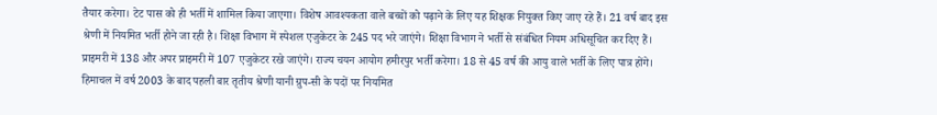तैयार करेगा। टेट पास को ही भर्ती में शामिल किया जाएगा। विशेष आवश्यकता वाले बच्चों को पढ़ाने के लिए यह शिक्षक नियुक्त किए जाए रहे हैं। 21 वर्ष बाद इस श्रेणी में नियमित भर्ती होने जा रही है। शिक्षा विभाग में स्पेशल एजुकेटर के 245 पद भरे जाएंगे। शिक्षा विभाग ने भर्ती से संबंधित नियम अधिसूचित कर दिए हैं। प्राइमरी में 138 और अपर प्राइमरी में 107 एजुकेटर रखे जाएंगे। राज्य चयन आयोग हमीरपुर भर्ती करेगा। 18 से 45 वर्ष की आयु वाले भर्ती के लिए पात्र होंगे। हिमाचल में वर्ष 2003 के बाद पहली बार तृतीय श्रेणी यानी ग्रुप-सी के पदों पर नियमित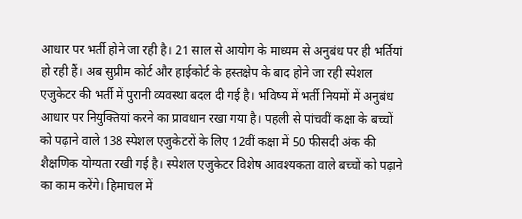आधार पर भर्ती होने जा रही है। 21 साल से आयोग के माध्यम से अनुबंध पर ही भर्तियां हो रही हैं। अब सुप्रीम कोर्ट और हाईकोर्ट के हस्तक्षेप के बाद होने जा रही स्पेशल एजुकेटर की भर्ती में पुरानी व्यवस्था बदल दी गई है। भविष्य में भर्ती नियमों में अनुबंध आधार पर नियुक्तियां करने का प्रावधान रखा गया है। पहली से पांचवीं कक्षा के बच्चों को पढ़ाने वाले 138 स्पेशल एजुकेटरों के लिए 12वीं कक्षा में 50 फीसदी अंक की शैक्षणिक योग्यता रखी गई है। स्पेशल एजुकेटर विशेष आवश्यकता वाले बच्चों को पढ़ाने का काम करेंगे। हिमाचल में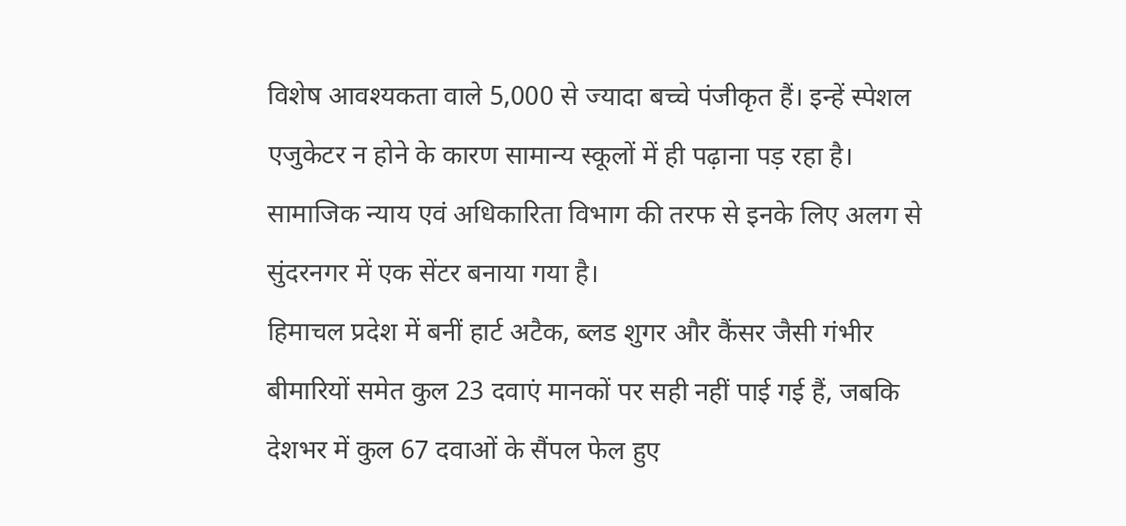विशेष आवश्यकता वाले 5,000 से ज्यादा बच्चे पंजीकृत हैं। इन्हें स्पेशल एजुकेटर न होने के कारण सामान्य स्कूलों में ही पढ़ाना पड़ रहा है। सामाजिक न्याय एवं अधिकारिता विभाग की तरफ से इनके लिए अलग से सुंदरनगर में एक सेंटर बनाया गया है।
हिमाचल प्रदेश में बनीं हार्ट अटैक, ब्लड शुगर और कैंसर जैसी गंभीर बीमारियों समेत कुल 23 दवाएं मानकों पर सही नहीं पाई गई हैं, जबकि देशभर में कुल 67 दवाओं के सैंपल फेल हुए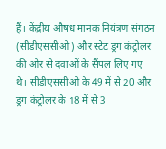हैं। केंद्रीय औषध मानक नियंत्रण संगठन (सीडीएससीओ) और स्टेट ड्रग कंट्रोलर की ओर से दवाओं के सैंपल लिए गए थे। सीडीएससीओ के 49 में से 20 और ड्रग कंट्रोलर के 18 में से 3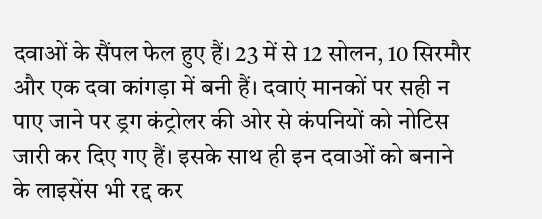दवाओं के सैंपल फेल हुए हैं। 23 में से 12 सोलन, 10 सिरमौर और एक दवा कांगड़ा में बनी हैं। दवाएं मानकों पर सही न पाए जाने पर ड्रग कंट्रोलर की ओर से कंपनियों को नोटिस जारी कर दिए गए हैं। इसके साथ ही इन दवाओं को बनाने के लाइसेंस भी रद्द कर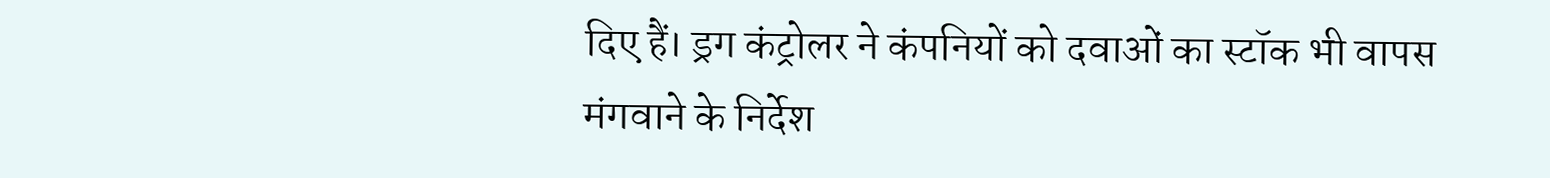दिए हैं। ड्रग कंट्रोलर ने कंपनियों को दवाओं का स्टॉक भी वापस मंगवाने के निर्देश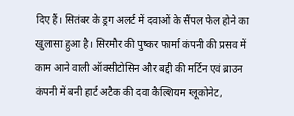दिए हैं। सितंबर के ड्रग अलर्ट में दवाओं के सैंपल फेल होने का खुलासा हुआ है। सिरमौर की पुष्कर फार्मा कंपनी की प्रसव में काम आने वाली ऑक्सीटोसिन और बद्दी की मर्टिन एवं ब्राउन कंपनी में बनी हार्ट अटैक की दवा कैल्शियम ग्लूकोनेट,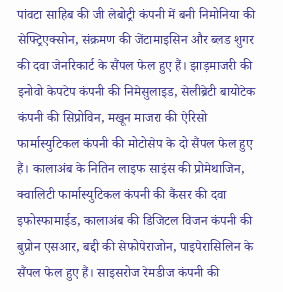पांवटा साहिब की जी लेबोट्री कंपनी में बनी निमोनिया की सेफ्ट्रिएक्सोन, संक्रमण की जेंटामाइसिन और ब्लड शुगर की दवा जेनरिकार्ट के सैंपल फेल हुए हैं। झाड़माजरी की इनोवो केपटेप कंपनी की निमेसुलाइड, सेलीब्रेटी बायोटेक कंपनी की सिप्रोविन, मखून माजरा की ऐरिसो फार्मास्युटिकल कंपनी की मोटोसेप के दो सैंपल फेल हुए हैं। कालाअंब के नितिन लाइफ साइंस की प्रोमेथाजिन, क्वालिटी फार्मास्युटिकल कंपनी की कैंसर की दवा इफोस्फामाईड, कालाअंब की डिजिटल विजन कंपनी की बुप्रोन एसआर, बद्दी की सेफोपेराजोन, पाइपेरासिलिन के सैंपल फेल हुए हैं। साइसरोज रेमडीज कंपनी की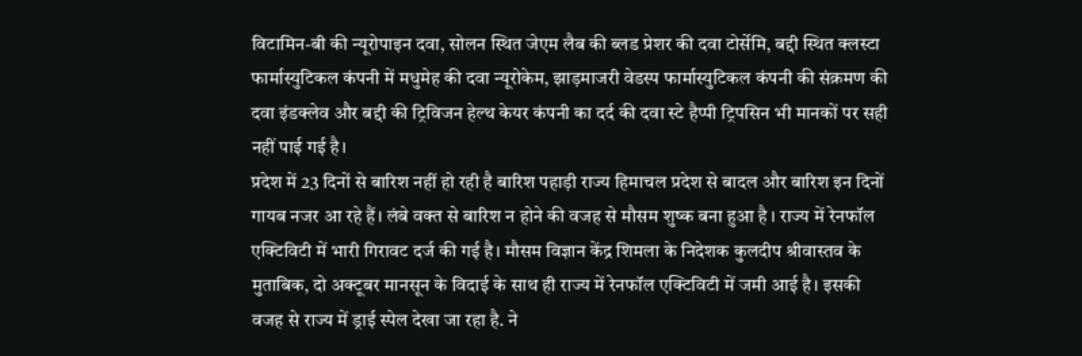विटामिन-बी की न्यूरोपाइन दवा, सोलन स्थित जेएम लैब की ब्लड प्रेशर की दवा टोर्सेमि, बद्दी स्थित क्लस्टा फार्मास्युटिकल कंपनी में मधुमेह की दवा न्यूरोकेम, झाड़माजरी वेडस्प फार्मास्युटिकल कंपनी की संक्रमण की दवा इंडक्लेव और बद्दी की ट्रिविजन हेल्थ केयर कंपनी का दर्द की दवा स्टे हैप्पी ट्रिपसिन भी मानकों पर सही नहीं पाई गई है।
प्रदेश में 23 दिनों से बारिश नहीं हो रही है बारिश पहाड़ी राज्य हिमाचल प्रदेश से बादल और बारिश इन दिनों गायब नजर आ रहे हैं। लंबे वक्त से बारिश न होने की वजह से मौसम शुष्क बना हुआ है । राज्य में रेनफॉल एक्टिविटी में भारी गिरावट दर्ज की गई है। मौसम विज्ञान केंद्र शिमला के निदेशक कुलदीप श्रीवास्तव के मुताबिक, दो अक्टूबर मानसून के विदाई के साथ ही राज्य में रेनफॉल एक्टिविटी में जमी आई है। इसकी वजह से राज्य में ड्राई स्पेल देखा जा रहा है. ने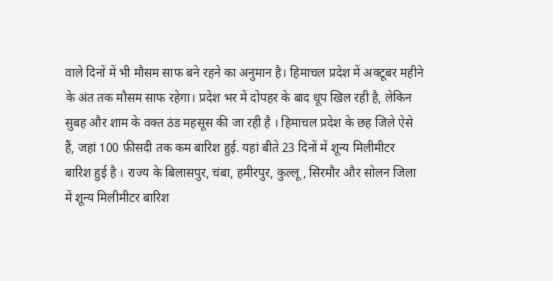वाले दिनों में भी मौसम साफ बने रहने का अनुमान है। हिमाचल प्रदेश में अक्टूबर महीने के अंत तक मौसम साफ रहेगा। प्रदेश भर में दोपहर के बाद धूप खिल रही है, लेकिन सुबह और शाम के वक्त ठंड महसूस की जा रही है । हिमाचल प्रदेश के छह जिले ऐसे हैं, जहां 100 फ़ीसदी तक कम बारिश हुई. यहां बीते 23 दिनों में शून्य मिलीमीटर बारिश हुई है । राज्य के बिलासपुर, चंबा, हमीरपुर, कुल्लू, सिरमौर और सोलन जिला में शून्य मिलीमीटर बारिश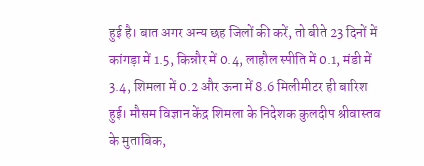हुई है। बात अगर अन्य छह जिलों की करें, तो बीते 23 दिनों में कांगड़ा में 1.5, किन्नौर में 0.4, लाहौल स्पीति में 0.1, मंडी में 3.4, शिमला में 0.2 और ऊना में 8.6 मिलीमीटर ही बारिश हुई। मौसम विज्ञान केंद्र शिमला के निदेशक कुलदीप श्रीवास्तव के मुताबिक,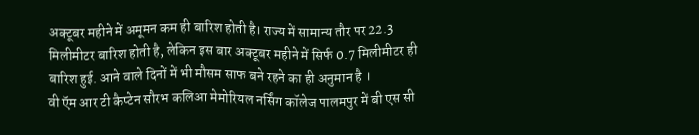अक्टूबर महीने में अमूमन कम ही बारिश होती है। राज्य में सामान्य तौर पर 22.3 मिलीमीटर बारिश होती है, लेकिन इस बार अक्टूबर महीने में सिर्फ 0.7 मिलीमीटर ही बारिश हुई. आने वाले दिनों में भी मौसम साफ बने रहने का ही अनुमान है ।
वी ऍम आर टी कैप्टेन सौरभ कलिआ मेमोरियल नर्सिंग कॉलेज पालमपुर में बी एस सी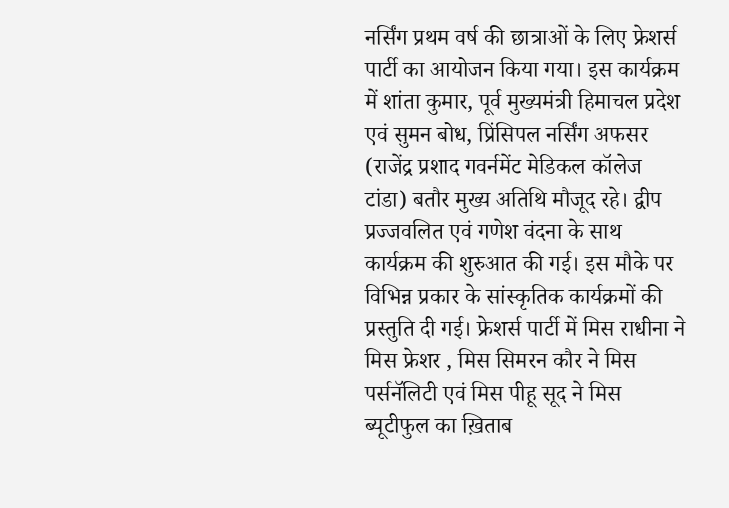नर्सिंग प्रथम वर्ष की छात्राओं के लिए फ्रेशर्स पार्टी का आयोजन किया गया। इस कार्यक्रम में शांता कुमार, पूर्व मुख्यमंत्री हिमाचल प्रदेश एवं सुमन बोध, प्रिंसिपल नर्सिंग अफसर (राजेंद्र प्रशाद गवर्नमेंट मेडिकल कॉलेज टांडा) बतौर मुख्य अतिथि मौजूद रहे। द्वीप प्रज्जवलित एवं गणेश वंदना के साथ कार्यक्रम की शुरुआत की गई। इस मौके पर विभिन्न प्रकार के सांस्कृतिक कार्यक्रमों की प्रस्तुति दी गई। फ्रेशर्स पार्टी में मिस राधीना ने मिस फ्रेशर , मिस सिमरन कौर ने मिस पर्सनॅलिटी एवं मिस पीहू सूद ने मिस ब्यूटीफुल का ख़िताब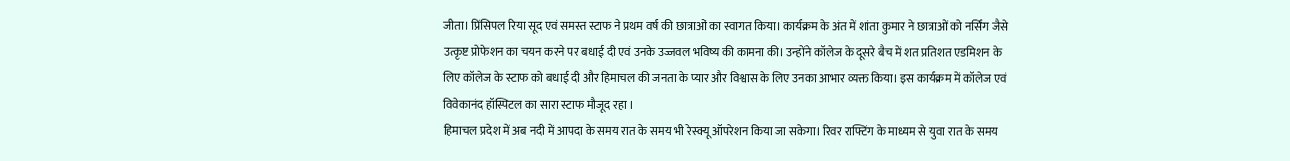जीता। प्रिंसिपल रिया सूद एवं समस्त स्टाफ ने प्रथम वर्ष की छात्राओं का स्वागत किया। कार्यक्रम के अंत में शांता कुमार ने छात्राओं को नर्सिंग जैसे उत्कृष्ट प्रोफेशन का चयन करने पर बधाई दी एवं उनके उज्जवल भविष्य की कामना की। उन्होंने कॉलेज के दूसरे बैच में शत प्रतिशत एडमिशन के लिए कॉलेज के स्टाफ को बधाई दी और हिमाचल की जनता के प्यार और विश्वास के लिए उनका आभार व्यक्त किया। इस कार्यक्रम में कॉलेज एवं विवेकानंद हॉस्पिटल का सारा स्टाफ मौजूद रहा ।
हिमाचल प्रदेश में अब नदी में आपदा के समय रात के समय भी रेस्क्यू ऑपरेशन किया जा सकेगा। रिवर राफ्टिंग के माध्यम से युवा रात के समय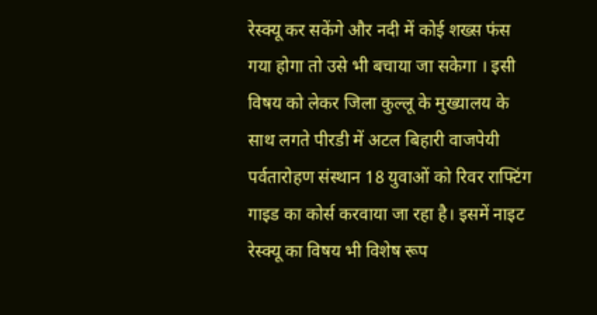रेस्क्यू कर सकेंगे और नदी में कोई शख्स फंस गया होगा तो उसे भी बचाया जा सकेगा । इसी विषय को लेकर जिला कुल्लू के मुख्यालय के साथ लगते पीरडी में अटल बिहारी वाजपेयी पर्वतारोहण संस्थान 18 युवाओं को रिवर राफ्टिंग गाइड का कोर्स करवाया जा रहा है। इसमें नाइट रेस्क्यू का विषय भी विशेष रूप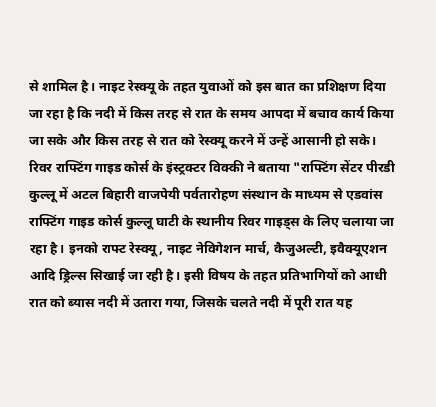से शामिल है। नाइट रेस्क्यू के तहत युवाओं को इस बात का प्रशिक्षण दिया जा रहा है कि नदी में किस तरह से रात के समय आपदा में बचाव कार्य किया जा सके और किस तरह से रात को रेस्क्यू करने में उन्हें आसानी हो सके। रिवर राफ्टिंग गाइड कोर्स के इंस्ट्रक्टर विक्की ने बताया "राफ्टिंग सेंटर पीरडी कुल्लू में अटल बिहारी वाजपेयी पर्वतारोहण संस्थान के माध्यम से एडवांस राफ्टिंग गाइड कोर्स कुल्लू घाटी के स्थानीय रिवर गाइड्स के लिए चलाया जा रहा है। इनको राफ्ट रेस्क्यू, नाइट नेविगेशन मार्च, कैजुअल्टी, इवैक्यूएशन आदि ड्रिल्स सिखाई जा रही है। इसी विषय के तहत प्रतिभागियों को आधी रात को ब्यास नदी में उतारा गया, जिसके चलते नदी में पूरी रात यह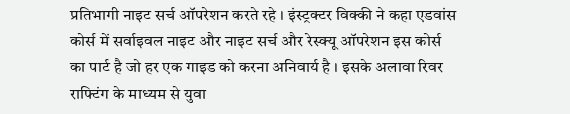प्रतिभागी नाइट सर्च ऑपरेशन करते रहे । इंस्ट्रक्टर विक्की ने कहा एडवांस कोर्स में सर्वाइवल नाइट और नाइट सर्च और रेस्क्यू ऑपरेशन इस कोर्स का पार्ट है जो हर एक गाइड को करना अनिवार्य है । इसके अलावा रिवर राफ्टिंग के माध्यम से युवा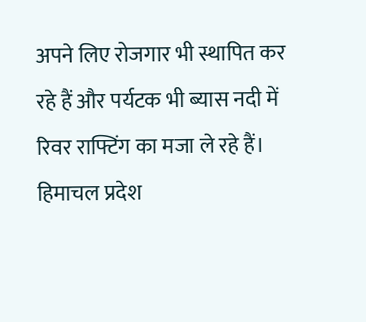अपने लिए रोजगार भी स्थापित कर रहे हैं और पर्यटक भी ब्यास नदी में रिवर राफ्टिंग का मजा ले रहे हैं।
हिमाचल प्रदेश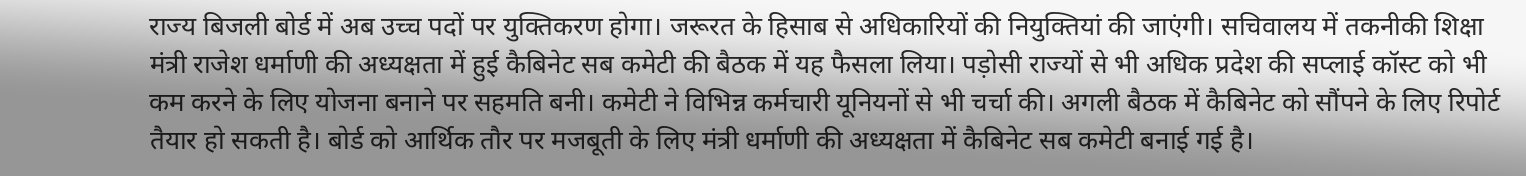राज्य बिजली बोर्ड में अब उच्च पदों पर युक्तिकरण होगा। जरूरत के हिसाब से अधिकारियों की नियुक्तियां की जाएंगी। सचिवालय में तकनीकी शिक्षा मंत्री राजेश धर्माणी की अध्यक्षता में हुई कैबिनेट सब कमेटी की बैठक में यह फैसला लिया। पड़ोसी राज्यों से भी अधिक प्रदेश की सप्लाई कॉस्ट को भी कम करने के लिए योजना बनाने पर सहमति बनी। कमेटी ने विभिन्न कर्मचारी यूनियनों से भी चर्चा की। अगली बैठक में कैबिनेट को सौंपने के लिए रिपोर्ट तैयार हो सकती है। बोर्ड को आर्थिक तौर पर मजबूती के लिए मंत्री धर्माणी की अध्यक्षता में कैबिनेट सब कमेटी बनाई गई है।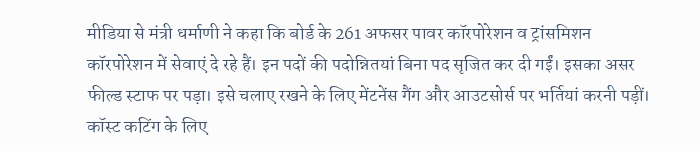मीडिया से मंत्री धर्माणी ने कहा कि बोर्ड के 261 अफसर पावर कॉरपोरेशन व ट्रांसमिशन कॉरपोरेशन में सेवाएं दे रहे हैं। इन पदों की पदोन्नितयां बिना पद सृजित कर दी गईं। इसका असर फील्ड स्टाफ पर पड़ा। इसे चलाए रखने के लिए मेंटनेंस गैंग और आउटसोर्स पर भर्तियां करनी पड़ीं। कॉस्ट कटिंग के लिए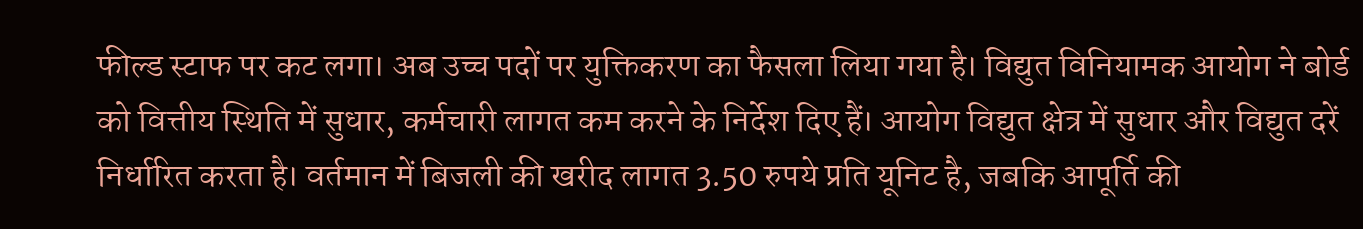फील्ड स्टाफ पर कट लगा। अब उच्च पदों पर युक्तिकरण का फैसला लिया गया है। विद्युत विनियामक आयोग ने बोर्ड को वित्तीय स्थिति में सुधार, कर्मचारी लागत कम करने के निर्देश दिए हैं। आयोग विद्युत क्षेत्र में सुधार और विद्युत दरें निर्धारित करता है। वर्तमान में बिजली की खरीद लागत 3.50 रुपये प्रति यूनिट है, जबकि आपूर्ति की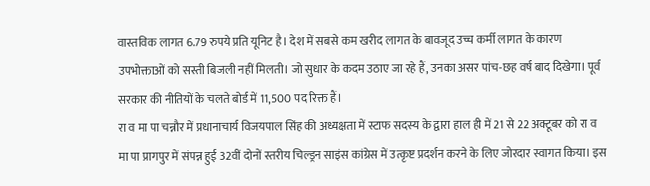वास्तविक लागत 6.79 रुपये प्रति यूनिट है। देश में सबसे कम खरीद लागत के बावजूद उच्च कर्मी लागत के कारण उपभोक्ताओं को सस्ती बिजली नहीं मिलती। जो सुधार के कदम उठाए जा रहे हैं, उनका असर पांच-छह वर्ष बाद दिखेगा। पूर्व सरकार की नीतियों के चलते बोर्ड में 11,500 पद रिक्त हैं।
रा व मा पा चन्नौर में प्रधानाचार्य विजयपाल सिंह की अध्यक्षता में स्टाफ सदस्य के द्वारा हाल ही में 21 से 22 अक्टूबर को रा व मा पा प्रागपुर में संपन्न हुई 32वीं दोनों स्तरीय चिल्ड्रन साइंस कांग्रेस में उत्कृष्ट प्रदर्शन करने के लिए जोरदार स्वागत किया। इस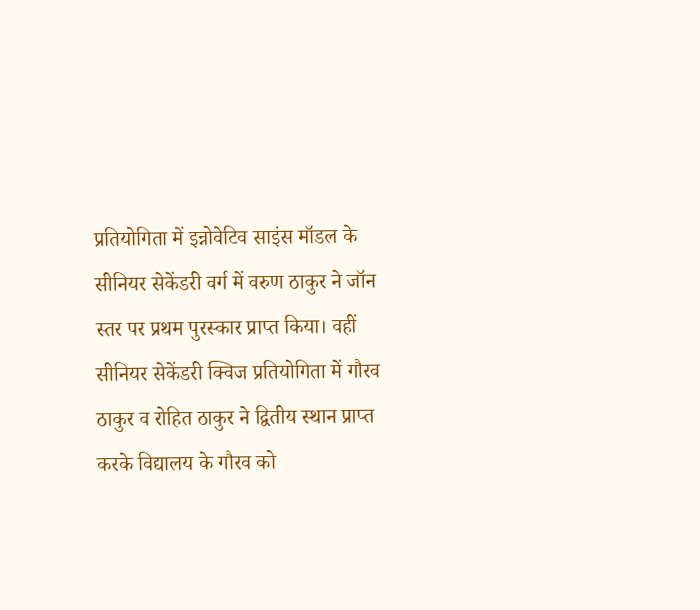प्रतियोगिता में इन्नोवेटिव साइंस मॉडल के सीनियर सेकेंडरी वर्ग में वरुण ठाकुर ने जॉन स्तर पर प्रथम पुरस्कार प्राप्त किया। वहीं सीनियर सेकेंडरी क्विज प्रतियोगिता में गौरव ठाकुर व रोहित ठाकुर ने द्वितीय स्थान प्राप्त करके विद्यालय के गौरव को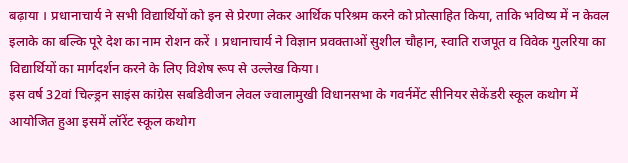बढ़ाया । प्रधानाचार्य ने सभी विद्यार्थियों को इन से प्रेरणा लेकर आर्थिक परिश्रम करने को प्रोत्साहित किया, ताकि भविष्य में न केवल इलाके का बल्कि पूरे देश का नाम रोशन करें । प्रधानाचार्य ने विज्ञान प्रवक्ताओं सुशील चौहान, स्वाति राजपूत व विवेक गुलरिया का विद्यार्थियों का मार्गदर्शन करने के लिए विशेष रूप से उल्लेख किया।
इस वर्ष 32वां चिल्ड्रन साइंस कांग्रेस सबडिवीजन लेवल ज्वालामुखी विधानसभा के गवर्नमेंट सीनियर सेकेंडरी स्कूल कथोग में आयोजित हुआ इसमें लॉरेंट स्कूल कथोग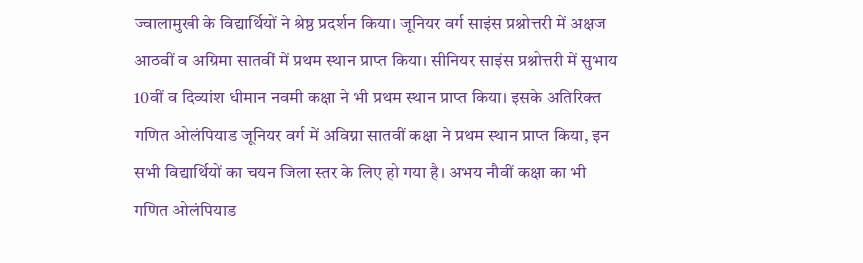ज्वालामुखी के विद्यार्थियों ने श्रेष्ठ प्रदर्शन किया। जूनियर वर्ग साइंस प्रश्नोत्तरी में अक्षज आठवीं व अग्रिमा सातवीं में प्रथम स्थान प्राप्त किया। सीनियर साइंस प्रश्नोत्तरी में सुभाय 10वीं व दिव्यांश धीमान नवमी कक्षा ने भी प्रथम स्थान प्राप्त किया। इसके अतिरिक्त गणित ओलंपियाड जूनियर वर्ग में अविग्ना सातवीं कक्षा ने प्रथम स्थान प्राप्त किया, इन सभी विद्यार्थियों का चयन जिला स्तर के लिए हो गया है। अभय नौवीं कक्षा का भी गणित ओलंपियाड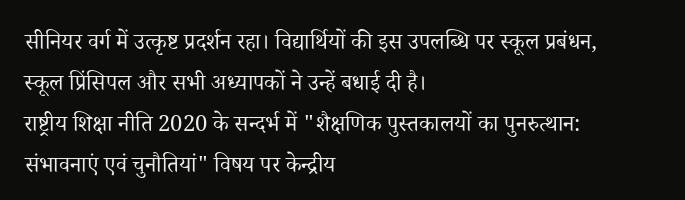सीनियर वर्ग में उत्कृष्ट प्रदर्शन रहा। विद्यार्थियों की इस उपलब्धि पर स्कूल प्रबंधन, स्कूल प्रिंसिपल और सभी अध्यापकों ने उन्हें बधाई दी है।
राष्ट्रीय शिक्षा नीति 2020 के सन्दर्भ में "शैक्षणिक पुस्तकालयों का पुनरुत्थान: संभावनाएं एवं चुनौतियां" विषय पर केन्द्रीय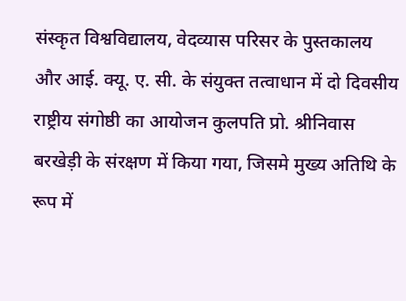संस्कृत विश्वविद्यालय, वेदव्यास परिसर के पुस्तकालय और आई. क्यू. ए. सी. के संयुक्त तत्वाधान में दो दिवसीय राष्ट्रीय संगोष्ठी का आयोजन कुलपति प्रो. श्रीनिवास बरखेड़ी के संरक्षण में किया गया, जिसमे मुख्य अतिथि के रूप में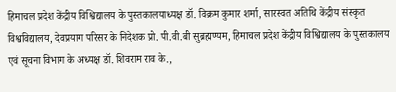हिमाचल प्रदेश केंद्रीय विश्विद्यालय के पुस्तकालयाध्यक्ष डॉ. विक्रम कुमार शर्मा, सारस्वत अतिथि केंद्रीय संस्कृत विश्वविद्यालय, देवप्रयाग परिसर के निदेशक प्रो. पी.वी.बी सुब्रह्मण्यम, हिमाचल प्रदेश केंद्रीय विश्विद्यालय के पुस्तकालय एवं सूचना विभाग के अध्यक्ष डॉ. शिवराम राव के.,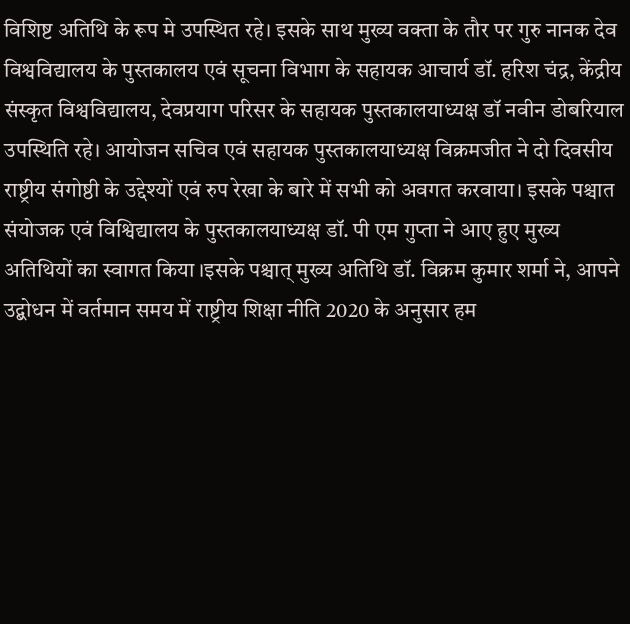विशिष्ट अतिथि के रूप मे उपस्थित रहे। इसके साथ मुख्य वक्ता के तौर पर गुरु नानक देव विश्वविद्यालय के पुस्तकालय एवं सूचना विभाग के सहायक आचार्य डॉ. हरिश चंद्र, केंद्रीय संस्कृत विश्वविद्यालय, देवप्रयाग परिसर के सहायक पुस्तकालयाध्यक्ष डॉ नवीन डोबरियाल उपस्थिति रहे। आयोजन सचिव एवं सहायक पुस्तकालयाध्यक्ष विक्रमजीत ने दो दिवसीय राष्ट्रीय संगोष्ठी के उद्देश्यों एवं रुप रेखा के बारे में सभी को अवगत करवाया। इसके पश्चात संयोजक एवं विश्विद्यालय के पुस्तकालयाध्यक्ष डॉ. पी एम गुप्ता ने आए हुए मुख्य अतिथियों का स्वागत किया ।इसके पश्चात् मुख्य अतिथि डॉ. विक्रम कुमार शर्मा ने, आपने उद्बोधन में वर्तमान समय में राष्ट्रीय शिक्षा नीति 2020 के अनुसार हम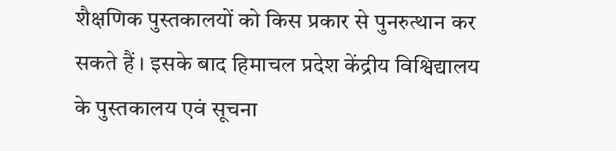शैक्षणिक पुस्तकालयों को किस प्रकार से पुनरुत्थान कर सकते हैं । इसके बाद हिमाचल प्रदेश केंद्रीय विश्विद्यालय के पुस्तकालय एवं सूचना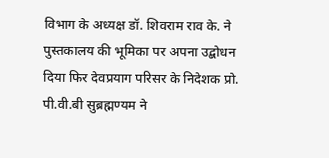विभाग के अध्यक्ष डॉ. शिवराम राव के. ने पुस्तकालय की भूमिका पर अपना उद्बोधन दिया फिर देवप्रयाग परिसर के निदेशक प्रो. पी.वी.बी सुब्रह्मण्यम ने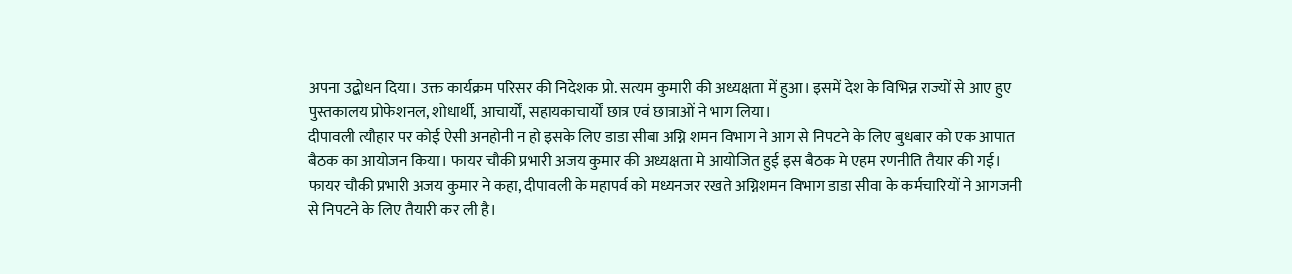अपना उद्बोधन दिया। उक्त कार्यक्रम परिसर की निदेशक प्रो. सत्यम कुमारी की अध्यक्षता में हुआ। इसमें देश के विभिन्न राज्यों से आए हुए पुस्तकालय प्रोफेशनल, शोधार्थी, आचार्यों, सहायकाचार्यों छात्र एवं छात्राओं ने भाग लिया।
दीपावली त्यौहार पर कोई ऐसी अनहोनी न हो इसके लिए डाडा सीबा अग्नि शमन विभाग ने आग से निपटने के लिए बुधबार को एक आपात बैठक का आयोजन किया। फायर चौकी प्रभारी अजय कुमार की अध्यक्षता मे आयोजित हुई इस बैठक मे एहम रणनीति तैयार की गई। फायर चौकी प्रभारी अजय कुमार ने कहा, दीपावली के महापर्व को मध्यनजर रखते अग्निशमन विभाग डाडा सीवा के कर्मचारियों ने आगजनी से निपटने के लिए तैयारी कर ली है।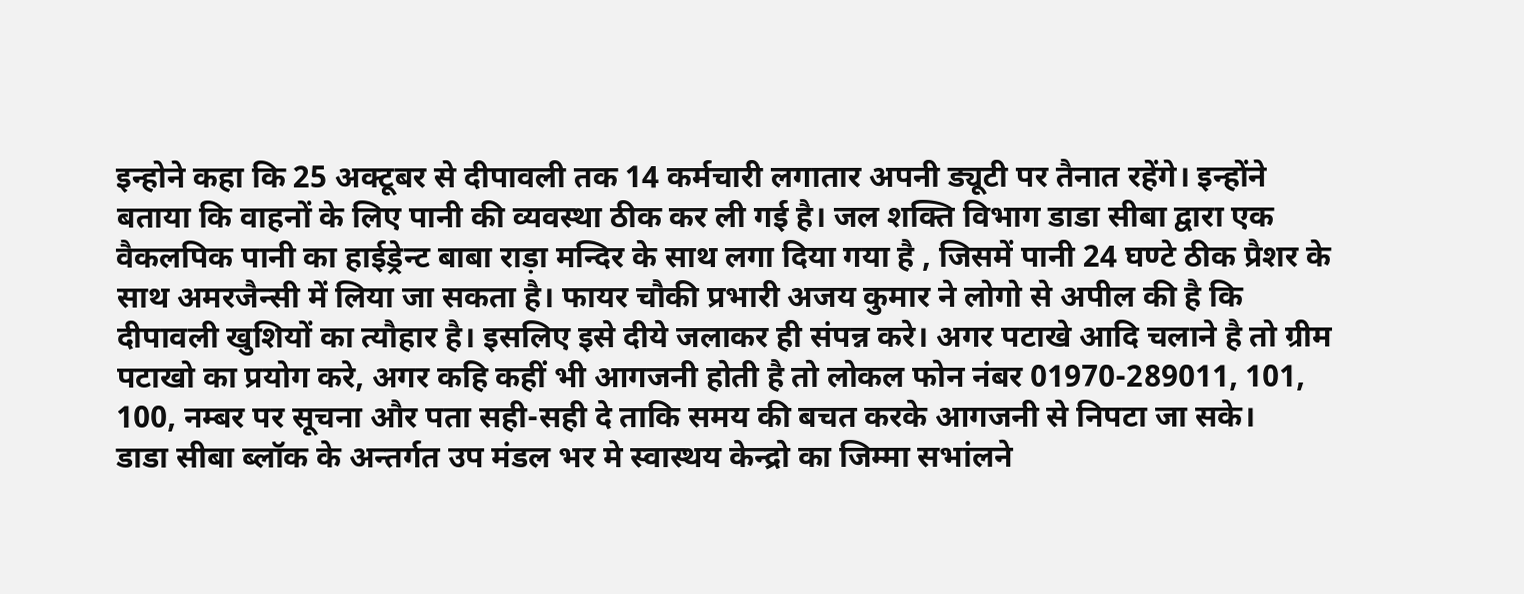इन्होने कहा कि 25 अक्टूबर से दीपावली तक 14 कर्मचारी लगातार अपनी ड्यूटी पर तैनात रहेंगे। इन्होंने बताया कि वाहनों के लिए पानी की व्यवस्था ठीक कर ली गई है। जल शक्ति विभाग डाडा सीबा द्वारा एक वैकलपिक पानी का हाईड्रेन्ट बाबा राड़ा मन्दिर के साथ लगा दिया गया है , जिसमें पानी 24 घण्टे ठीक प्रैशर के साथ अमरजैन्सी में लिया जा सकता है। फायर चौकी प्रभारी अजय कुमार ने लोगो से अपील की है कि दीपावली खुशियों का त्यौहार है। इसलिए इसे दीये जलाकर ही संपन्न करे। अगर पटाखे आदि चलाने है तो ग्रीम पटाखो का प्रयोग करे, अगर कहि कहीं भी आगजनी होती है तो लोकल फोन नंबर 01970-289011, 101, 100, नम्बर पर सूचना और पता सही-सही दे ताकि समय की बचत करके आगजनी से निपटा जा सके।
डाडा सीबा ब्लॉक के अन्तर्गत उप मंडल भर मे स्वास्थय केन्द्रो का जिम्मा सभांलने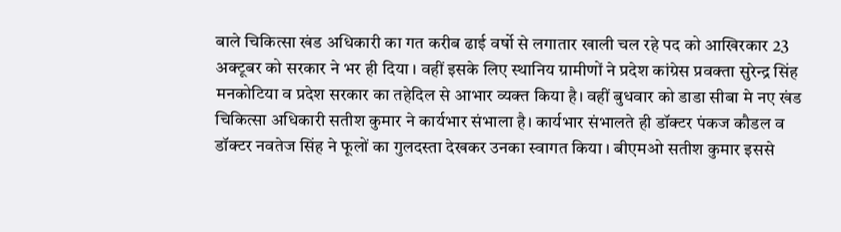बाले चिकित्सा खंड अधिकारी का गत करीब ढाई वर्षो से लगातार खाली चल रहे पद को आखिरकार 23 अक्टूबर को सरकार ने भर ही दिया । वहीं इसके लिए स्थानिय ग्रामीणों ने प्रदेश कांग्रेस प्रवक्ता सुरेन्द्र सिंह मनकोटिया व प्रदेश सरकार का तहेदिल से आभार व्यक्त किया है। वहीं बुधवार को डाडा सीबा मे नए खंड चिकित्सा अधिकारी सतीश कुमार ने कार्यभार संभाला है। कार्यभार संभालते ही डॉक्टर पंकज कौडल व डॉक्टर नवतेज सिंह ने फूलों का गुलदस्ता देखकर उनका स्वागत किया । बीएमओ सतीश कुमार इससे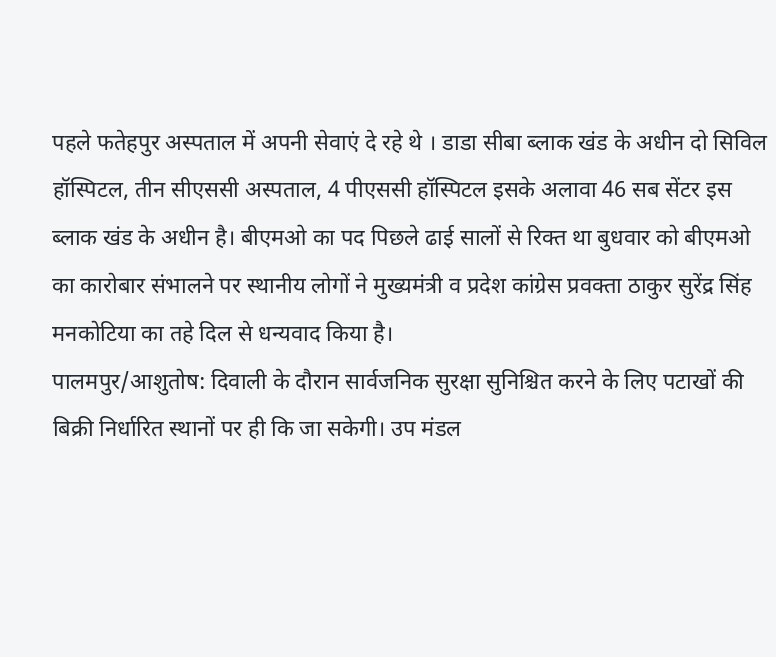पहले फतेहपुर अस्पताल में अपनी सेवाएं दे रहे थे । डाडा सीबा ब्लाक खंड के अधीन दो सिविल हॉस्पिटल, तीन सीएससी अस्पताल, 4 पीएससी हॉस्पिटल इसके अलावा 46 सब सेंटर इस ब्लाक खंड के अधीन है। बीएमओ का पद पिछले ढाई सालों से रिक्त था बुधवार को बीएमओ का कारोबार संभालने पर स्थानीय लोगों ने मुख्यमंत्री व प्रदेश कांग्रेस प्रवक्ता ठाकुर सुरेंद्र सिंह मनकोटिया का तहे दिल से धन्यवाद किया है।
पालमपुर/आशुतोष: दिवाली के दौरान सार्वजनिक सुरक्षा सुनिश्चित करने के लिए पटाखों की बिक्री निर्धारित स्थानों पर ही कि जा सकेगी। उप मंडल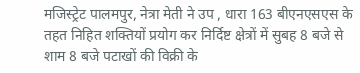मजिस्ट्रेट पालमपुर, नेत्रा मेती ने उप , धारा 163 बीएनएसएस के तहत निहित शक्तियों प्रयोग कर निर्दिष्ट क्षेत्रों में सुबह 8 बजे से शाम 8 बजे पटाखों की विक्री के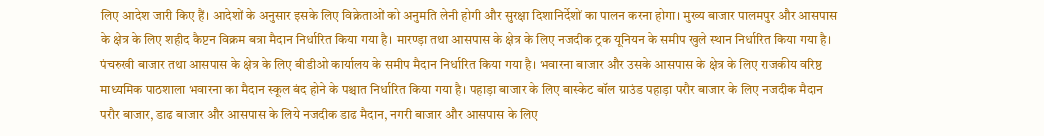लिए आदेश जारी किए हैं। आदेशों के अनुसार इसके लिए विक्रेताओं को अनुमति लेनी होगी और सुरक्षा दिशानिर्देशों का पालन करना होगा। मुख्य बाजार पालमपुर और आसपास के क्षेत्र के लिए शहीद कैप्टन विक्रम बत्रा मैदान निर्धारित किया गया है। मारण्ड़ा तथा आसपास के क्षेत्र के लिए नजदीक ट्रक यूनियन के समीप खुले स्थान निर्धारित किया गया है। पंचरुखी बाजार तथा आसपास के क्षेत्र के लिए बीडीओ कार्यालय के समीप मैदान निर्धारित किया गया है। भवारना बाजार और उसके आसपास के क्षेत्र के लिए राजकीय वरिष्ठ माध्यमिक पाठशाला भवारना का मैदान स्कूल बंद होने के पश्चात निर्धारित किया गया है। पहाड़ा बाजार के लिए बास्केट बॉल ग्राउंड पहाड़ा परौर बाजार के लिए नजदीक मैदान परौर बाजार, डाढ बाजार और आसपास के लिये नजदीक डाढ मैदान, नगरी बाजार और आसपास के लिए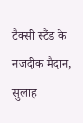टैक्सी स्टैंड के नजदीक मैदान, सुलाह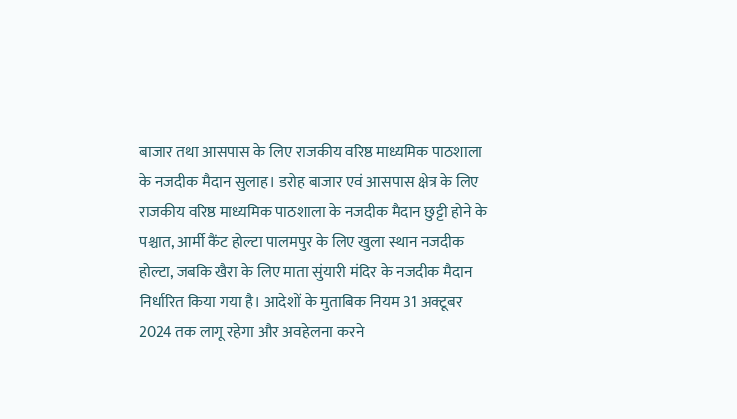बाजार तथा आसपास के लिए राजकीय वरिष्ठ माध्यमिक पाठशाला के नजदीक मैदान सुलाह। डरोह बाजार एवं आसपास क्षेत्र के लिए राजकीय वरिष्ठ माध्यमिक पाठशाला के नजदीक मैदान छुट्टी होने के पश्चात, आर्मी कैंट होल्टा पालमपुर के लिए खुला स्थान नजदीक होल्टा, जबकि खैरा के लिए माता सुंयारी मंदिर के नजदीक मैदान निर्धारित किया गया है। आदेशों के मुताबिक नियम 31 अक्टूबर 2024 तक लागू रहेगा और अवहेलना करने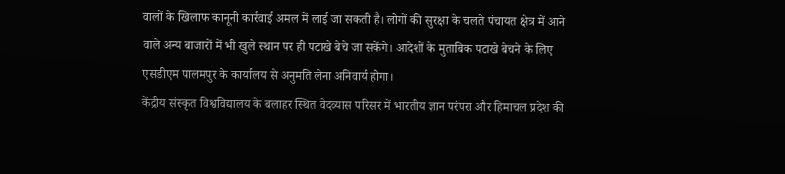वालों के खिलाफ कानूनी कार्रवाई अमल में लाई जा सकती है। लोगों की सुरक्षा के चलते पंचायत क्षेत्र में आने वाले अन्य बाजारों में भी खुले स्थान पर ही पटाखे बेचे जा सकेंगे। आदेशों के मुताबिक पटाखे बेचने के लिए एसडीएम पालमपुर के कार्यालय से अनुमति लेना अनिवार्य होगा।
केंद्रीय संस्कृत विश्वविद्यालय के बलाहर स्थित वेदव्यास परिसर में भारतीय ज्ञान परंपरा और हिमाचल प्रदेश की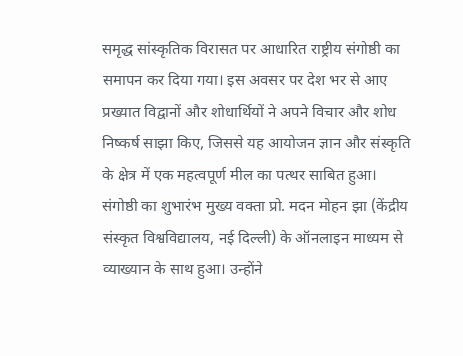समृद्ध सांस्कृतिक विरासत पर आधारित राष्ट्रीय संगोष्ठी का समापन कर दिया गया। इस अवसर पर देश भर से आए प्रख्यात विद्वानों और शोधार्थियों ने अपने विचार और शोध निष्कर्ष साझा किए, जिससे यह आयोजन ज्ञान और संस्कृति के क्षेत्र में एक महत्वपूर्ण मील का पत्थर साबित हुआ। संगोष्ठी का शुभारंभ मुख्य वक्ता प्रो. मदन मोहन झा (केंद्रीय संस्कृत विश्वविद्यालय, नई दिल्ली) के ऑनलाइन माध्यम से व्याख्यान के साथ हुआ। उन्होंने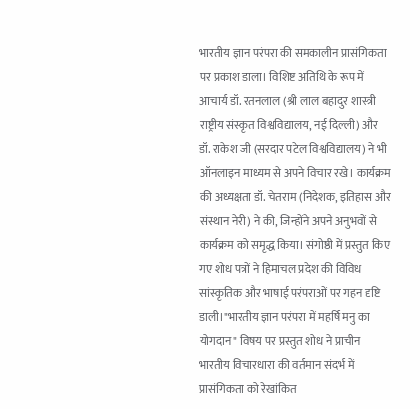भारतीय ज्ञान परंपरा की समकालीन प्रासंगिकता पर प्रकाश डाला। विशिष्ट अतिथि के रूप में आचार्य डॉ. रतनलाल (श्री लाल बहादुर शास्त्री राष्ट्रीय संस्कृत विश्वविद्यालय, नई दिल्ली) और डॉ. राकेश जी (सरदार पटेल विश्वविद्यालय) ने भी ऑनलाइन माध्यम से अपने विचार रखे। कार्यक्रम की अध्यक्षता डॉ. चेतराम (निदेशक, इतिहास और संस्थान नेरी) ने की, जिन्होंने अपने अनुभवों से कार्यक्रम को समृद्ध किया। संगोष्ठी में प्रस्तुत किए गए शोध पत्रों ने हिमाचल प्रदेश की विविध सांस्कृतिक और भाषाई परंपराओं पर गहन दृष्टि डाली।"भारतीय ज्ञान परंपरा में महर्षि मनु का योगदान" विषय पर प्रस्तुत शोध ने प्राचीन भारतीय विचारधारा की वर्तमान संदर्भ में प्रासंगिकता को रेखांकित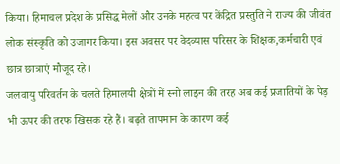किया। हिमाचल प्रदेश के प्रसिद्ध मेलों और उनके महत्व पर केंद्रित प्रस्तुति ने राज्य की जीवंत लोक संस्कृति को उजागर किया। इस अवसर पर वेदव्यास परिसर के शिक्षक,कर्मचारी एवं छात्र छात्राएं मौजूद रहे।
जलवायु परिवर्तन के चलते हिमालयी क्षेत्रों में स्नो लाइन की तरह अब कई प्रजातियों के पेड़ भी ऊपर की तरफ खिसक रहे हैं। बढ़ते तापमान के कारण कई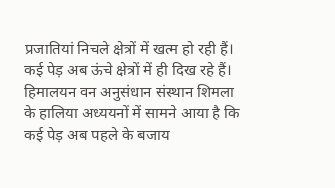प्रजातियां निचले क्षेत्रों में खत्म हो रही हैं। कई पेड़ अब ऊंचे क्षेत्रों में ही दिख रहे हैं। हिमालयन वन अनुसंधान संस्थान शिमला के हालिया अध्ययनों में सामने आया है कि कई पेड़ अब पहले के बजाय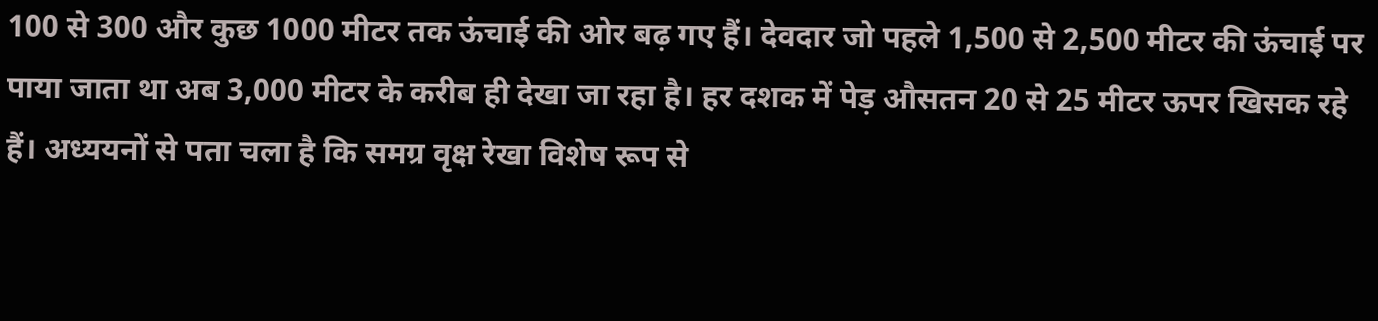100 से 300 और कुछ 1000 मीटर तक ऊंचाई की ओर बढ़ गए हैं। देवदार जो पहले 1,500 से 2,500 मीटर की ऊंचाई पर पाया जाता था अब 3,000 मीटर के करीब ही देखा जा रहा है। हर दशक में पेड़ औसतन 20 से 25 मीटर ऊपर खिसक रहे हैं। अध्ययनों से पता चला है कि समग्र वृक्ष रेखा विशेष रूप से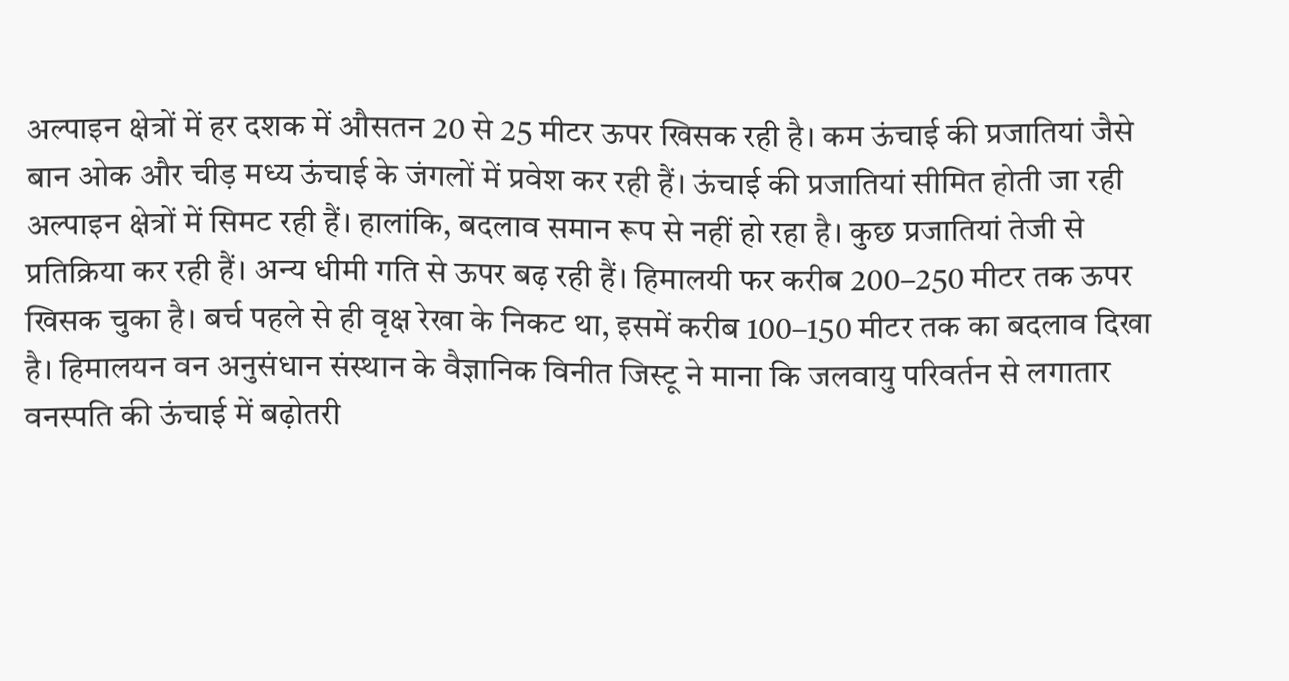अल्पाइन क्षेत्रों में हर दशक में औसतन 20 से 25 मीटर ऊपर खिसक रही है। कम ऊंचाई की प्रजातियां जैसे बान ओक और चीड़ मध्य ऊंचाई के जंगलों में प्रवेश कर रही हैं। ऊंचाई की प्रजातियां सीमित होती जा रही अल्पाइन क्षेत्रों में सिमट रही हैं। हालांकि, बदलाव समान रूप से नहीं हो रहा है। कुछ प्रजातियां तेजी से प्रतिक्रिया कर रही हैं। अन्य धीमी गति से ऊपर बढ़ रही हैं। हिमालयी फर करीब 200–250 मीटर तक ऊपर खिसक चुका है। बर्च पहले से ही वृक्ष रेखा के निकट था, इसमें करीब 100–150 मीटर तक का बदलाव दिखा है। हिमालयन वन अनुसंधान संस्थान के वैज्ञानिक विनीत जिस्टू ने माना कि जलवायु परिवर्तन से लगातार वनस्पति की ऊंचाई में बढ़ोतरी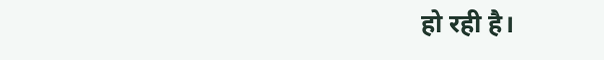हो रही है।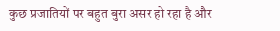कुछ प्रजातियों पर बहुत बुरा असर हो रहा है और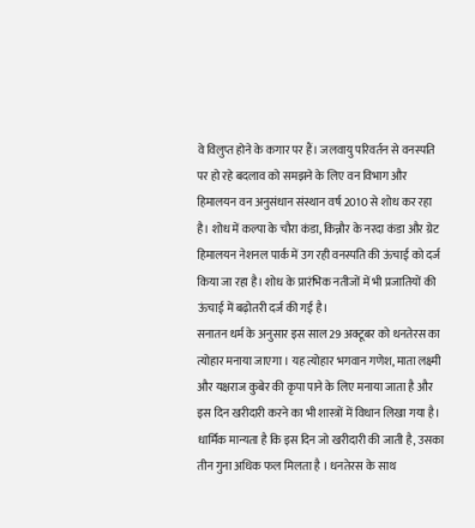वे विलुप्त होने के कगार पर हैं। जलवायु परिवर्तन से वनस्पति पर हो रहे बदलाव को समझने के लिए वन विभाग और हिमालयन वन अनुसंधान संस्थान वर्ष 2010 से शोध कर रहा है। शोध में कल्पा के चौरा कंडा, किन्नौर के नरदा कंडा और ग्रेट हिमालयन नेशनल पार्क में उग रही वनस्पति की ऊंचाई को दर्ज किया जा रहा है। शोध के प्रारंभिक नतीजों में भी प्रजातियों की ऊंचाई में बढ़ोतरी दर्ज की गई है।
सनातन धर्म के अनुसार इस साल 29 अक्टूबर को धनतेरस का त्योहार मनाया जाएगा । यह त्योहार भगवान गणेश, माता लक्ष्मी और यक्षराज कुबेर की कृपा पाने के लिए मनाया जाता है और इस दिन खरीदारी करने का भी शास्त्रों में विधान लिखा गया है। धार्मिक मान्यता है कि इस दिन जो खरीदारी की जाती है, उसका तीन गुना अधिक फल मिलता है । धनतेरस के साथ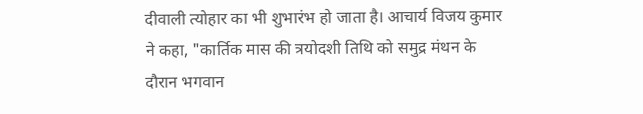दीवाली त्योहार का भी शुभारंभ हो जाता है। आचार्य विजय कुमार ने कहा, "कार्तिक मास की त्रयोदशी तिथि को समुद्र मंथन के दौरान भगवान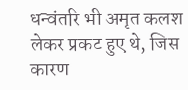धन्वंतरि भी अमृत कलश लेकर प्रकट हुए थे, जिस कारण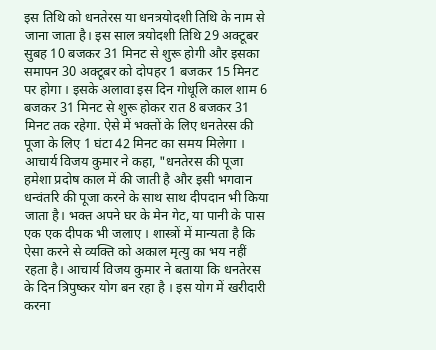इस तिथि को धनतेरस या धनत्रयोदशी तिथि के नाम से जाना जाता है। इस साल त्रयोदशी तिथि 29 अक्टूबर सुबह 10 बजकर 31 मिनट से शुरू होगी और इसका समापन 30 अक्टूबर को दोपहर 1 बजकर 15 मिनट पर होगा । इसके अलावा इस दिन गोधूलि काल शाम 6 बजकर 31 मिनट से शुरू होकर रात 8 बजकर 31 मिनट तक रहेगा. ऐसे में भक्तों के लिए धनतेरस की पूजा के लिए 1 घंटा 42 मिनट का समय मिलेगा । आचार्य विजय कुमार ने कहा, "धनतेरस की पूजा हमेशा प्रदोष काल में की जाती है और इसी भगवान धन्वंतरि की पूजा करने के साथ साथ दीपदान भी किया जाता है। भक्त अपने घर के मेन गेट, या पानी के पास एक एक दीपक भी जलाए । शास्त्रों में मान्यता है कि ऐसा करने से व्यक्ति को अकाल मृत्यु का भय नहीं रहता है। आचार्य विजय कुमार ने बताया कि धनतेरस के दिन त्रिपुष्कर योग बन रहा है । इस योग में खरीदारी करना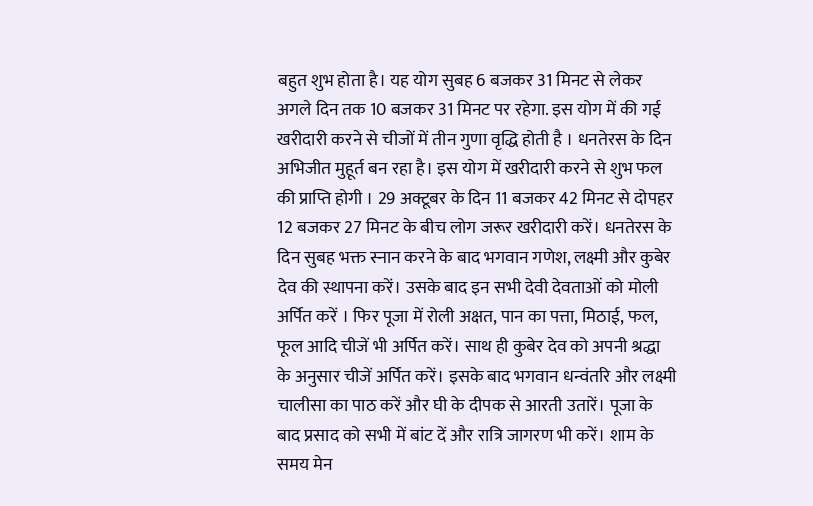बहुत शुभ होता है। यह योग सुबह 6 बजकर 31 मिनट से लेकर अगले दिन तक 10 बजकर 31 मिनट पर रहेगा. इस योग में की गई खरीदारी करने से चीजों में तीन गुणा वृद्धि होती है । धनतेरस के दिन अभिजीत मुहूर्त बन रहा है। इस योग में खरीदारी करने से शुभ फल की प्राप्ति होगी । 29 अक्टूबर के दिन 11 बजकर 42 मिनट से दोपहर 12 बजकर 27 मिनट के बीच लोग जरूर खरीदारी करें। धनतेरस के दिन सुबह भक्त स्नान करने के बाद भगवान गणेश, लक्ष्मी और कुबेर देव की स्थापना करें। उसके बाद इन सभी देवी देवताओं को मोली अर्पित करें । फिर पूजा में रोली अक्षत, पान का पत्ता, मिठाई, फल, फूल आदि चीजें भी अर्पित करें। साथ ही कुबेर देव को अपनी श्रद्धा के अनुसार चीजें अर्पित करें। इसके बाद भगवान धन्वंतरि और लक्ष्मी चालीसा का पाठ करें और घी के दीपक से आरती उतारें। पूजा के बाद प्रसाद को सभी में बांट दें और रात्रि जागरण भी करें। शाम के समय मेन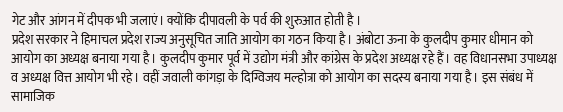गेट और आंगन में दीपक भी जलाएं। क्योंकि दीपावली के पर्व की शुरुआत होती है ।
प्रदेश सरकार ने हिमाचल प्रदेश राज्य अनुसूचित जाति आयोग का गठन किया है। अंबोटा ऊना के कुलदीप कुमार धीमान को आयोग का अध्यक्ष बनाया गया है। कुलदीप कुमार पूर्व में उद्योग मंत्री और कांग्रेस के प्रदेश अध्यक्ष रहे हैं। वह विधानसभा उपाध्यक्ष व अध्यक्ष वित्त आयोग भी रहे। वहीं जवाली कांगड़ा के दिग्विजय मल्होत्रा को आयोग का सदस्य बनाया गया है। इस संबंध में सामाजिक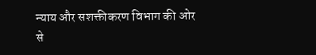न्याय और सशक्तीकरण विभाग की ओर से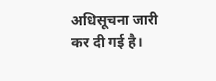अधिसूचना जारी कर दी गई है।